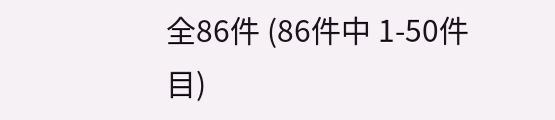全86件 (86件中 1-50件目)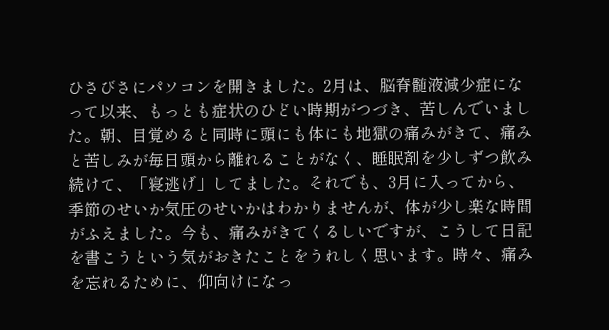ひさびさにパソコンを開きました。2月は、脳脊髄液減少症になって以来、もっとも症状のひどい時期がつづき、苦しんでいました。朝、目覚めると同時に頭にも体にも地獄の痛みがきて、痛みと苦しみが毎日頭から離れることがなく、睡眠剤を少しずつ飲み続けて、「寝逃げ」してました。それでも、3月に入ってから、季節のせいか気圧のせいかはわかりませんが、体が少し楽な時間がふえました。今も、痛みがきてくるしいですが、こうして日記を書こうという気がおきたことをうれしく思います。時々、痛みを忘れるために、仰向けになっ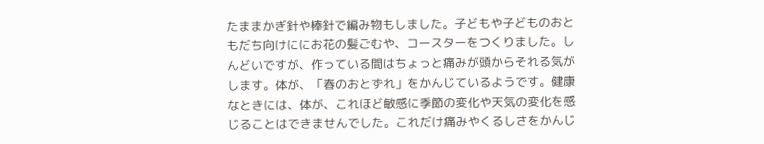たままかぎ針や棒針で編み物もしました。子どもや子どものおともだち向けににお花の髪ごむや、コースターをつくりました。しんどいですが、作っている間はちょっと痛みが頭からそれる気がします。体が、「春のおとずれ」をかんじているようです。健康なときには、体が、これほど敏感に季節の変化や天気の変化を感じることはできませんでした。これだけ痛みやくるしさをかんじ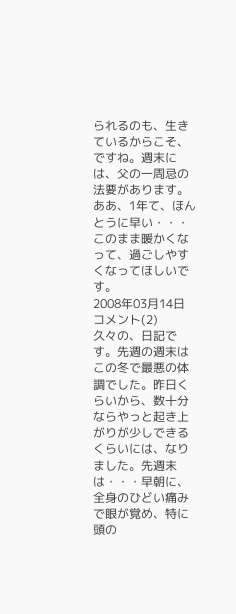られるのも、生きているからこそ、ですね。週末には、父の一周忌の法要があります。ああ、1年て、ほんとうに早い・・・このまま暖かくなって、過ごしやすくなってほしいです。
2008年03月14日
コメント(2)
久々の、日記です。先週の週末はこの冬で最悪の体調でした。昨日くらいから、数十分ならやっと起き上がりが少しできるくらいには、なりました。先週末は・・・早朝に、全身のひどい痛みで眼が覚め、特に頭の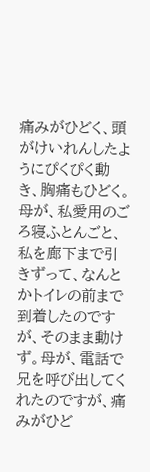痛みがひどく、頭がけいれんしたようにぴくぴく動き、胸痛もひどく。母が、私愛用のごろ寝ふとんごと、私を廊下まで引きずって、なんとかトイレの前まで到着したのですが、そのまま動けず。母が、電話で兄を呼び出してくれたのですが、痛みがひど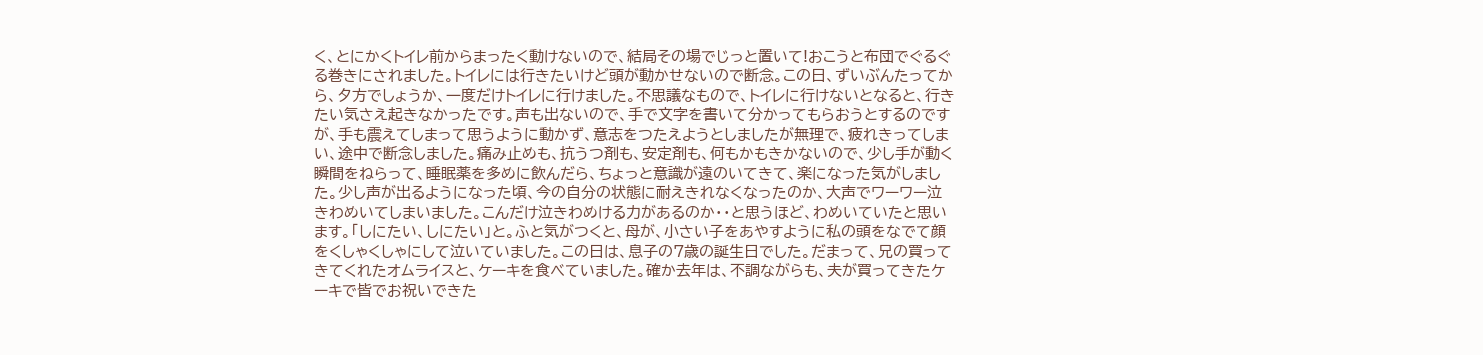く、とにかくトイレ前からまったく動けないので、結局その場でじっと置いて!おこうと布団でぐるぐる巻きにされました。トイレには行きたいけど頭が動かせないので断念。この日、ずいぶんたってから、夕方でしょうか、一度だけトイレに行けました。不思議なもので、トイレに行けないとなると、行きたい気さえ起きなかったです。声も出ないので、手で文字を書いて分かってもらおうとするのですが、手も震えてしまって思うように動かず、意志をつたえようとしましたが無理で、疲れきってしまい、途中で断念しました。痛み止めも、抗うつ剤も、安定剤も、何もかもきかないので、少し手が動く瞬間をねらって、睡眠薬を多めに飲んだら、ちょっと意識が遠のいてきて、楽になった気がしました。少し声が出るようになった頃、今の自分の状態に耐えきれなくなったのか、大声でワーワー泣きわめいてしまいました。こんだけ泣きわめける力があるのか・・と思うほど、わめいていたと思います。「しにたい、しにたい」と。ふと気がつくと、母が、小さい子をあやすように私の頭をなでて顔をくしゃくしゃにして泣いていました。この日は、息子の7歳の誕生日でした。だまって、兄の買ってきてくれたオムライスと、ケーキを食べていました。確か去年は、不調ながらも、夫が買ってきたケーキで皆でお祝いできた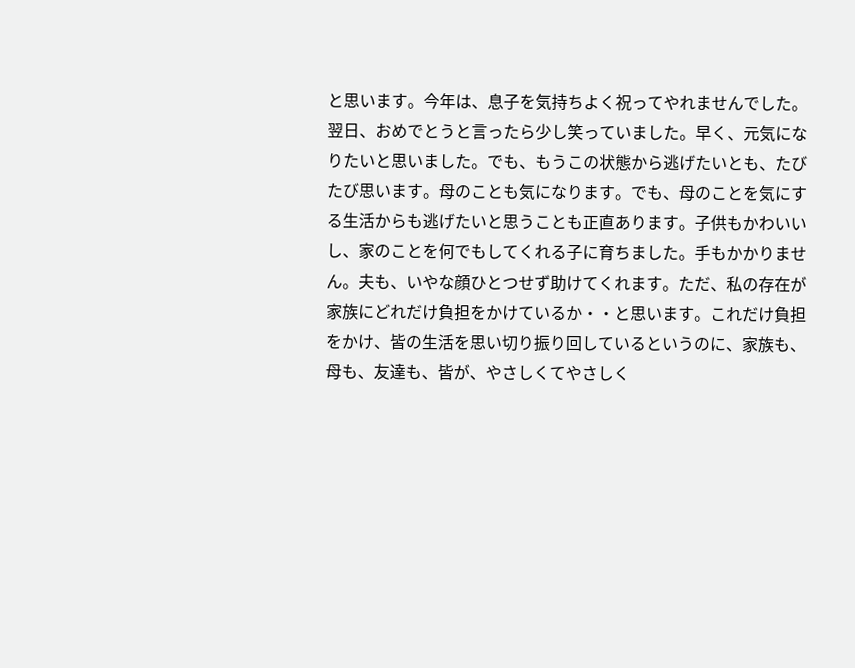と思います。今年は、息子を気持ちよく祝ってやれませんでした。翌日、おめでとうと言ったら少し笑っていました。早く、元気になりたいと思いました。でも、もうこの状態から逃げたいとも、たびたび思います。母のことも気になります。でも、母のことを気にする生活からも逃げたいと思うことも正直あります。子供もかわいいし、家のことを何でもしてくれる子に育ちました。手もかかりません。夫も、いやな顔ひとつせず助けてくれます。ただ、私の存在が家族にどれだけ負担をかけているか・・と思います。これだけ負担をかけ、皆の生活を思い切り振り回しているというのに、家族も、母も、友達も、皆が、やさしくてやさしく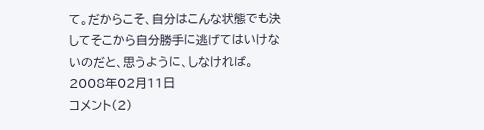て。だからこそ、自分はこんな状態でも決してそこから自分勝手に逃げてはいけないのだと、思うように、しなければ。
2008年02月11日
コメント(2)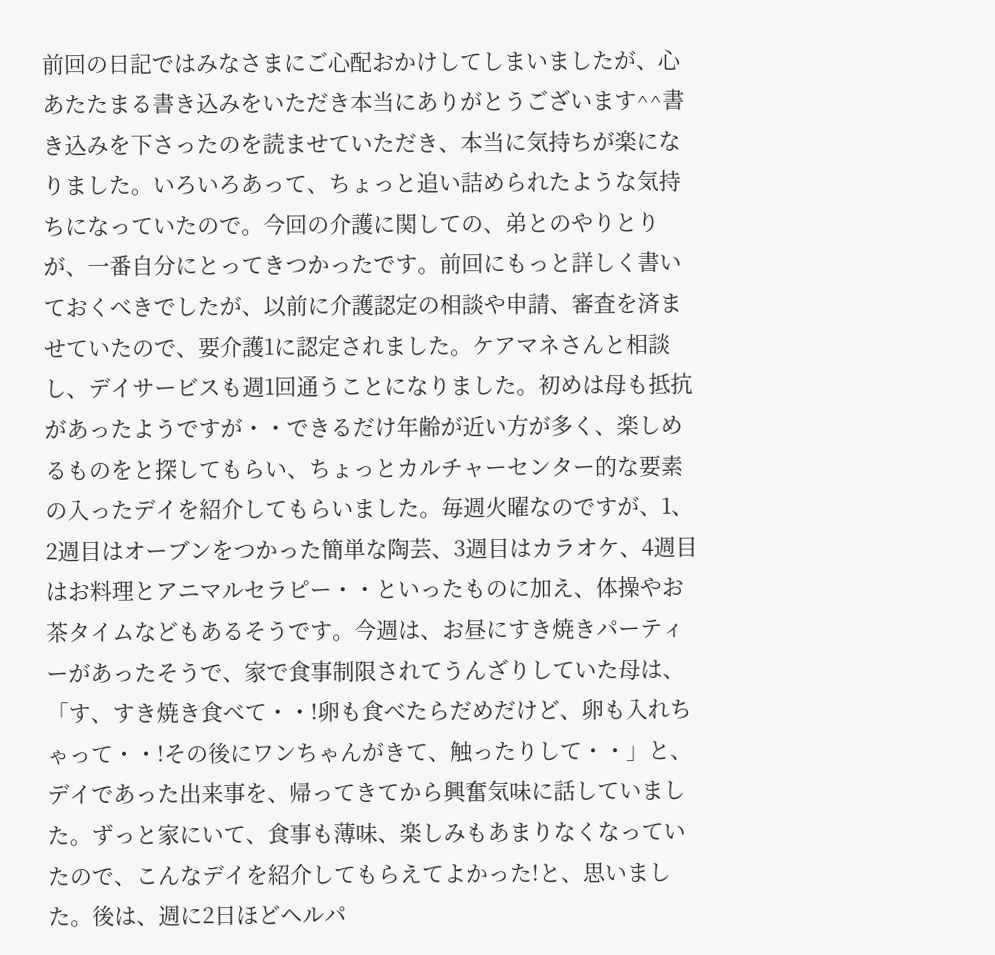前回の日記ではみなさまにご心配おかけしてしまいましたが、心あたたまる書き込みをいただき本当にありがとうございます^^書き込みを下さったのを読ませていただき、本当に気持ちが楽になりました。いろいろあって、ちょっと追い詰められたような気持ちになっていたので。今回の介護に関しての、弟とのやりとりが、一番自分にとってきつかったです。前回にもっと詳しく書いておくべきでしたが、以前に介護認定の相談や申請、審査を済ませていたので、要介護1に認定されました。ケアマネさんと相談し、デイサービスも週1回通うことになりました。初めは母も抵抗があったようですが・・できるだけ年齢が近い方が多く、楽しめるものをと探してもらい、ちょっとカルチャーセンター的な要素の入ったデイを紹介してもらいました。毎週火曜なのですが、1、2週目はオーブンをつかった簡単な陶芸、3週目はカラオケ、4週目はお料理とアニマルセラピー・・といったものに加え、体操やお茶タイムなどもあるそうです。今週は、お昼にすき焼きパーティーがあったそうで、家で食事制限されてうんざりしていた母は、「す、すき焼き食べて・・!卵も食べたらだめだけど、卵も入れちゃって・・!その後にワンちゃんがきて、触ったりして・・」と、デイであった出来事を、帰ってきてから興奮気味に話していました。ずっと家にいて、食事も薄味、楽しみもあまりなくなっていたので、こんなデイを紹介してもらえてよかった!と、思いました。後は、週に2日ほどヘルパ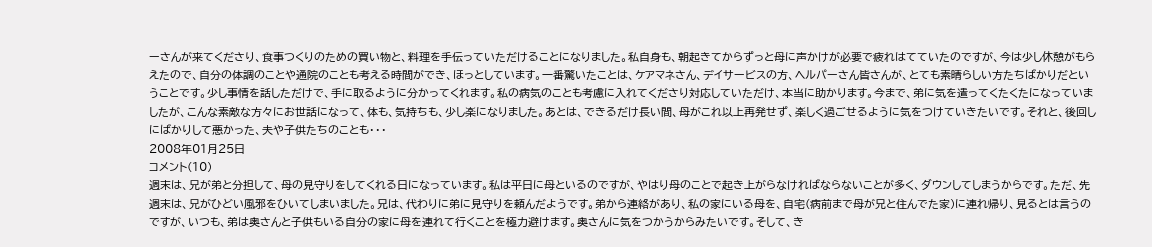ーさんが来てくださり、食事つくりのための買い物と、料理を手伝っていただけることになりました。私自身も、朝起きてからずっと母に声かけが必要で疲れはてていたのですが、今は少し休憩がもらえたので、自分の体調のことや通院のことも考える時間ができ、ほっとしています。一番驚いたことは、ケアマネさん、デイサービスの方、ヘルパーさん皆さんが、とても素晴らしい方たちばかりだということです。少し事情を話しただけで、手に取るように分かってくれます。私の病気のことも考慮に入れてくださり対応していただけ、本当に助かります。今まで、弟に気を遣ってくたくたになっていましたが、こんな素敵な方々にお世話になって、体も、気持ちも、少し楽になりました。あとは、できるだけ長い間、母がこれ以上再発せず、楽しく過ごせるように気をつけていきたいです。それと、後回しにばかりして悪かった、夫や子供たちのことも・・・
2008年01月25日
コメント(10)
週末は、兄が弟と分担して、母の見守りをしてくれる日になっています。私は平日に母といるのですが、やはり母のことで起き上がらなければならないことが多く、ダウンしてしまうからです。ただ、先週末は、兄がひどい風邪をひいてしまいました。兄は、代わりに弟に見守りを頼んだようです。弟から連絡があり、私の家にいる母を、自宅(病前まで母が兄と住んでた家)に連れ帰り、見るとは言うのですが、いつも、弟は奥さんと子供もいる自分の家に母を連れて行くことを極力避けます。奥さんに気をつかうからみたいです。そして、き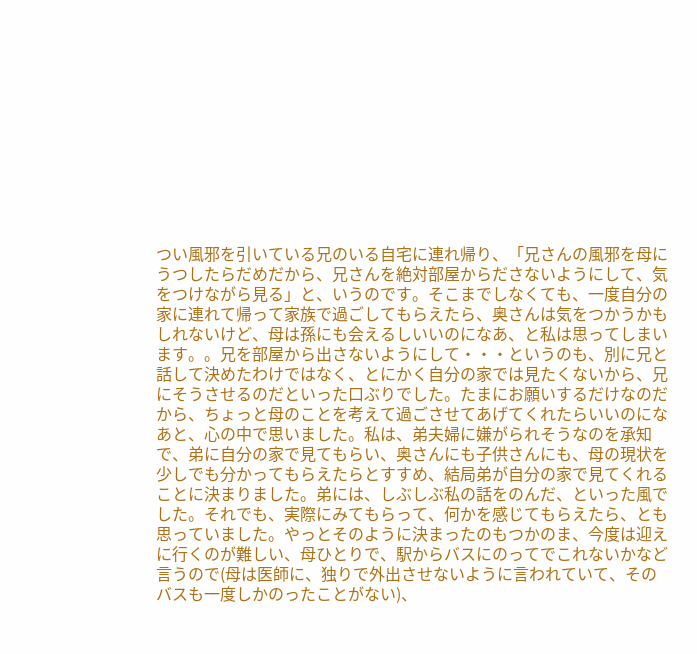つい風邪を引いている兄のいる自宅に連れ帰り、「兄さんの風邪を母にうつしたらだめだから、兄さんを絶対部屋からださないようにして、気をつけながら見る」と、いうのです。そこまでしなくても、一度自分の家に連れて帰って家族で過ごしてもらえたら、奥さんは気をつかうかもしれないけど、母は孫にも会えるしいいのになあ、と私は思ってしまいます。。兄を部屋から出さないようにして・・・というのも、別に兄と話して決めたわけではなく、とにかく自分の家では見たくないから、兄にそうさせるのだといった口ぶりでした。たまにお願いするだけなのだから、ちょっと母のことを考えて過ごさせてあげてくれたらいいのになあと、心の中で思いました。私は、弟夫婦に嫌がられそうなのを承知で、弟に自分の家で見てもらい、奥さんにも子供さんにも、母の現状を少しでも分かってもらえたらとすすめ、結局弟が自分の家で見てくれることに決まりました。弟には、しぶしぶ私の話をのんだ、といった風でした。それでも、実際にみてもらって、何かを感じてもらえたら、とも思っていました。やっとそのように決まったのもつかのま、今度は迎えに行くのが難しい、母ひとりで、駅からバスにのってでこれないかなど言うので(母は医師に、独りで外出させないように言われていて、そのバスも一度しかのったことがない)、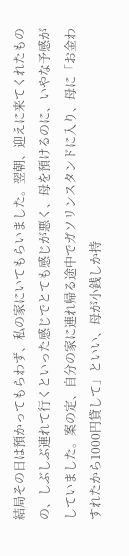結局その日は預かってもらわず、私の家にいてもらいました。翌朝、迎えに来てくれたものの、しぶしぶ連れて行くといった感じでとても感じが悪く、母を預けるのに、いやな予感がしていました。案の定、自分の家に連れ帰る途中でガソリンスタンドに入り、母に「お金わすれたから1000円貸して」といい、母が小銭しか持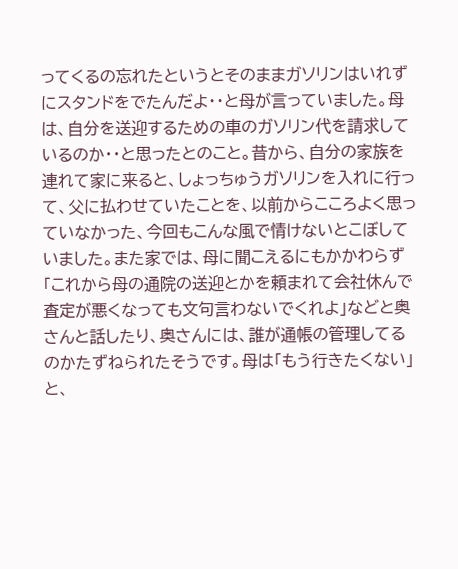ってくるの忘れたというとそのままガソリンはいれずにスタンドをでたんだよ・・と母が言っていました。母は、自分を送迎するための車のガソリン代を請求しているのか・・と思ったとのこと。昔から、自分の家族を連れて家に来ると、しょっちゅうガソリンを入れに行って、父に払わせていたことを、以前からこころよく思っていなかった、今回もこんな風で情けないとこぼしていました。また家では、母に聞こえるにもかかわらず「これから母の通院の送迎とかを頼まれて会社休んで査定が悪くなっても文句言わないでくれよ」などと奥さんと話したり、奥さんには、誰が通帳の管理してるのかたずねられたそうです。母は「もう行きたくない」と、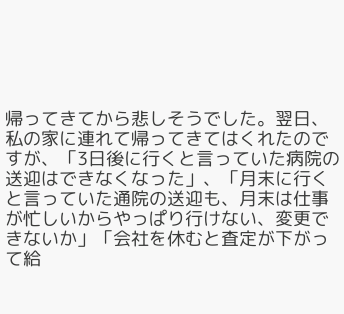帰ってきてから悲しそうでした。翌日、私の家に連れて帰ってきてはくれたのですが、「3日後に行くと言っていた病院の送迎はできなくなった」、「月末に行くと言っていた通院の送迎も、月末は仕事が忙しいからやっぱり行けない、変更できないか」「会社を休むと査定が下がって給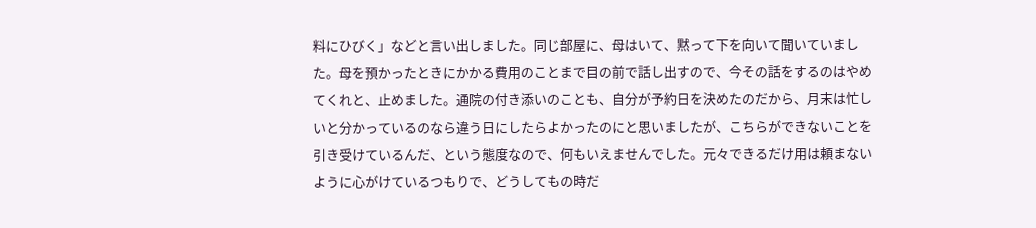料にひびく」などと言い出しました。同じ部屋に、母はいて、黙って下を向いて聞いていました。母を預かったときにかかる費用のことまで目の前で話し出すので、今その話をするのはやめてくれと、止めました。通院の付き添いのことも、自分が予約日を決めたのだから、月末は忙しいと分かっているのなら違う日にしたらよかったのにと思いましたが、こちらができないことを引き受けているんだ、という態度なので、何もいえませんでした。元々できるだけ用は頼まないように心がけているつもりで、どうしてもの時だ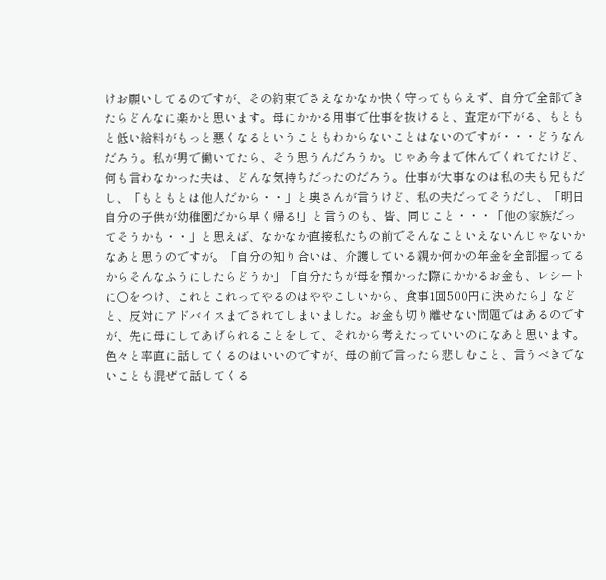けお願いしてるのですが、その約束でさえなかなか快く守ってもらえず、自分で全部できたらどんなに楽かと思います。母にかかる用事で仕事を抜けると、査定が下がる、もともと低い給料がもっと悪くなるということもわからないことはないのですが・・・どうなんだろう。私が男で働いてたら、そう思うんだろうか。じゃあ今まで休んでくれてたけど、何も言わなかった夫は、どんな気持ちだったのだろう。仕事が大事なのは私の夫も兄もだし、「もともとは他人だから・・」と奥さんが言うけど、私の夫だってそうだし、「明日自分の子供が幼稚園だから早く帰る!」と言うのも、皆、同じこと・・・「他の家族だってそうかも・・」と思えば、なかなか直接私たちの前でそんなこといえないんじゃないかなあと思うのですが。「自分の知り合いは、介護している親か何かの年金を全部握ってるからそんなふうにしたらどうか」「自分たちが母を預かった際にかかるお金も、レシートに○をつけ、これとこれってやるのはややこしいから、食事1回500円に決めたら」などと、反対にアドバイスまでされてしまいました。お金も切り離せない問題ではあるのですが、先に母にしてあげられることをして、それから考えたっていいのになあと思います。色々と率直に話してくるのはいいのですが、母の前で言ったら悲しむこと、言うべきでないことも混ぜて話してくる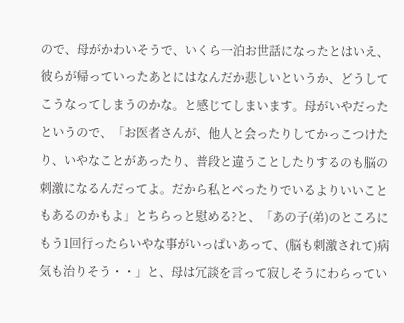ので、母がかわいそうで、いくら一泊お世話になったとはいえ、彼らが帰っていったあとにはなんだか悲しいというか、どうしてこうなってしまうのかな。と感じてしまいます。母がいやだったというので、「お医者さんが、他人と会ったりしてかっこつけたり、いやなことがあったり、普段と違うことしたりするのも脳の刺激になるんだってよ。だから私とべったりでいるよりいいこともあるのかもよ」とちらっと慰める?と、「あの子(弟)のところにもう1回行ったらいやな事がいっぱいあって、(脳も刺激されて)病気も治りそう・・」と、母は冗談を言って寂しそうにわらってい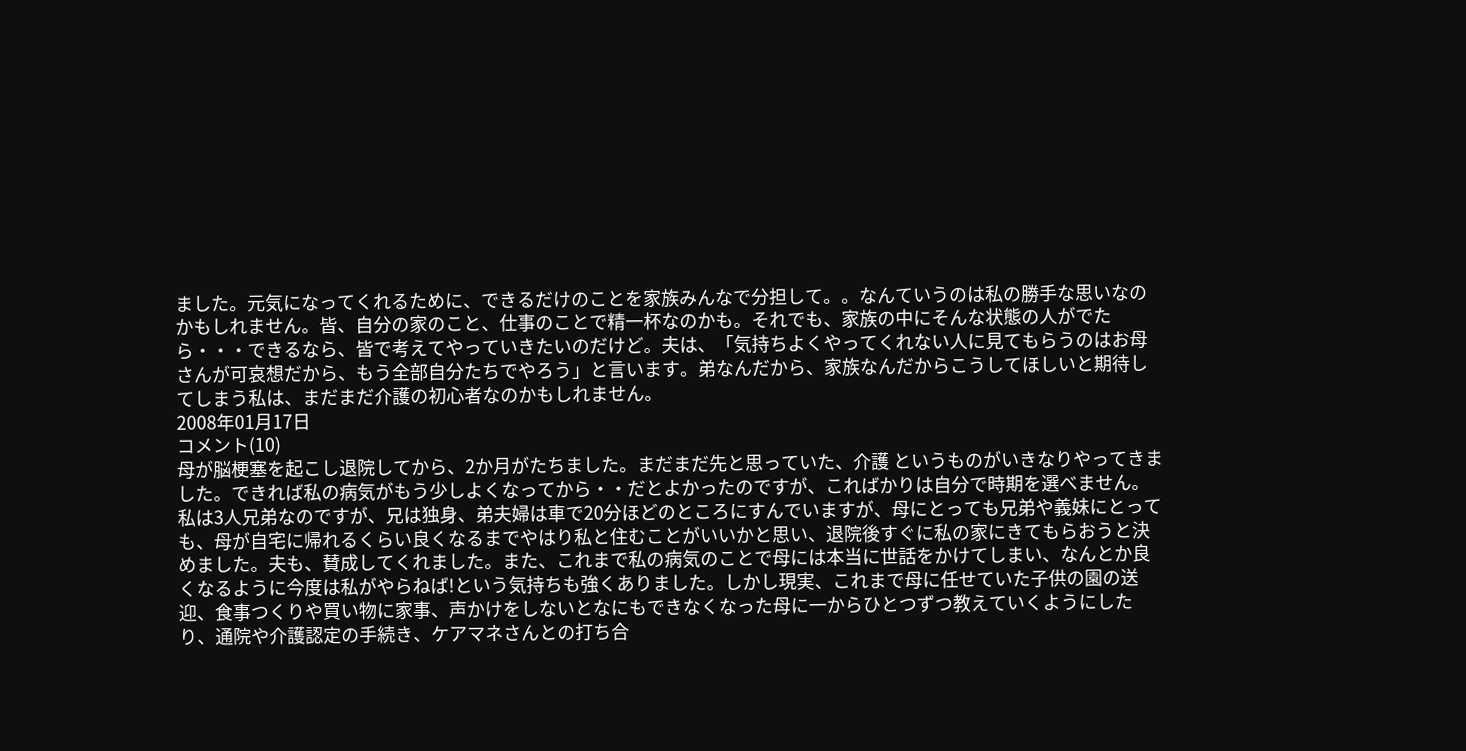ました。元気になってくれるために、できるだけのことを家族みんなで分担して。。なんていうのは私の勝手な思いなのかもしれません。皆、自分の家のこと、仕事のことで精一杯なのかも。それでも、家族の中にそんな状態の人がでたら・・・できるなら、皆で考えてやっていきたいのだけど。夫は、「気持ちよくやってくれない人に見てもらうのはお母さんが可哀想だから、もう全部自分たちでやろう」と言います。弟なんだから、家族なんだからこうしてほしいと期待してしまう私は、まだまだ介護の初心者なのかもしれません。
2008年01月17日
コメント(10)
母が脳梗塞を起こし退院してから、2か月がたちました。まだまだ先と思っていた、介護 というものがいきなりやってきました。できれば私の病気がもう少しよくなってから・・だとよかったのですが、こればかりは自分で時期を選べません。私は3人兄弟なのですが、兄は独身、弟夫婦は車で20分ほどのところにすんでいますが、母にとっても兄弟や義妹にとっても、母が自宅に帰れるくらい良くなるまでやはり私と住むことがいいかと思い、退院後すぐに私の家にきてもらおうと決めました。夫も、賛成してくれました。また、これまで私の病気のことで母には本当に世話をかけてしまい、なんとか良くなるように今度は私がやらねば!という気持ちも強くありました。しかし現実、これまで母に任せていた子供の園の送迎、食事つくりや買い物に家事、声かけをしないとなにもできなくなった母に一からひとつずつ教えていくようにしたり、通院や介護認定の手続き、ケアマネさんとの打ち合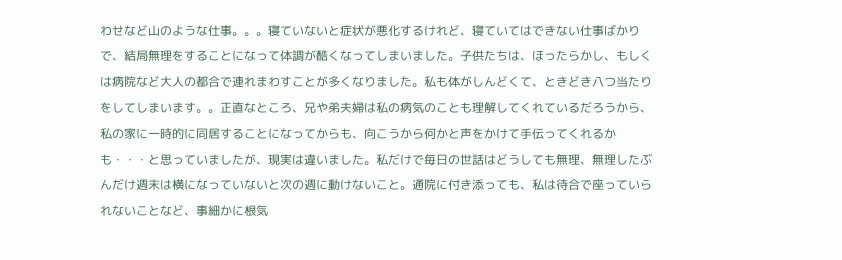わせなど山のような仕事。。。寝ていないと症状が悪化するけれど、寝ていてはできない仕事ばかりで、結局無理をすることになって体調が酷くなってしまいました。子供たちは、ほったらかし、もしくは病院など大人の都合で連れまわすことが多くなりました。私も体がしんどくて、ときどき八つ当たりをしてしまいます。。正直なところ、兄や弟夫婦は私の病気のことも理解してくれているだろうから、私の家に一時的に同居することになってからも、向こうから何かと声をかけて手伝ってくれるかも・・・と思っていましたが、現実は違いました。私だけで毎日の世話はどうしても無理、無理したぶんだけ週末は横になっていないと次の週に動けないこと。通院に付き添っても、私は待合で座っていられないことなど、事細かに根気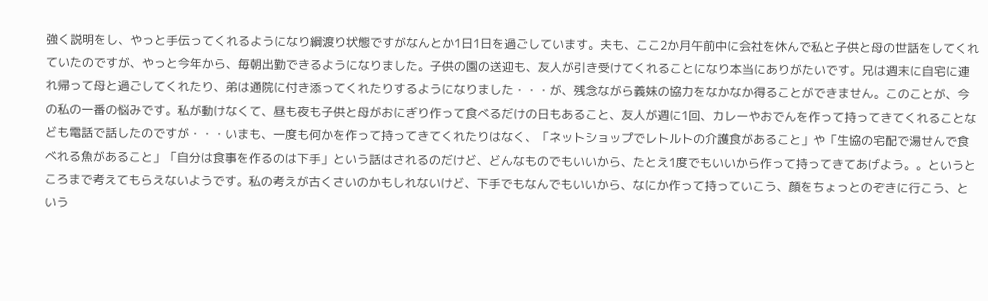強く説明をし、やっと手伝ってくれるようになり綱渡り状態ですがなんとか1日1日を過ごしています。夫も、ここ2か月午前中に会社を休んで私と子供と母の世話をしてくれていたのですが、やっと今年から、毎朝出勤できるようになりました。子供の園の送迎も、友人が引き受けてくれることになり本当にありがたいです。兄は週末に自宅に連れ帰って母と過ごしてくれたり、弟は通院に付き添ってくれたりするようになりました・・・が、残念ながら義妹の協力をなかなか得ることができません。このことが、今の私の一番の悩みです。私が動けなくて、昼も夜も子供と母がおにぎり作って食べるだけの日もあること、友人が週に1回、カレーやおでんを作って持ってきてくれることなども電話で話したのですが・・・いまも、一度も何かを作って持ってきてくれたりはなく、「ネットショップでレトルトの介護食があること」や「生協の宅配で湯せんで食べれる魚があること」「自分は食事を作るのは下手」という話はされるのだけど、どんなものでもいいから、たとえ1度でもいいから作って持ってきてあげよう。。というところまで考えてもらえないようです。私の考えが古くさいのかもしれないけど、下手でもなんでもいいから、なにか作って持っていこう、顔をちょっとのぞきに行こう、という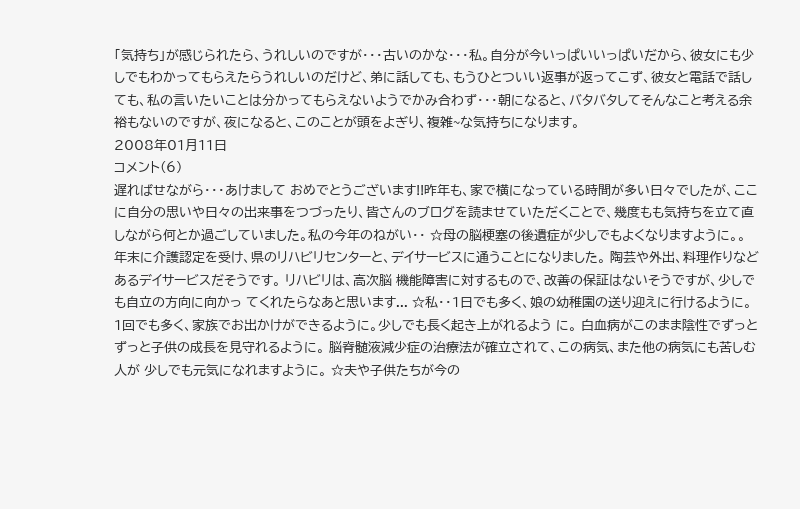「気持ち」が感じられたら、うれしいのですが・・・古いのかな・・・私。自分が今いっぱいいっぱいだから、彼女にも少しでもわかってもらえたらうれしいのだけど、弟に話しても、もうひとついい返事が返ってこず、彼女と電話で話しても、私の言いたいことは分かってもらえないようでかみ合わず・・・朝になると、バタバタしてそんなこと考える余裕もないのですが、夜になると、このことが頭をよぎり、複雑~な気持ちになります。
2008年01月11日
コメント(6)
遅ればせながら・・・あけまして おめでとうございます!!昨年も、家で横になっている時間が多い日々でしたが、ここに自分の思いや日々の出来事をつづったり、皆さんのブログを読ませていただくことで、幾度もも気持ちを立て直しながら何とか過ごしていました。私の今年のねがい・・ ☆母の脳梗塞の後遺症が少しでもよくなりますように。。 年末に介護認定を受け、県のリハビリセンターと、デイサービスに通うことになりました。 陶芸や外出、料理作りなどあるデイサービスだそうです。 リハビリは、高次脳 機能障害に対するもので、改善の保証はないそうですが、少しでも自立の方向に向かっ てくれたらなあと思います... ☆私・・1日でも多く、娘の幼稚園の送り迎えに行けるように。 1回でも多く、家族でお出かけができるように。少しでも長く起き上がれるよう に。 白血病がこのまま陰性でずっとずっと子供の成長を見守れるように。 脳脊髄液減少症の治療法が確立されて、この病気、また他の病気にも苦しむ人が 少しでも元気になれますように。 ☆夫や子供たちが今の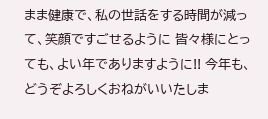まま健康で、私の世話をする時間が減って、笑顔ですごせるように 皆々様にとっても、よい年でありますように!! 今年も、どうぞよろしくおねがいいたしま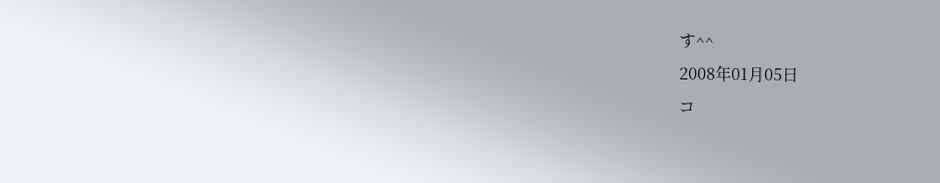す^^
2008年01月05日
コ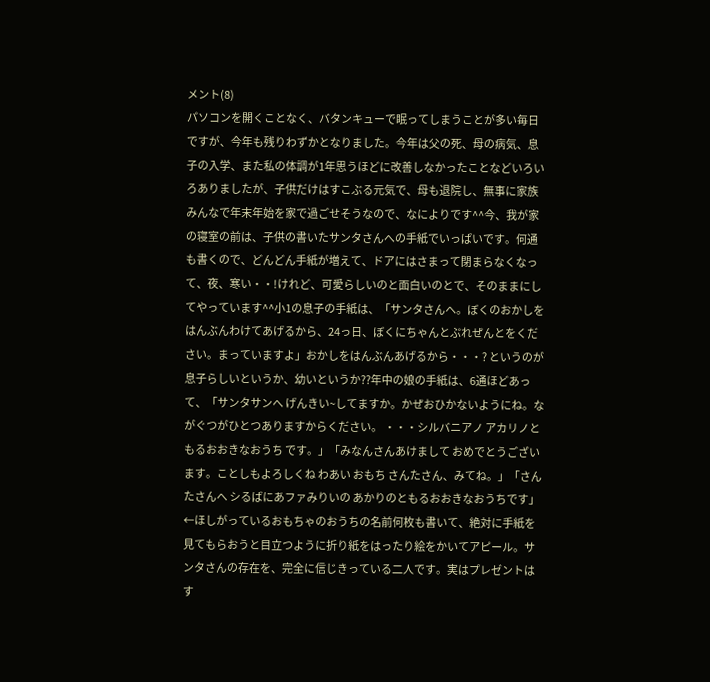メント(8)
パソコンを開くことなく、バタンキューで眠ってしまうことが多い毎日ですが、今年も残りわずかとなりました。今年は父の死、母の病気、息子の入学、また私の体調が1年思うほどに改善しなかったことなどいろいろありましたが、子供だけはすこぶる元気で、母も退院し、無事に家族みんなで年末年始を家で過ごせそうなので、なによりです^^今、我が家の寝室の前は、子供の書いたサンタさんへの手紙でいっぱいです。何通も書くので、どんどん手紙が増えて、ドアにはさまって閉まらなくなって、夜、寒い・・!けれど、可愛らしいのと面白いのとで、そのままにしてやっています^^小1の息子の手紙は、「サンタさんへ。ぼくのおかしをはんぶんわけてあげるから、24っ日、ぼくにちゃんとぷれぜんとをください。まっていますよ」おかしをはんぶんあげるから・・・? というのが息子らしいというか、幼いというか??年中の娘の手紙は、6通ほどあって、「サンタサンへ げんきい~してますか。かぜおひかないようにね。ながぐつがひとつありますからください。 ・・・シルバニアノ アカリノともるおおきなおうち です。」「みなんさんあけまして おめでとうございます。ことしもよろしくね わあい おもち さんたさん、みてね。」「さんたさんへ シるばにあファみりいの あかりのともるおおきなおうちです」←ほしがっているおもちゃのおうちの名前何枚も書いて、絶対に手紙を見てもらおうと目立つように折り紙をはったり絵をかいてアピール。サンタさんの存在を、完全に信じきっている二人です。実はプレゼントはす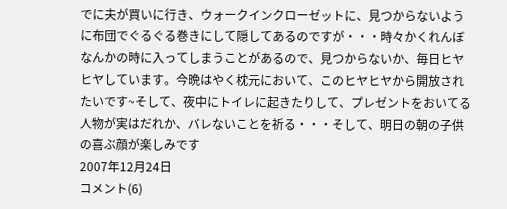でに夫が買いに行き、ウォークインクローゼットに、見つからないように布団でぐるぐる巻きにして隠してあるのですが・・・時々かくれんぼなんかの時に入ってしまうことがあるので、見つからないか、毎日ヒヤヒヤしています。今晩はやく枕元において、このヒヤヒヤから開放されたいです~そして、夜中にトイレに起きたりして、プレゼントをおいてる人物が実はだれか、バレないことを祈る・・・そして、明日の朝の子供の喜ぶ顔が楽しみです
2007年12月24日
コメント(6)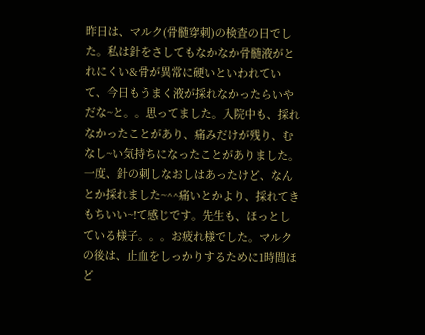昨日は、マルク(骨髄穿刺)の検査の日でした。私は針をさしてもなかなか骨髄液がとれにくい&骨が異常に硬いといわれていて、今日もうまく液が採れなかったらいやだな~と。。思ってました。入院中も、採れなかったことがあり、痛みだけが残り、むなし~い気持ちになったことがありました。一度、針の刺しなおしはあったけど、なんとか採れました~^^痛いとかより、採れてきもちいい~!て感じです。先生も、ほっとしている様子。。。お疲れ様でした。マルクの後は、止血をしっかりするために1時間ほど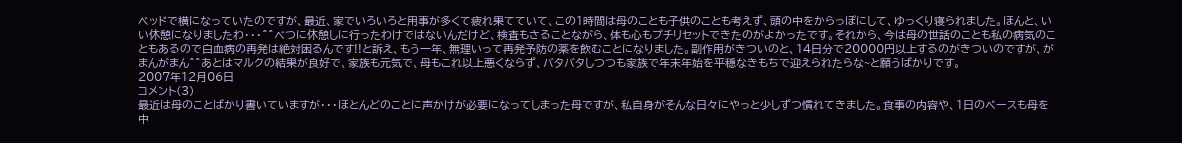ベッドで横になっていたのですが、最近、家でいろいろと用事が多くて疲れ果てていて、この1時間は母のことも子供のことも考えず、頭の中をからっぽにして、ゆっくり寝られました。ほんと、いい休憩になりましたわ・・・^^べつに休憩しに行ったわけではないんだけど、検査もさることながら、体も心もプチリセットできたのがよかったです。それから、今は母の世話のことも私の病気のこともあるので白血病の再発は絶対困るんです!!と訴え、もう一年、無理いって再発予防の薬を飲むことになりました。副作用がきついのと、14日分で20000円以上するのがきついのですが、がまんがまん^^あとはマルクの結果が良好で、家族も元気で、母もこれ以上悪くならず、バタバタしつつも家族で年末年始を平穏なきもちで迎えられたらな~と願うばかりです。
2007年12月06日
コメント(3)
最近は母のことばかり書いていますが・・・ほとんどのことに声かけが必要になってしまった母ですが、私自身がそんな日々にやっと少しずつ慣れてきました。食事の内容や、1日のペースも母を中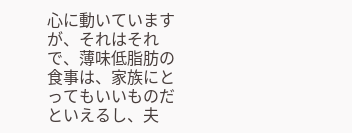心に動いていますが、それはそれで、薄味低脂肪の食事は、家族にとってもいいものだといえるし、夫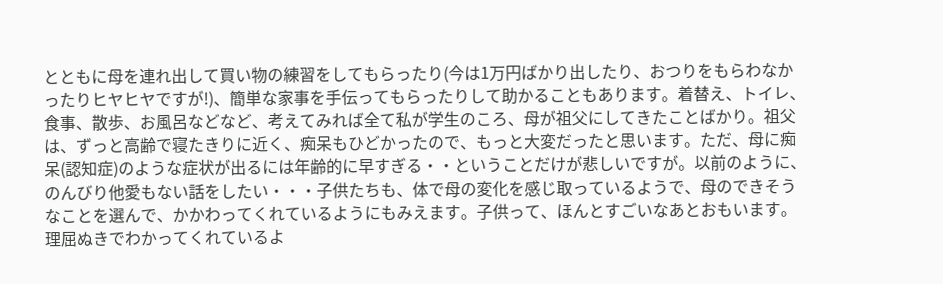とともに母を連れ出して買い物の練習をしてもらったり(今は1万円ばかり出したり、おつりをもらわなかったりヒヤヒヤですが!)、簡単な家事を手伝ってもらったりして助かることもあります。着替え、トイレ、食事、散歩、お風呂などなど、考えてみれば全て私が学生のころ、母が祖父にしてきたことばかり。祖父は、ずっと高齢で寝たきりに近く、痴呆もひどかったので、もっと大変だったと思います。ただ、母に痴呆(認知症)のような症状が出るには年齢的に早すぎる・・ということだけが悲しいですが。以前のように、のんびり他愛もない話をしたい・・・子供たちも、体で母の変化を感じ取っているようで、母のできそうなことを選んで、かかわってくれているようにもみえます。子供って、ほんとすごいなあとおもいます。理屈ぬきでわかってくれているよ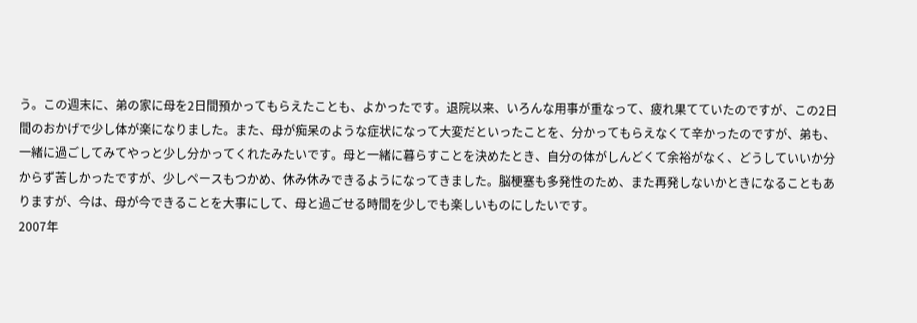う。この週末に、弟の家に母を2日間預かってもらえたことも、よかったです。退院以来、いろんな用事が重なって、疲れ果てていたのですが、この2日間のおかげで少し体が楽になりました。また、母が痴呆のような症状になって大変だといったことを、分かってもらえなくて辛かったのですが、弟も、一緒に過ごしてみてやっと少し分かってくれたみたいです。母と一緒に暮らすことを決めたとき、自分の体がしんどくて余裕がなく、どうしていいか分からず苦しかったですが、少しペースもつかめ、休み休みできるようになってきました。脳梗塞も多発性のため、また再発しないかときになることもありますが、今は、母が今できることを大事にして、母と過ごせる時間を少しでも楽しいものにしたいです。
2007年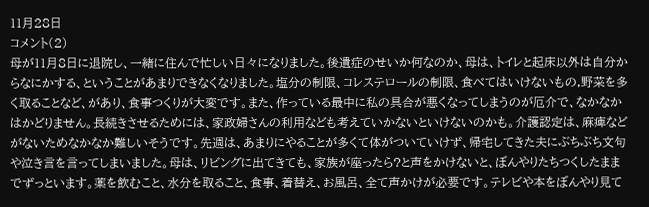11月28日
コメント(2)
母が11月8日に退院し、一緒に住んで忙しい日々になりました。後遺症のせいか何なのか、母は、トイレと起床以外は自分からなにかする、ということがあまりできなくなりました。塩分の制限、コレステロールの制限、食べてはいけないもの,野菜を多く取ることなど、があり、食事つくりが大変です。また、作っている最中に私の具合が悪くなってしまうのが厄介で、なかなかはかどりません。長続きさせるためには、家政婦さんの利用なども考えていかないといけないのかも。介護認定は、麻痺などがないためなかなか難しいそうです。先週は、あまりにやることが多くて体がついていけず、帰宅してきた夫にぶちぶち文句や泣き言を言ってしまいました。母は、リビングに出てきても、家族が座ったら?と声をかけないと、ぼんやりたちつくしたままでずっといます。薬を飲むこと、水分を取ること、食事、着替え、お風呂、全て声かけが必要です。テレビや本をぼんやり見て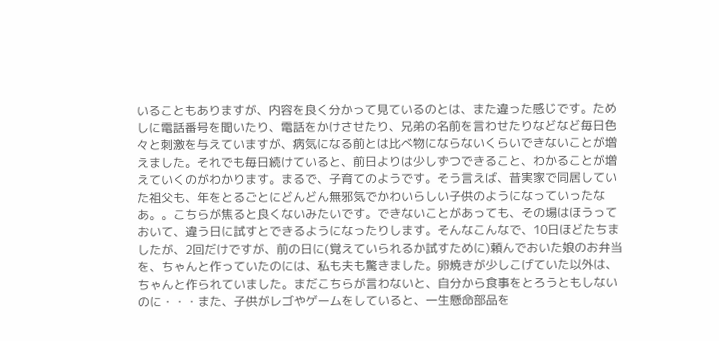いることもありますが、内容を良く分かって見ているのとは、また違った感じです。ためしに電話番号を聞いたり、電話をかけさせたり、兄弟の名前を言わせたりなどなど毎日色々と刺激を与えていますが、病気になる前とは比べ物にならないくらいできないことが増えました。それでも毎日続けていると、前日よりは少しずつできること、わかることが増えていくのがわかります。まるで、子育てのようです。そう言えば、昔実家で同居していた祖父も、年をとるごとにどんどん無邪気でかわいらしい子供のようになっていったなあ。。こちらが焦ると良くないみたいです。できないことがあっても、その場はほうっておいて、違う日に試すとできるようになったりします。そんなこんなで、10日ほどたちましたが、2回だけですが、前の日に(覚えていられるか試すために)頼んでおいた娘のお弁当を、ちゃんと作っていたのには、私も夫も驚きました。卵焼きが少しこげていた以外は、ちゃんと作られていました。まだこちらが言わないと、自分から食事をとろうともしないのに・・・また、子供がレゴやゲームをしていると、一生懸命部品を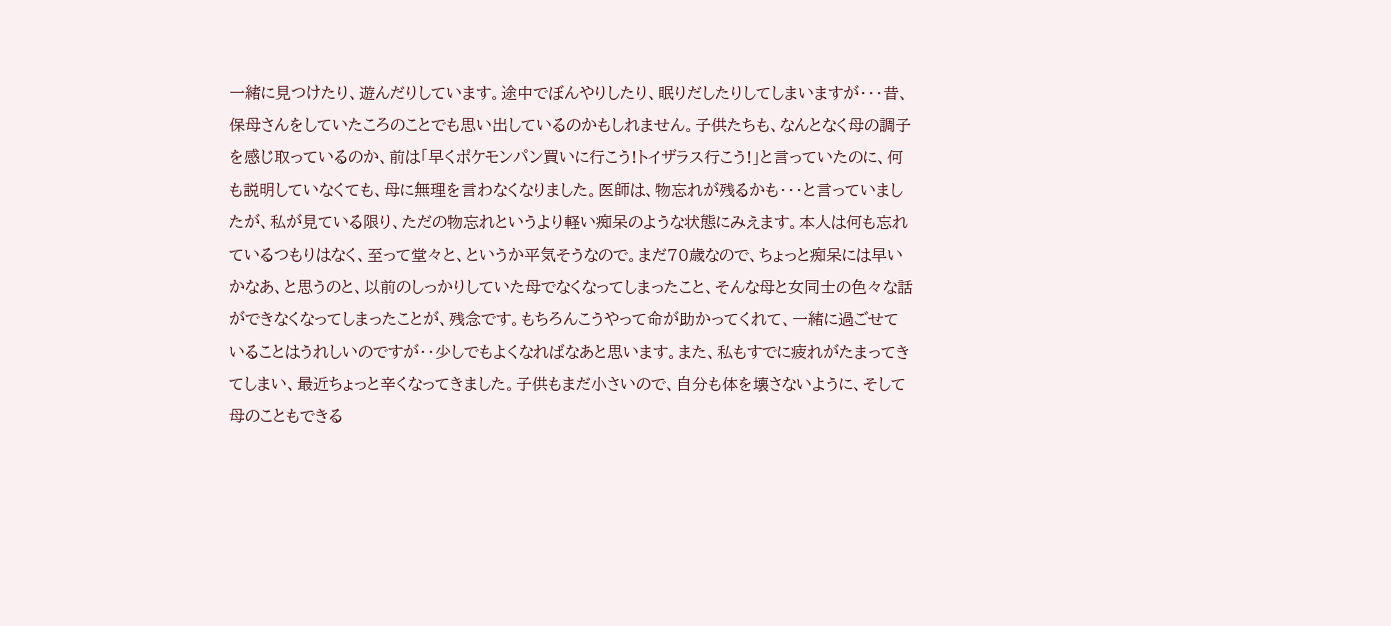一緒に見つけたり、遊んだりしています。途中でぼんやりしたり、眠りだしたりしてしまいますが・・・昔、保母さんをしていたころのことでも思い出しているのかもしれません。子供たちも、なんとなく母の調子を感じ取っているのか、前は「早くポケモンパン買いに行こう!トイザラス行こう!」と言っていたのに、何も説明していなくても、母に無理を言わなくなりました。医師は、物忘れが残るかも・・・と言っていましたが、私が見ている限り、ただの物忘れというより軽い痴呆のような状態にみえます。本人は何も忘れているつもりはなく、至って堂々と、というか平気そうなので。まだ70歳なので、ちょっと痴呆には早いかなあ、と思うのと、以前のしっかりしていた母でなくなってしまったこと、そんな母と女同士の色々な話ができなくなってしまったことが、残念です。もちろんこうやって命が助かってくれて、一緒に過ごせていることはうれしいのですが・・少しでもよくなればなあと思います。また、私もすでに疲れがたまってきてしまい、最近ちょっと辛くなってきました。子供もまだ小さいので、自分も体を壊さないように、そして母のこともできる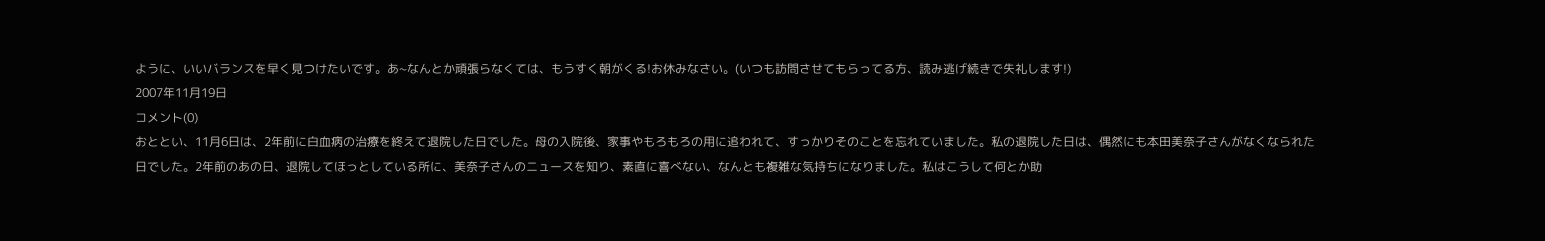ように、いいバランスを早く見つけたいです。あ~なんとか頑張らなくては、もうすく朝がくる!お休みなさい。(いつも訪問させてもらってる方、読み逃げ続きで失礼します!)
2007年11月19日
コメント(0)
おととい、11月6日は、2年前に白血病の治療を終えて退院した日でした。母の入院後、家事やもろもろの用に追われて、すっかりそのことを忘れていました。私の退院した日は、偶然にも本田美奈子さんがなくなられた日でした。2年前のあの日、退院してほっとしている所に、美奈子さんのニュースを知り、素直に喜べない、なんとも複雑な気持ちになりました。私はこうして何とか助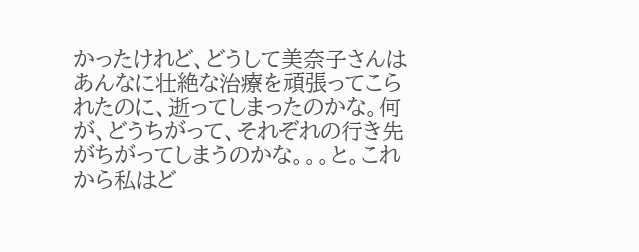かったけれど、どうして美奈子さんはあんなに壮絶な治療を頑張ってこられたのに、逝ってしまったのかな。何が、どうちがって、それぞれの行き先がちがってしまうのかな。。。と。これから私はど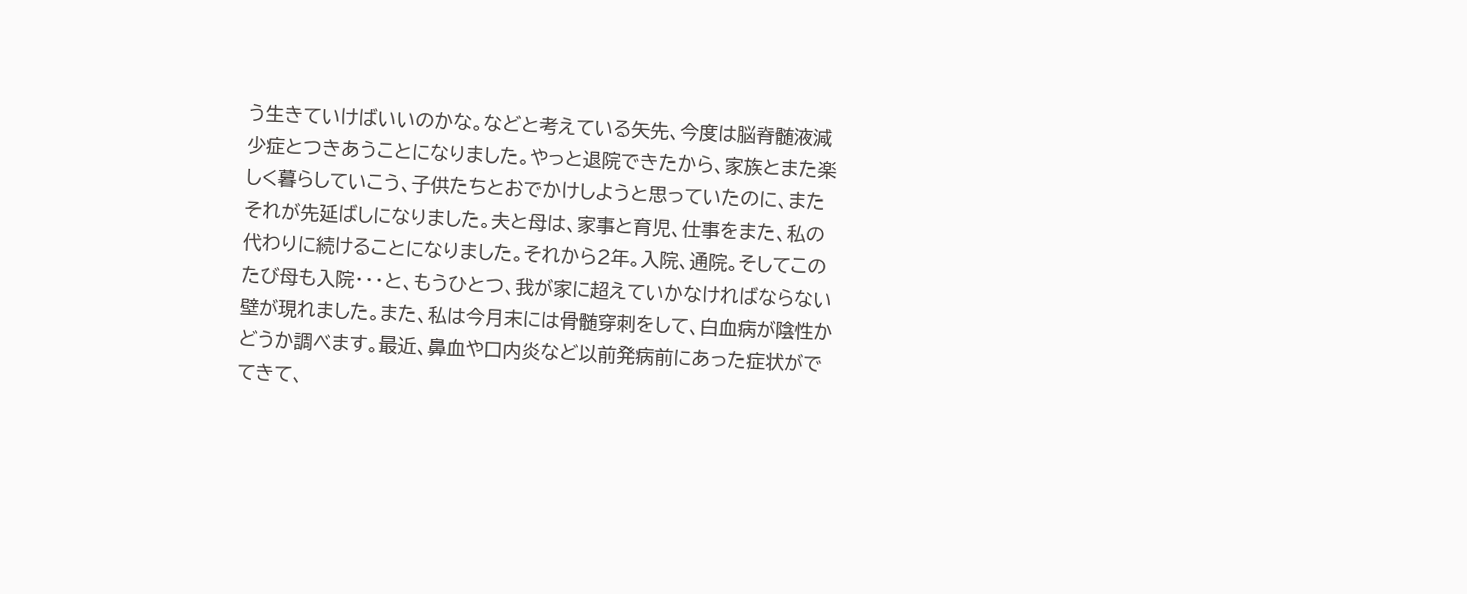う生きていけばいいのかな。などと考えている矢先、今度は脳脊髄液減少症とつきあうことになりました。やっと退院できたから、家族とまた楽しく暮らしていこう、子供たちとおでかけしようと思っていたのに、またそれが先延ばしになりました。夫と母は、家事と育児、仕事をまた、私の代わりに続けることになりました。それから2年。入院、通院。そしてこのたび母も入院・・・と、もうひとつ、我が家に超えていかなければならない壁が現れました。また、私は今月末には骨髄穿刺をして、白血病が陰性かどうか調べます。最近、鼻血や口内炎など以前発病前にあった症状がでてきて、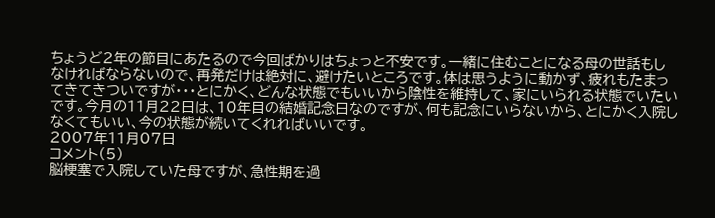ちょうど2年の節目にあたるので今回ばかりはちょっと不安です。一緒に住むことになる母の世話もしなければならないので、再発だけは絶対に、避けたいところです。体は思うように動かず、疲れもたまってきてきついですが・・・とにかく、どんな状態でもいいから陰性を維持して、家にいられる状態でいたいです。今月の11月22日は、10年目の結婚記念日なのですが、何も記念にいらないから、とにかく入院しなくてもいい、今の状態が続いてくれればいいです。
2007年11月07日
コメント(5)
脳梗塞で入院していた母ですが、急性期を過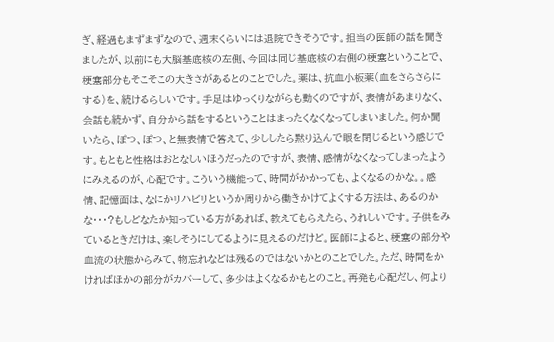ぎ、経過もまずまずなので、週末くらいには退院できそうです。担当の医師の話を聞きましたが、以前にも大脳基底核の左側、今回は同じ基底核の右側の梗塞ということで、梗塞部分もそこそこの大きさがあるとのことでした。薬は、抗血小板薬(血をさらさらにする)を、続けるらしいです。手足はゆっくりながらも動くのですが、表情があまりなく、会話も続かず、自分から話をするということはまったくなくなってしまいました。何か聞いたら、ぽつ、ぽつ、と無表情で答えて、少ししたら黙り込んで眼を閉じるという感じです。もともと性格はおとなしいほうだったのですが、表情、感情がなくなってしまったようにみえるのが、心配です。こういう機能って、時間がかかっても、よくなるのかな。。感情、記憶面は、なにかリハビリというか周りから働きかけてよくする方法は、あるのかな・・・?もしどなたか知っている方があれば、教えてもらえたら、うれしいです。子供をみているときだけは、楽しそうにしてるように見えるのだけど。医師によると、梗塞の部分や血流の状態からみて、物忘れなどは残るのではないかとのことでした。ただ、時間をかければほかの部分がカバーして、多少はよくなるかもとのこと。再発も心配だし、何より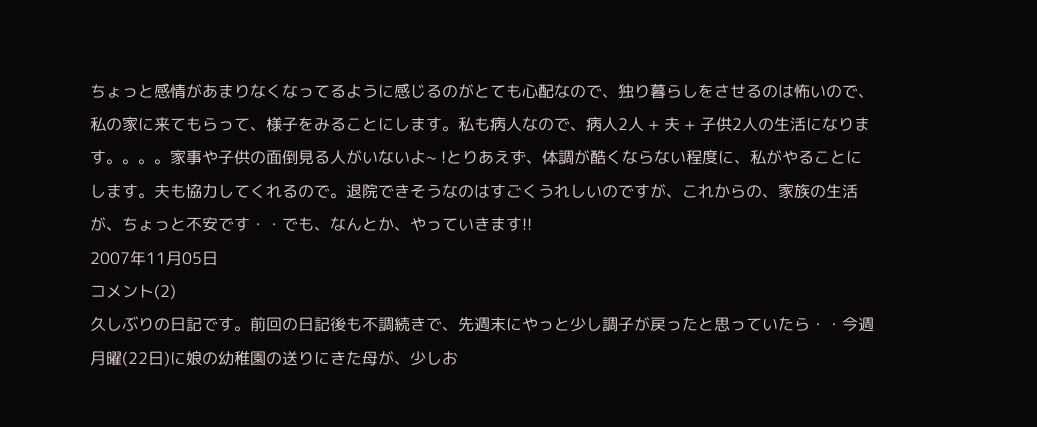ちょっと感情があまりなくなってるように感じるのがとても心配なので、独り暮らしをさせるのは怖いので、私の家に来てもらって、様子をみることにします。私も病人なので、病人2人 + 夫 + 子供2人の生活になります。。。。家事や子供の面倒見る人がいないよ~ !とりあえず、体調が酷くならない程度に、私がやることにします。夫も協力してくれるので。退院できそうなのはすごくうれしいのですが、これからの、家族の生活が、ちょっと不安です・・でも、なんとか、やっていきます!!
2007年11月05日
コメント(2)
久しぶりの日記です。前回の日記後も不調続きで、先週末にやっと少し調子が戻ったと思っていたら・・今週月曜(22日)に娘の幼稚園の送りにきた母が、少しお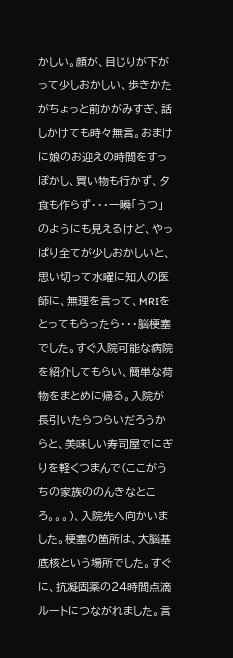かしい。顔が、目じりが下がって少しおかしい、歩きかたがちょっと前かがみすぎ、話しかけても時々無言。おまけに娘のお迎えの時間をすっぽかし、買い物も行かず、夕食も作らず・・・一瞬「うつ」のようにも見えるけど、やっぱり全てが少しおかしいと、思い切って水曜に知人の医師に、無理を言って、MRIをとってもらったら・・・脳梗塞でした。すぐ入院可能な病院を紹介してもらい、簡単な荷物をまとめに帰る。入院が長引いたらつらいだろうからと、美味しい寿司屋でにぎりを軽くつまんで(ここがうちの家族ののんきなところ。。。)、入院先へ向かいました。梗塞の箇所は、大脳基底核という場所でした。すぐに、抗凝固薬の24時間点滴ルートにつながれました。言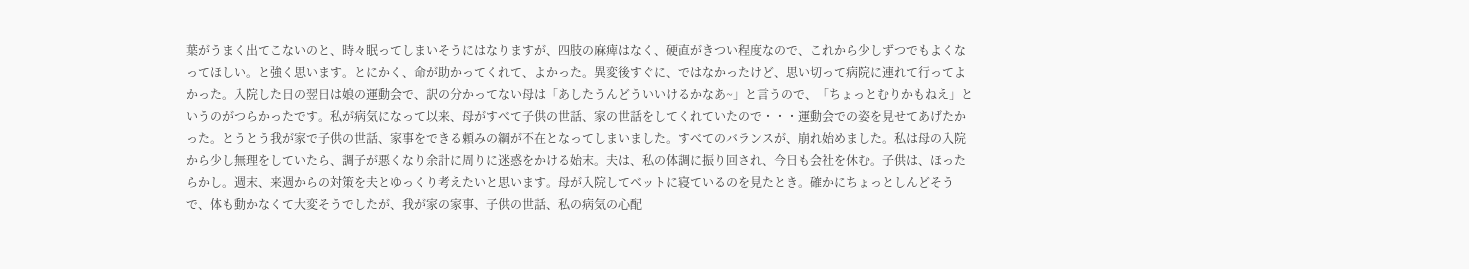葉がうまく出てこないのと、時々眠ってしまいそうにはなりますが、四肢の麻痺はなく、硬直がきつい程度なので、これから少しずつでもよくなってほしい。と強く思います。とにかく、命が助かってくれて、よかった。異変後すぐに、ではなかったけど、思い切って病院に連れて行ってよかった。入院した日の翌日は娘の運動会で、訳の分かってない母は「あしたうんどういいけるかなあ~」と言うので、「ちょっとむりかもねえ」というのがつらかったです。私が病気になって以来、母がすべて子供の世話、家の世話をしてくれていたので・・・運動会での姿を見せてあげたかった。とうとう我が家で子供の世話、家事をできる頼みの綱が不在となってしまいました。すべてのバランスが、崩れ始めました。私は母の入院から少し無理をしていたら、調子が悪くなり余計に周りに迷惑をかける始末。夫は、私の体調に振り回され、今日も会社を休む。子供は、ほったらかし。週末、来週からの対策を夫とゆっくり考えたいと思います。母が入院してベットに寝ているのを見たとき。確かにちょっとしんどそうで、体も動かなくて大変そうでしたが、我が家の家事、子供の世話、私の病気の心配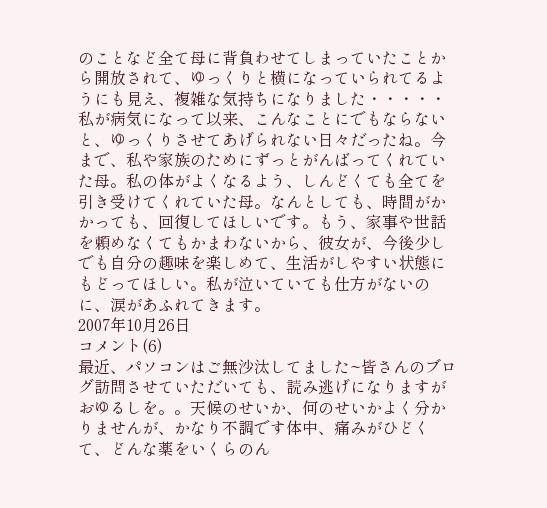のことなど全て母に背負わせてしまっていたことから開放されて、ゆっくりと横になっていられてるようにも見え、複雑な気持ちになりました・・・・・私が病気になって以来、こんなことにでもならないと、ゆっくりさせてあげられない日々だったね。今まで、私や家族のためにずっとがんばってくれていた母。私の体がよくなるよう、しんどくても全てを引き受けてくれていた母。なんとしても、時間がかかっても、回復してほしいです。もう、家事や世話を頼めなくてもかまわないから、彼女が、今後少しでも自分の趣味を楽しめて、生活がしやすい状態にもどってほしい。私が泣いていても仕方がないのに、涙があふれてきます。
2007年10月26日
コメント(6)
最近、パソコンはご無沙汰してました~皆さんのブログ訪問させていただいても、読み逃げになりますがおゆるしを。。天候のせいか、何のせいかよく分かりませんが、かなり不調です体中、痛みがひどくて、どんな薬をいくらのん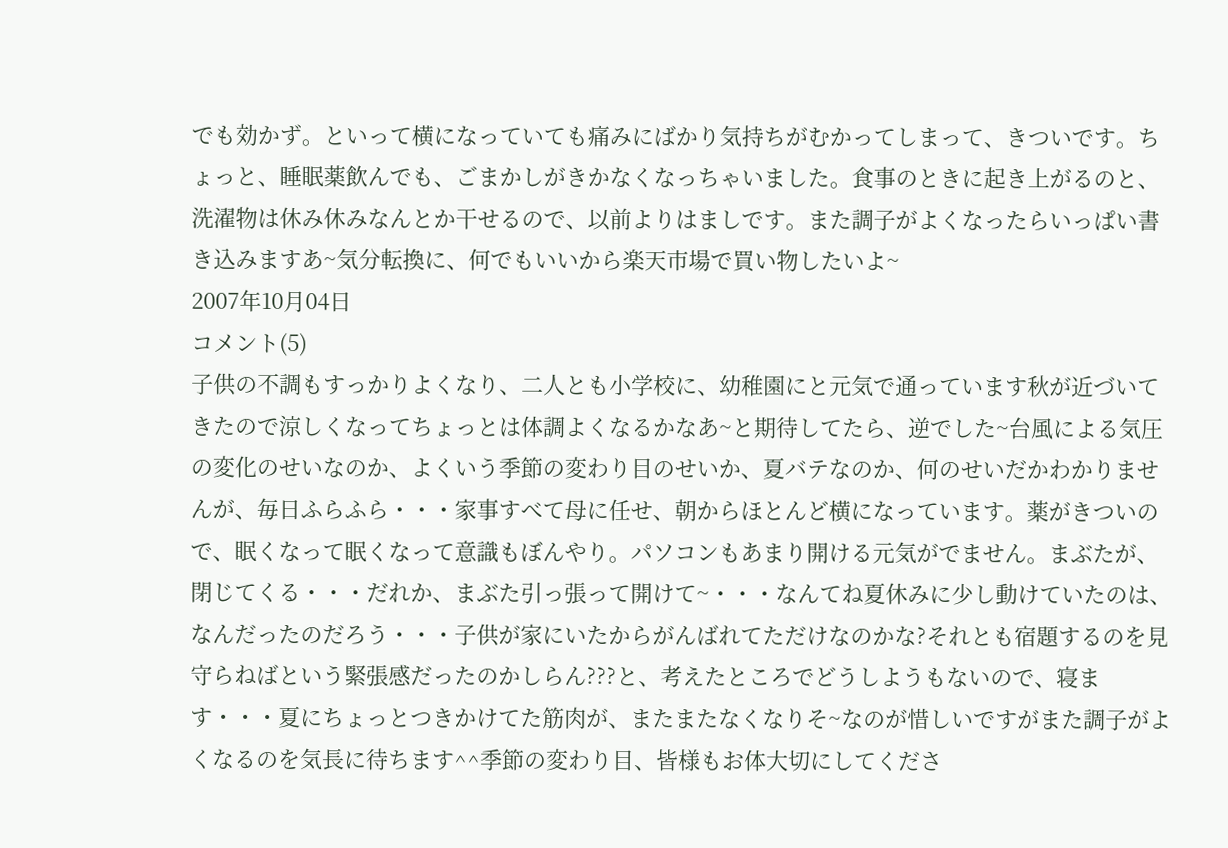でも効かず。といって横になっていても痛みにばかり気持ちがむかってしまって、きついです。ちょっと、睡眠薬飲んでも、ごまかしがきかなくなっちゃいました。食事のときに起き上がるのと、洗濯物は休み休みなんとか干せるので、以前よりはましです。また調子がよくなったらいっぱい書き込みますあ~気分転換に、何でもいいから楽天市場で買い物したいよ~
2007年10月04日
コメント(5)
子供の不調もすっかりよくなり、二人とも小学校に、幼稚園にと元気で通っています秋が近づいてきたので涼しくなってちょっとは体調よくなるかなあ~と期待してたら、逆でした~台風による気圧の変化のせいなのか、よくいう季節の変わり目のせいか、夏バテなのか、何のせいだかわかりませんが、毎日ふらふら・・・家事すべて母に任せ、朝からほとんど横になっています。薬がきついので、眠くなって眠くなって意識もぼんやり。パソコンもあまり開ける元気がでません。まぶたが、閉じてくる・・・だれか、まぶた引っ張って開けて~・・・なんてね夏休みに少し動けていたのは、なんだったのだろう・・・子供が家にいたからがんばれてただけなのかな?それとも宿題するのを見守らねばという緊張感だったのかしらん???と、考えたところでどうしようもないので、寝ます・・・夏にちょっとつきかけてた筋肉が、またまたなくなりそ~なのが惜しいですがまた調子がよくなるのを気長に待ちます^^季節の変わり目、皆様もお体大切にしてくださ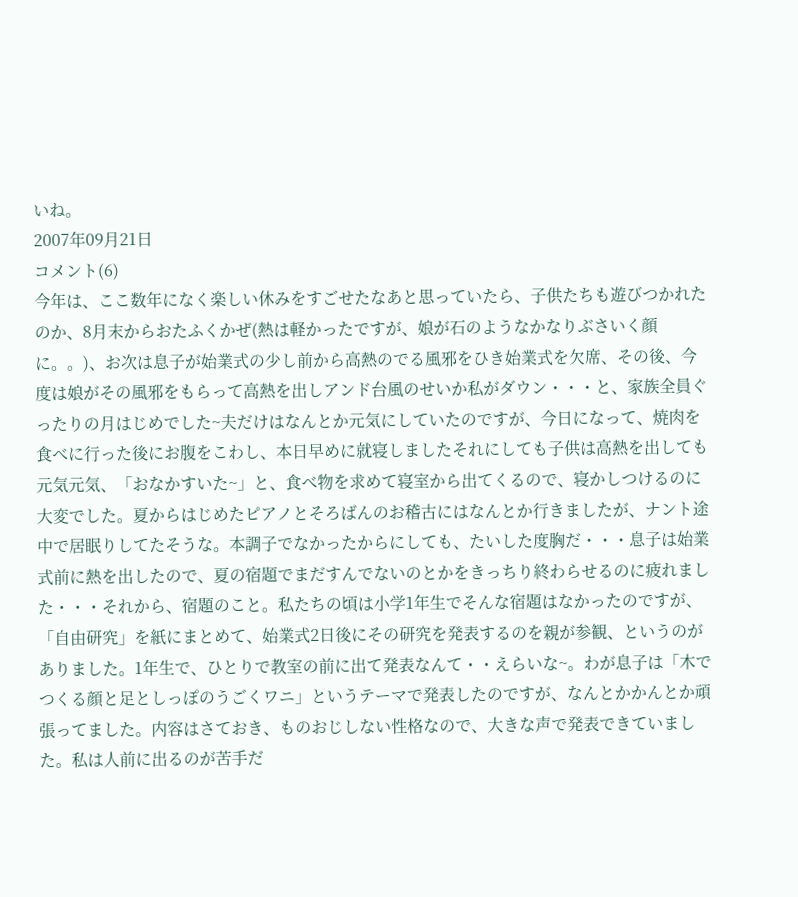いね。
2007年09月21日
コメント(6)
今年は、ここ数年になく楽しい休みをすごせたなあと思っていたら、子供たちも遊びつかれたのか、8月末からおたふくかぜ(熱は軽かったですが、娘が石のようなかなりぶさいく顔に。。)、お次は息子が始業式の少し前から高熱のでる風邪をひき始業式を欠席、その後、今度は娘がその風邪をもらって高熱を出しアンド台風のせいか私がダウン・・・と、家族全員ぐったりの月はじめでした~夫だけはなんとか元気にしていたのですが、今日になって、焼肉を食べに行った後にお腹をこわし、本日早めに就寝しましたそれにしても子供は高熱を出しても元気元気、「おなかすいた~」と、食べ物を求めて寝室から出てくるので、寝かしつけるのに大変でした。夏からはじめたピアノとそろばんのお稽古にはなんとか行きましたが、ナント途中で居眠りしてたそうな。本調子でなかったからにしても、たいした度胸だ・・・息子は始業式前に熱を出したので、夏の宿題でまだすんでないのとかをきっちり終わらせるのに疲れました・・・それから、宿題のこと。私たちの頃は小学1年生でそんな宿題はなかったのですが、「自由研究」を紙にまとめて、始業式2日後にその研究を発表するのを親が参観、というのがありました。1年生で、ひとりで教室の前に出て発表なんて・・えらいな~。わが息子は「木でつくる顔と足としっぽのうごくワニ」というテーマで発表したのですが、なんとかかんとか頑張ってました。内容はさておき、ものおじしない性格なので、大きな声で発表できていました。私は人前に出るのが苦手だ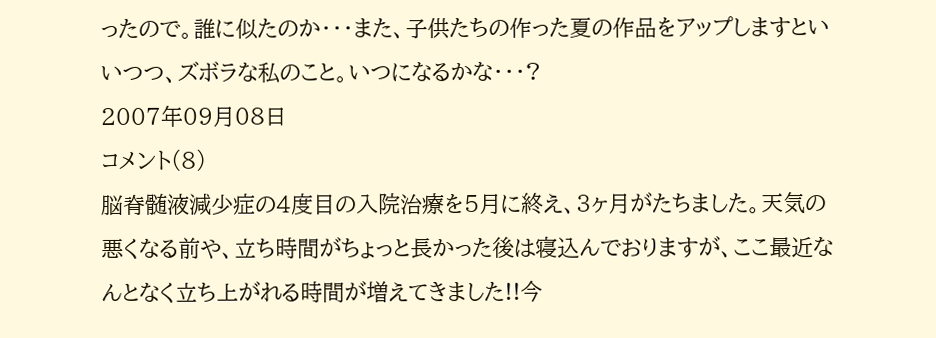ったので。誰に似たのか・・・また、子供たちの作った夏の作品をアップしますといいつつ、ズボラな私のこと。いつになるかな・・・?
2007年09月08日
コメント(8)
脳脊髄液減少症の4度目の入院治療を5月に終え、3ヶ月がたちました。天気の悪くなる前や、立ち時間がちょっと長かった後は寝込んでおりますが、ここ最近なんとなく立ち上がれる時間が増えてきました!!今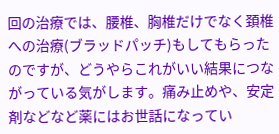回の治療では、腰椎、胸椎だけでなく頚椎への治療(ブラッドパッチ)もしてもらったのですが、どうやらこれがいい結果につながっている気がします。痛み止めや、安定剤などなど薬にはお世話になってい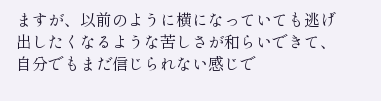ますが、以前のように横になっていても逃げ出したくなるような苦しさが和らいできて、自分でもまだ信じられない感じで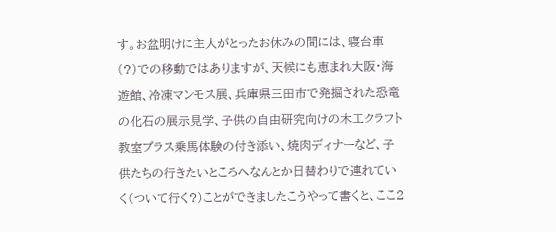す。お盆明けに主人がとったお休みの間には、寝台車(?)での移動ではありますが、天候にも恵まれ大阪・海遊館、冷凍マンモス展、兵庫県三田市で発掘された恐竜の化石の展示見学、子供の自由研究向けの木工クラフト教室プラス乗馬体験の付き添い、焼肉ディナーなど、子供たちの行きたいところへなんとか日替わりで連れていく(ついて行く?)ことができましたこうやって書くと、ここ2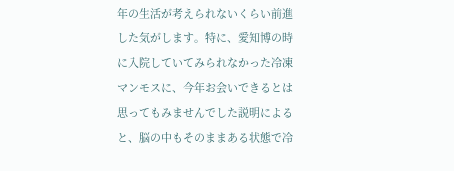年の生活が考えられないくらい前進した気がします。特に、愛知博の時に入院していてみられなかった冷凍マンモスに、今年お会いできるとは思ってもみませんでした説明によると、脳の中もそのままある状態で冷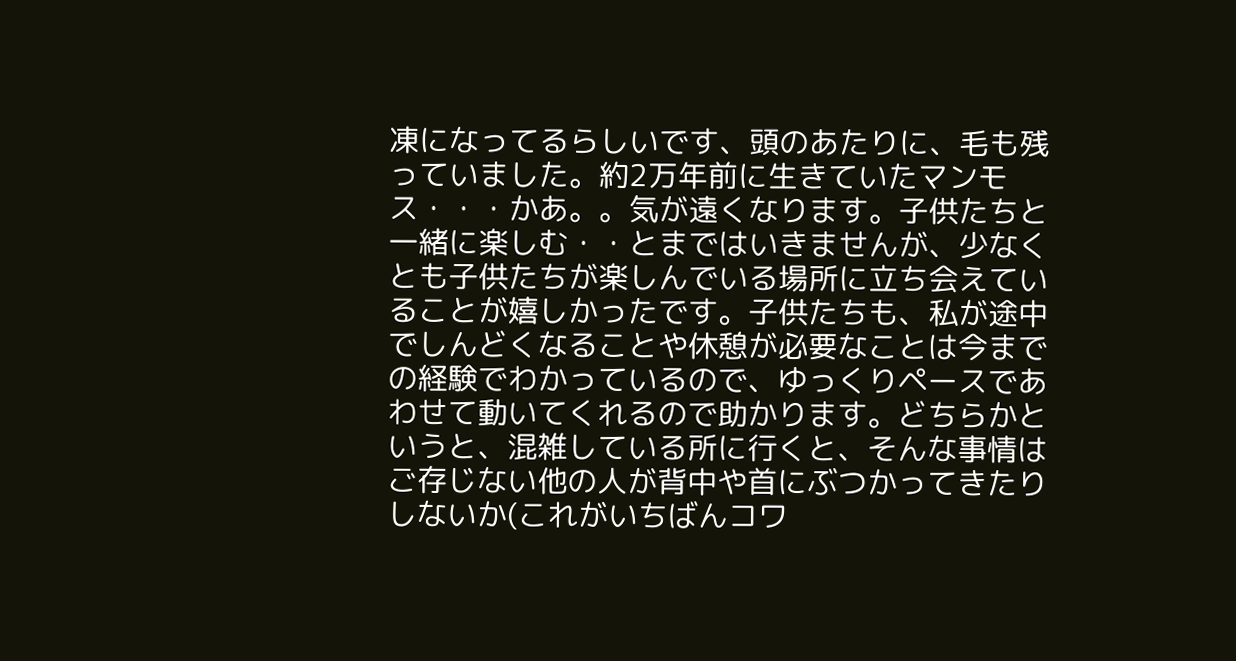凍になってるらしいです、頭のあたりに、毛も残っていました。約2万年前に生きていたマンモス・・・かあ。。気が遠くなります。子供たちと一緒に楽しむ・・とまではいきませんが、少なくとも子供たちが楽しんでいる場所に立ち会えていることが嬉しかったです。子供たちも、私が途中でしんどくなることや休憩が必要なことは今までの経験でわかっているので、ゆっくりペースであわせて動いてくれるので助かります。どちらかというと、混雑している所に行くと、そんな事情はご存じない他の人が背中や首にぶつかってきたりしないか(これがいちばんコワ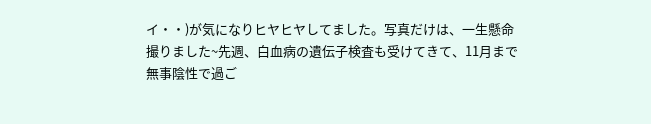イ・・)が気になりヒヤヒヤしてました。写真だけは、一生懸命撮りました~先週、白血病の遺伝子検査も受けてきて、11月まで無事陰性で過ご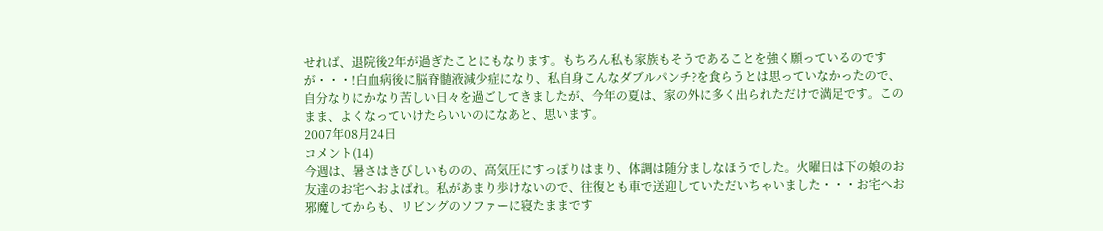せれば、退院後2年が過ぎたことにもなります。もちろん私も家族もそうであることを強く願っているのですが・・・!白血病後に脳脊髄液減少症になり、私自身こんなダブルパンチ?を食らうとは思っていなかったので、自分なりにかなり苦しい日々を過ごしてきましたが、今年の夏は、家の外に多く出られただけで満足です。このまま、よくなっていけたらいいのになあと、思います。
2007年08月24日
コメント(14)
今週は、暑さはきびしいものの、高気圧にすっぽりはまり、体調は随分ましなほうでした。火曜日は下の娘のお友達のお宅へおよばれ。私があまり歩けないので、往復とも車で送迎していただいちゃいました・・・お宅へお邪魔してからも、リビングのソファーに寝たままです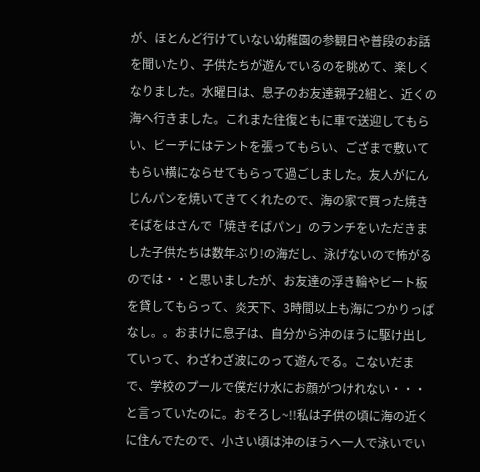が、ほとんど行けていない幼稚園の参観日や普段のお話を聞いたり、子供たちが遊んでいるのを眺めて、楽しくなりました。水曜日は、息子のお友達親子2組と、近くの海へ行きました。これまた往復ともに車で送迎してもらい、ビーチにはテントを張ってもらい、ござまで敷いてもらい横にならせてもらって過ごしました。友人がにんじんパンを焼いてきてくれたので、海の家で買った焼きそばをはさんで「焼きそばパン」のランチをいただきました子供たちは数年ぶり!の海だし、泳げないので怖がるのでは・・と思いましたが、お友達の浮き輪やビート板を貸してもらって、炎天下、3時間以上も海につかりっぱなし。。おまけに息子は、自分から沖のほうに駆け出していって、わざわざ波にのって遊んでる。こないだまで、学校のプールで僕だけ水にお顔がつけれない・・・と言っていたのに。おそろし~!!私は子供の頃に海の近くに住んでたので、小さい頃は沖のほうへ一人で泳いでい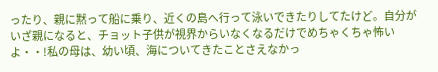ったり、親に黙って船に乗り、近くの島へ行って泳いできたりしてたけど。自分がいざ親になると、チョット子供が視界からいなくなるだけでめちゃくちゃ怖いよ・・!私の母は、幼い頃、海についてきたことさえなかっ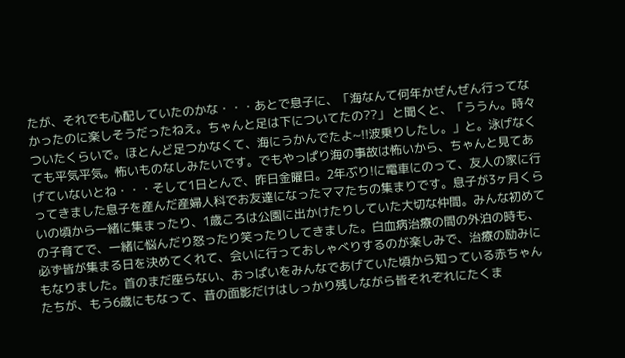たが、それでも心配していたのかな・・・あとで息子に、「海なんて何年かぜんぜん行ってなかったのに楽しそうだったねえ。ちゃんと足は下についてたの??」 と聞くと、「ううん。時々ついたくらいで。ほとんど足つかなくて、海にうかんでたよ~!!波乗りしたし。」と。泳げなくても平気平気。怖いものなしみたいです。でもやっぱり海の事故は怖いから、ちゃんと見てあげていないとね・・・そして1日とんで、昨日金曜日。2年ぶり!に電車にのって、友人の家に行ってきました息子を産んだ産婦人科でお友達になったママたちの集まりです。息子が3ヶ月くらいの頃から一緒に集まったり、1歳ころは公園に出かけたりしていた大切な仲間。みんな初めての子育てで、一緒に悩んだり怒ったり笑ったりしてきました。白血病治療の間の外泊の時も、必ず皆が集まる日を決めてくれて、会いに行っておしゃべりするのが楽しみで、治療の励みにもなりました。首のまだ座らない、おっぱいをみんなであげていた頃から知っている赤ちゃんたちが、もう6歳にもなって、昔の面影だけはしっかり残しながら皆それぞれにたくま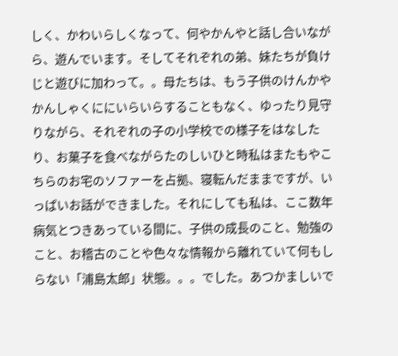しく、かわいらしくなって、何やかんやと話し合いながら、遊んでいます。そしてそれぞれの弟、妹たちが負けじと遊びに加わって。。母たちは、もう子供のけんかやかんしゃくににいらいらすることもなく、ゆったり見守りながら、それぞれの子の小学校での様子をはなしたり、お菓子を食べながらたのしいひと時私はまたもやこちらのお宅のソファーを占拠、寝転んだままですが、いっぱいお話ができました。それにしても私は、ここ数年病気とつきあっている間に、子供の成長のこと、勉強のこと、お稽古のことや色々な情報から離れていて何もしらない「浦島太郎」状態。。。でした。あつかましいで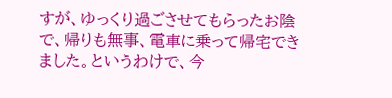すが、ゆっくり過ごさせてもらったお陰で、帰りも無事、電車に乗って帰宅できました。というわけで、今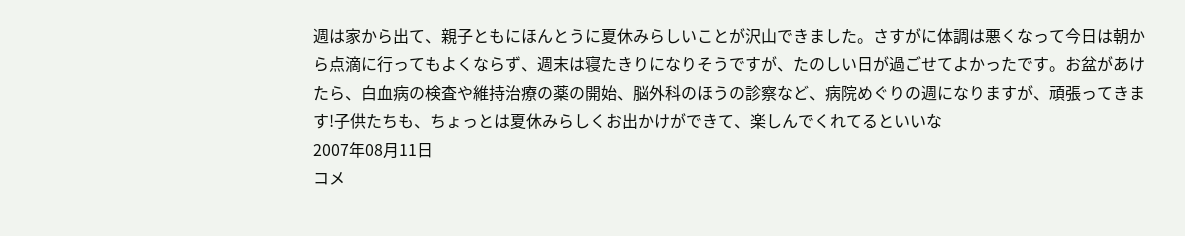週は家から出て、親子ともにほんとうに夏休みらしいことが沢山できました。さすがに体調は悪くなって今日は朝から点滴に行ってもよくならず、週末は寝たきりになりそうですが、たのしい日が過ごせてよかったです。お盆があけたら、白血病の検査や維持治療の薬の開始、脳外科のほうの診察など、病院めぐりの週になりますが、頑張ってきます!子供たちも、ちょっとは夏休みらしくお出かけができて、楽しんでくれてるといいな
2007年08月11日
コメ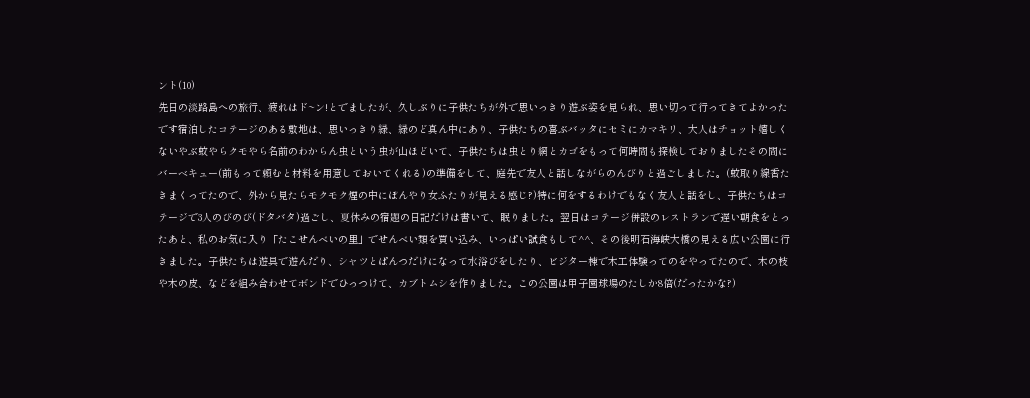ント(10)
先日の淡路島への旅行、疲れはド~ン!とでましたが、久しぶりに子供たちが外で思いっきり遊ぶ姿を見られ、思い切って行ってきてよかったです宿泊したコテージのある敷地は、思いっきり緑、緑のど真ん中にあり、子供たちの喜ぶバッタにセミにカマキリ、大人はチョット嬉しくないやぶ蚊やらクモやら名前のわからん虫という虫が山ほどいて、子供たちは虫とり網とカゴをもって何時間も探検しておりましたその間にバーベキュー(前もって頼むと材料を用意しておいてくれる)の準備をして、庭先で友人と話しながらのんびりと過ごしました。(蚊取り線香たきまくってたので、外から見たらモクモク煙の中にぼんやり女ふたりが見える感じ?)特に何をするわけでもなく友人と話をし、子供たちはコテージで3人のびのび(ドタバタ)過ごし、夏休みの宿題の日記だけは書いて、眠りました。翌日はコテージ併設のレストランで遅い朝食をとったあと、私のお気に入り「たこせんべいの里」でせんべい類を買い込み、いっぱい試食もして^^、その後明石海峡大橋の見える広い公園に行きました。子供たちは遊具で遊んだり、シャツとぱんつだけになって水浴びをしたり、ビジター棟で木工体験ってのをやってたので、木の枝や木の皮、などを組み合わせてボンドでひっつけて、カブトムシを作りました。この公園は甲子園球場のたしか8倍(だったかな?)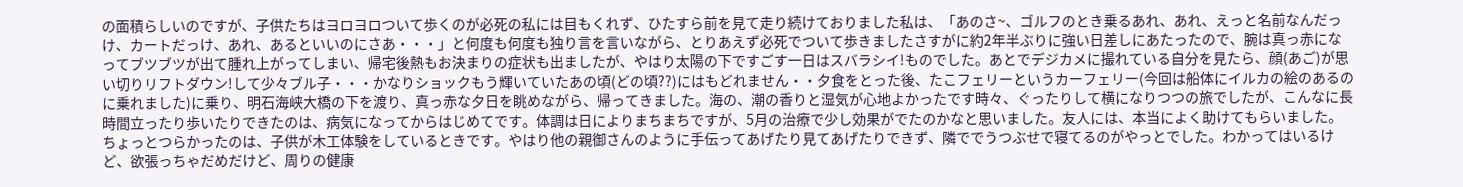の面積らしいのですが、子供たちはヨロヨロついて歩くのが必死の私には目もくれず、ひたすら前を見て走り続けておりました私は、「あのさ~、ゴルフのとき乗るあれ、あれ、えっと名前なんだっけ、カートだっけ、あれ、あるといいのにさあ・・・」と何度も何度も独り言を言いながら、とりあえず必死でついて歩きましたさすがに約2年半ぶりに強い日差しにあたったので、腕は真っ赤になってブツブツが出て腫れ上がってしまい、帰宅後熱もお決まりの症状も出ましたが、やはり太陽の下ですごす一日はスバラシイ!ものでした。あとでデジカメに撮れている自分を見たら、顔(あご)が思い切りリフトダウン!して少々ブル子・・・かなりショックもう輝いていたあの頃(どの頃??)にはもどれません・・夕食をとった後、たこフェリーというカーフェリー(今回は船体にイルカの絵のあるのに乗れました)に乗り、明石海峡大橋の下を渡り、真っ赤な夕日を眺めながら、帰ってきました。海の、潮の香りと湿気が心地よかったです時々、ぐったりして横になりつつの旅でしたが、こんなに長時間立ったり歩いたりできたのは、病気になってからはじめてです。体調は日によりまちまちですが、5月の治療で少し効果がでたのかなと思いました。友人には、本当によく助けてもらいました。ちょっとつらかったのは、子供が木工体験をしているときです。やはり他の親御さんのように手伝ってあげたり見てあげたりできず、隣ででうつぶせで寝てるのがやっとでした。わかってはいるけど、欲張っちゃだめだけど、周りの健康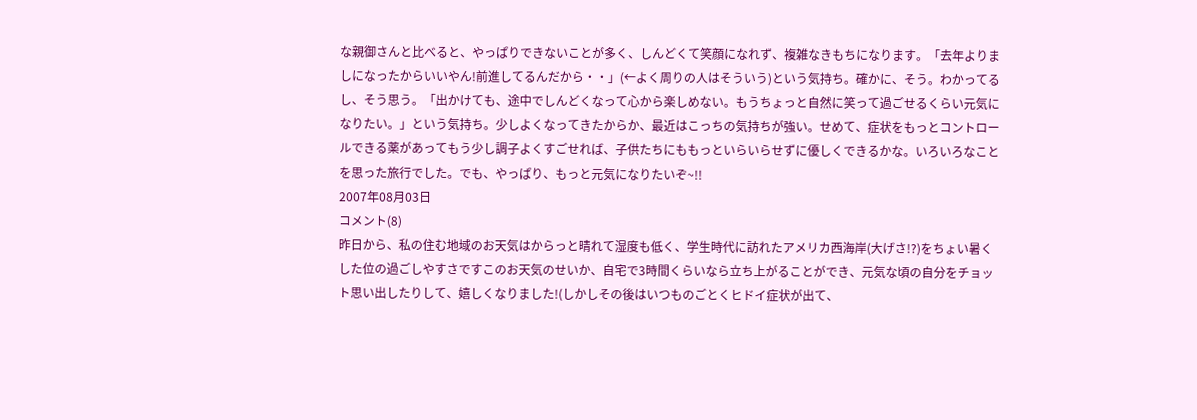な親御さんと比べると、やっぱりできないことが多く、しんどくて笑顔になれず、複雑なきもちになります。「去年よりましになったからいいやん!前進してるんだから・・」(←よく周りの人はそういう)という気持ち。確かに、そう。わかってるし、そう思う。「出かけても、途中でしんどくなって心から楽しめない。もうちょっと自然に笑って過ごせるくらい元気になりたい。」という気持ち。少しよくなってきたからか、最近はこっちの気持ちが強い。せめて、症状をもっとコントロールできる薬があってもう少し調子よくすごせれば、子供たちにももっといらいらせずに優しくできるかな。いろいろなことを思った旅行でした。でも、やっぱり、もっと元気になりたいぞ~!!
2007年08月03日
コメント(8)
昨日から、私の住む地域のお天気はからっと晴れて湿度も低く、学生時代に訪れたアメリカ西海岸(大げさ!?)をちょい暑くした位の過ごしやすさですこのお天気のせいか、自宅で3時間くらいなら立ち上がることができ、元気な頃の自分をチョット思い出したりして、嬉しくなりました!(しかしその後はいつものごとくヒドイ症状が出て、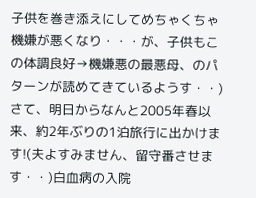子供を巻き添えにしてめちゃくちゃ機嫌が悪くなり・・・が、子供もこの体調良好→機嫌悪の最悪母、のパターンが読めてきているようす・・)さて、明日からなんと2005年春以来、約2年ぶりの1泊旅行に出かけます!(夫よすみません、留守番させます・・)白血病の入院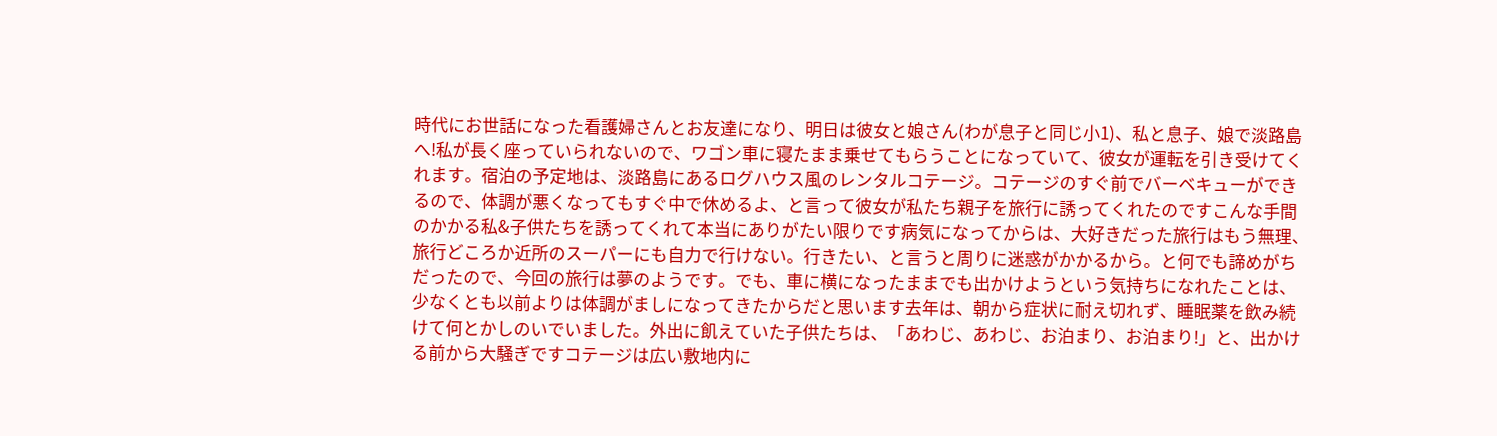時代にお世話になった看護婦さんとお友達になり、明日は彼女と娘さん(わが息子と同じ小1)、私と息子、娘で淡路島へ!私が長く座っていられないので、ワゴン車に寝たまま乗せてもらうことになっていて、彼女が運転を引き受けてくれます。宿泊の予定地は、淡路島にあるログハウス風のレンタルコテージ。コテージのすぐ前でバーベキューができるので、体調が悪くなってもすぐ中で休めるよ、と言って彼女が私たち親子を旅行に誘ってくれたのですこんな手間のかかる私&子供たちを誘ってくれて本当にありがたい限りです病気になってからは、大好きだった旅行はもう無理、旅行どころか近所のスーパーにも自力で行けない。行きたい、と言うと周りに迷惑がかかるから。と何でも諦めがちだったので、今回の旅行は夢のようです。でも、車に横になったままでも出かけようという気持ちになれたことは、少なくとも以前よりは体調がましになってきたからだと思います去年は、朝から症状に耐え切れず、睡眠薬を飲み続けて何とかしのいでいました。外出に飢えていた子供たちは、「あわじ、あわじ、お泊まり、お泊まり!」と、出かける前から大騒ぎですコテージは広い敷地内に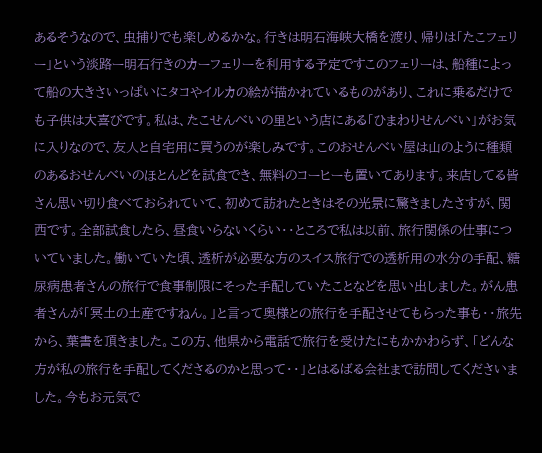あるそうなので、虫捕りでも楽しめるかな。行きは明石海峡大橋を渡り、帰りは「たこフェリー」という淡路ー明石行きのカーフェリーを利用する予定ですこのフェリーは、船種によって船の大きさいっぱいにタコやイルカの絵が描かれているものがあり、これに乗るだけでも子供は大喜びです。私は、たこせんべいの里という店にある「ひまわりせんべい」がお気に入りなので、友人と自宅用に買うのが楽しみです。このおせんべい屋は山のように種類のあるおせんべいのほとんどを試食でき、無料のコーヒーも置いてあります。来店してる皆さん思い切り食べておられていて、初めて訪れたときはその光景に驚きましたさすが、関西です。全部試食したら、昼食いらないくらい・・ところで私は以前、旅行関係の仕事についていました。働いていた頃、透析が必要な方のスイス旅行での透析用の水分の手配、糖尿病患者さんの旅行で食事制限にそった手配していたことなどを思い出しました。がん患者さんが「冥土の土産ですねん。」と言って奥様との旅行を手配させてもらった事も・・旅先から、葉書を頂きました。この方、他県から電話で旅行を受けたにもかかわらず、「どんな方が私の旅行を手配してくださるのかと思って・・」とはるばる会社まで訪問してくださいました。今もお元気で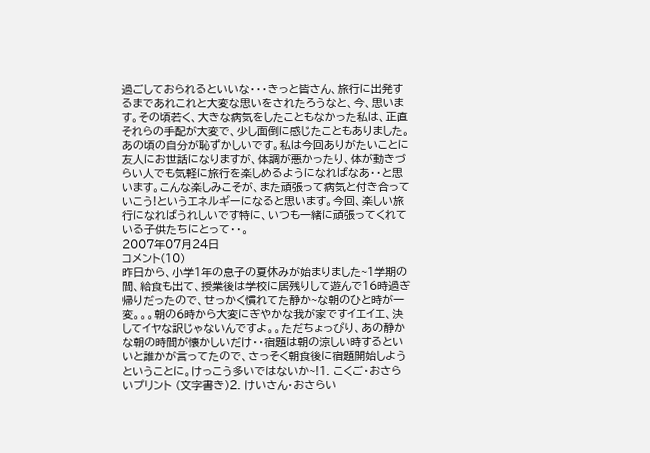過ごしておられるといいな・・・きっと皆さん、旅行に出発するまであれこれと大変な思いをされたろうなと、今、思います。その頃若く、大きな病気をしたこともなかった私は、正直それらの手配が大変で、少し面倒に感じたこともありました。あの頃の自分が恥ずかしいです。私は今回ありがたいことに友人にお世話になりますが、体調が悪かったり、体が動きづらい人でも気軽に旅行を楽しめるようになればなあ・・と思います。こんな楽しみこそが、また頑張って病気と付き合っていこう!というエネルギーになると思います。今回、楽しい旅行になればうれしいです特に、いつも一緒に頑張ってくれている子供たちにとって・・。
2007年07月24日
コメント(10)
昨日から、小学1年の息子の夏休みが始まりました~1学期の間、給食も出て、授業後は学校に居残りして遊んで16時過ぎ帰りだったので、せっかく慣れてた静か~な朝のひと時が一変。。。朝の6時から大変にぎやかな我が家ですイエイエ、決してイヤな訳じゃないんですよ。。ただちょっぴり、あの静かな朝の時間が懐かしいだけ・・宿題は朝の涼しい時するといいと誰かが言ってたので、さっそく朝食後に宿題開始しようということに。けっこう多いではないか~!1. こくご・おさらいプリント (文字書き)2. けいさん・おさらい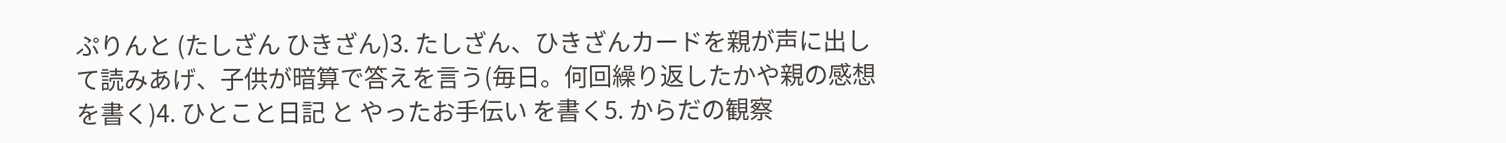ぷりんと (たしざん ひきざん)3. たしざん、ひきざんカードを親が声に出して読みあげ、子供が暗算で答えを言う(毎日。何回繰り返したかや親の感想を書く)4. ひとこと日記 と やったお手伝い を書く5. からだの観察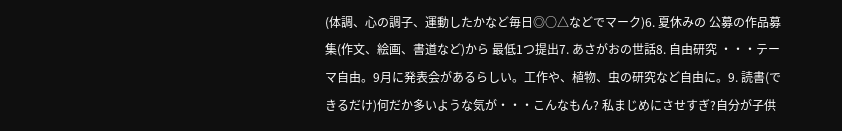(体調、心の調子、運動したかなど毎日◎○△などでマーク)6. 夏休みの 公募の作品募集(作文、絵画、書道など)から 最低1つ提出7. あさがおの世話8. 自由研究 ・・・テーマ自由。9月に発表会があるらしい。工作や、植物、虫の研究など自由に。9. 読書(できるだけ)何だか多いような気が・・・こんなもん? 私まじめにさせすぎ?自分が子供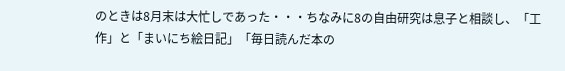のときは8月末は大忙しであった・・・ちなみに8の自由研究は息子と相談し、「工作」と「まいにち絵日記」「毎日読んだ本の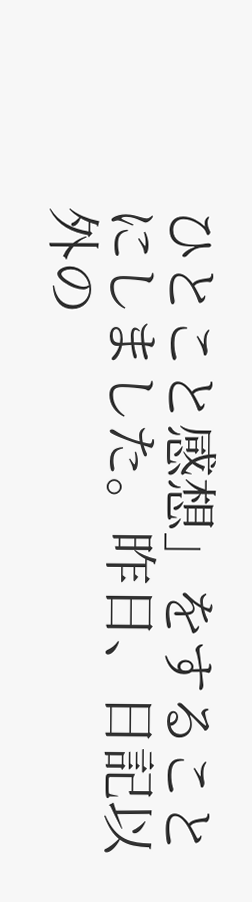ひとこと感想」をすることにしました。昨日、日記以外の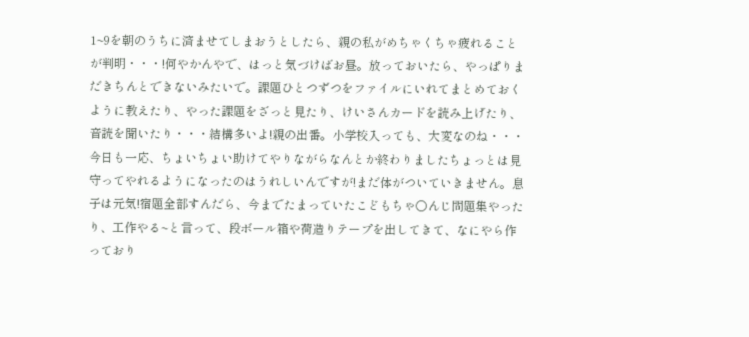1~9を朝のうちに済ませてしまおうとしたら、親の私がめちゃくちゃ疲れることが判明・・・!何やかんやで、はっと気づけばお昼。放っておいたら、やっぱりまだきちんとできないみたいで。課題ひとつずつをファイルにいれてまとめておくように教えたり、やった課題をざっと見たり、けいさんカードを読み上げたり、音読を聞いたり・・・結構多いよ!親の出番。小学校入っても、大変なのね・・・今日も一応、ちょいちょい助けてやりながらなんとか終わりましたちょっとは見守ってやれるようになったのはうれしいんですが!まだ体がついていきません。息子は元気!宿題全部すんだら、今までたまっていたこどもちゃ○んじ問題集やったり、工作やる~と言って、段ボール箱や荷造りテープを出してきて、なにやら作っており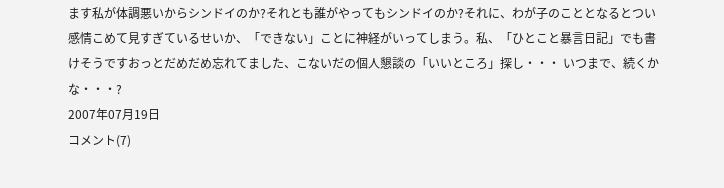ます私が体調悪いからシンドイのか?それとも誰がやってもシンドイのか?それに、わが子のこととなるとつい感情こめて見すぎているせいか、「できない」ことに神経がいってしまう。私、「ひとこと暴言日記」でも書けそうですおっとだめだめ忘れてました、こないだの個人懇談の「いいところ」探し・・・ いつまで、続くかな・・・?
2007年07月19日
コメント(7)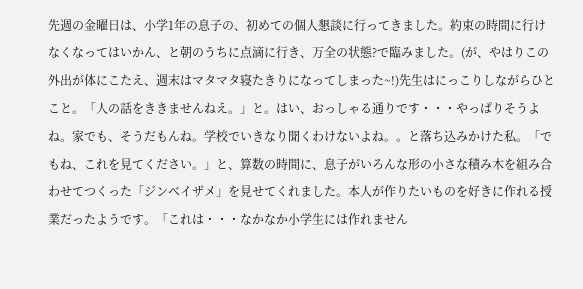先週の金曜日は、小学1年の息子の、初めての個人懇談に行ってきました。約束の時間に行けなくなってはいかん、と朝のうちに点滴に行き、万全の状態?で臨みました。(が、やはりこの外出が体にこたえ、週末はマタマタ寝たきりになってしまった~!)先生はにっこりしながらひとこと。「人の話をききませんねえ。」と。はい、おっしゃる通りです・・・やっぱりそうよね。家でも、そうだもんね。学校でいきなり聞くわけないよね。。と落ち込みかけた私。「でもね、これを見てください。」と、算数の時間に、息子がいろんな形の小さな積み木を組み合わせてつくった「ジンベイザメ」を見せてくれました。本人が作りたいものを好きに作れる授業だったようです。「これは・・・なかなか小学生には作れません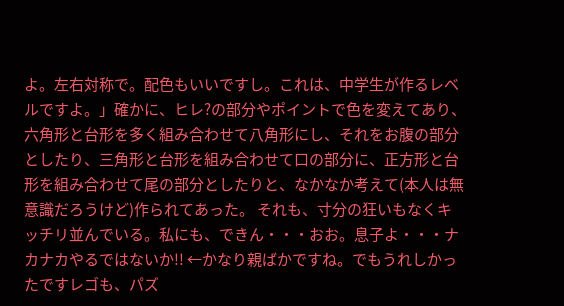よ。左右対称で。配色もいいですし。これは、中学生が作るレベルですよ。」確かに、ヒレ?の部分やポイントで色を変えてあり、六角形と台形を多く組み合わせて八角形にし、それをお腹の部分としたり、三角形と台形を組み合わせて口の部分に、正方形と台形を組み合わせて尾の部分としたりと、なかなか考えて(本人は無意識だろうけど)作られてあった。 それも、寸分の狂いもなくキッチリ並んでいる。私にも、できん・・・おお。息子よ・・・ナカナカやるではないか!! ←かなり親ばかですね。でもうれしかったですレゴも、パズ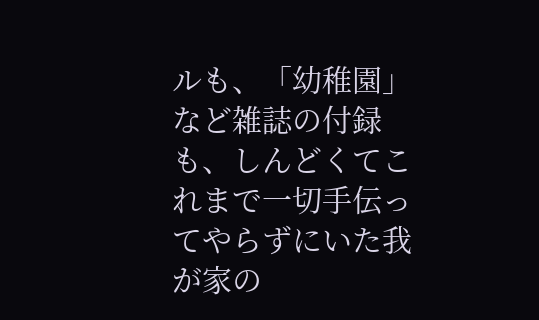ルも、「幼稚園」など雑誌の付録も、しんどくてこれまで一切手伝ってやらずにいた我が家の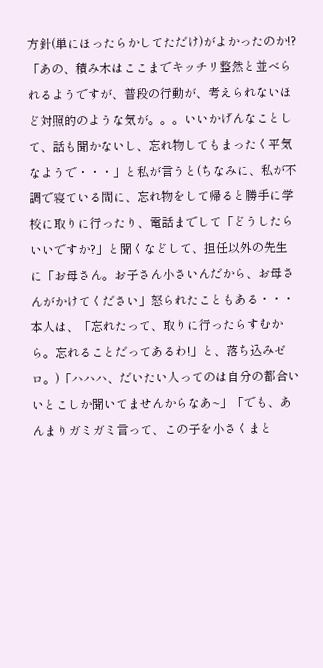方針(単にほったらかしてただけ)がよかったのか!?「あの、積み木はここまでキッチリ整然と並べられるようですが、普段の行動が、考えられないほど対照的のような気が。。。いいかげんなことして、話も聞かないし、忘れ物してもまったく平気なようで・・・」と私が言うと(ちなみに、私が不調で寝ている間に、忘れ物をして帰ると勝手に学校に取りに行ったり、電話までして「どうしたらいいですか?」と聞くなどして、担任以外の先生に「お母さん。お子さん小さいんだから、お母さんがかけてください」怒られたこともある・・・本人は、「忘れたって、取りに行ったらすむから。忘れることだってあるわ!」と、落ち込みゼロ。)「ハハハ、だいたい人ってのは自分の都合いいとこしか聞いてませんからなあ~」「でも、あんまりガミガミ言って、この子を小さくまと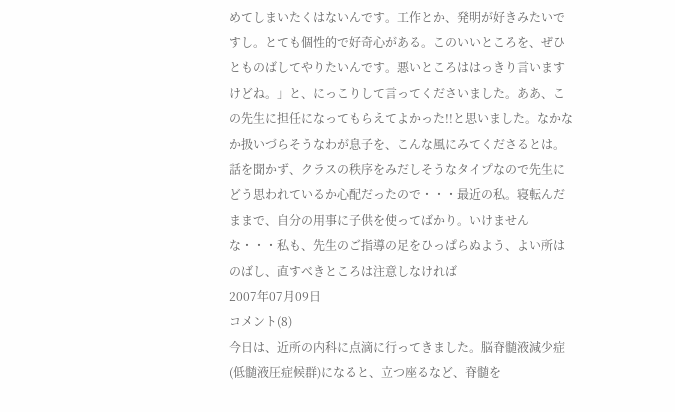めてしまいたくはないんです。工作とか、発明が好きみたいですし。とても個性的で好奇心がある。このいいところを、ぜひとものばしてやりたいんです。悪いところははっきり言いますけどね。」と、にっこりして言ってくださいました。ああ、この先生に担任になってもらえてよかった!!と思いました。なかなか扱いづらそうなわが息子を、こんな風にみてくださるとは。話を聞かず、クラスの秩序をみだしそうなタイプなので先生にどう思われているか心配だったので・・・最近の私。寝転んだままで、自分の用事に子供を使ってばかり。いけませんな・・・私も、先生のご指導の足をひっぱらぬよう、よい所はのばし、直すべきところは注意しなければ
2007年07月09日
コメント(8)
今日は、近所の内科に点滴に行ってきました。脳脊髄液減少症(低髄液圧症候群)になると、立つ座るなど、脊髄を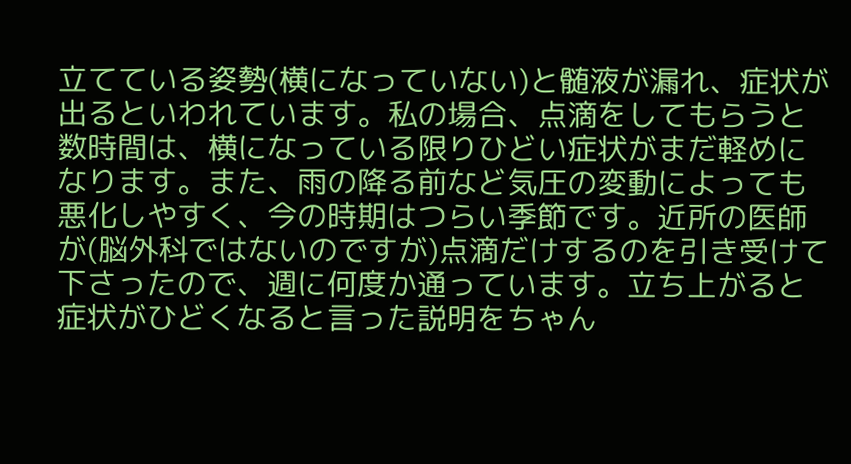立てている姿勢(横になっていない)と髄液が漏れ、症状が出るといわれています。私の場合、点滴をしてもらうと数時間は、横になっている限りひどい症状がまだ軽めになります。また、雨の降る前など気圧の変動によっても悪化しやすく、今の時期はつらい季節です。近所の医師が(脳外科ではないのですが)点滴だけするのを引き受けて下さったので、週に何度か通っています。立ち上がると症状がひどくなると言った説明をちゃん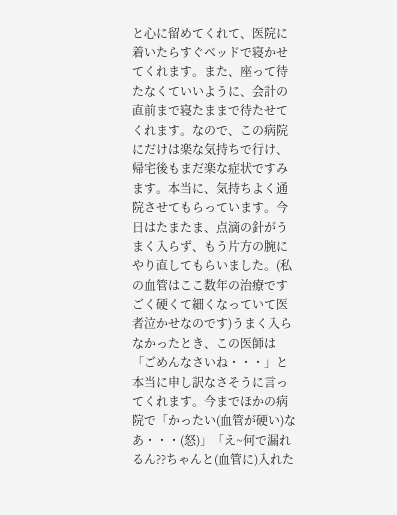と心に留めてくれて、医院に着いたらすぐベッドで寝かせてくれます。また、座って待たなくていいように、会計の直前まで寝たままで待たせてくれます。なので、この病院にだけは楽な気持ちで行け、帰宅後もまだ楽な症状ですみます。本当に、気持ちよく通院させてもらっています。今日はたまたま、点滴の針がうまく入らず、もう片方の腕にやり直してもらいました。(私の血管はここ数年の治療ですごく硬くて細くなっていて医者泣かせなのです)うまく入らなかったとき、この医師は「ごめんなさいね・・・」と本当に申し訳なさそうに言ってくれます。今までほかの病院で「かったい(血管が硬い)なあ・・・(怒)」「え~何で漏れるん??ちゃんと(血管に)入れた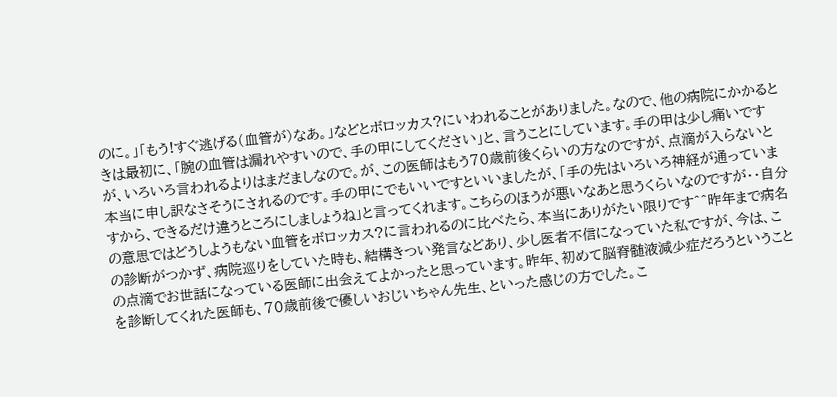のに。」「もう!すぐ逃げる(血管が)なあ。」などとボロッカス?にいわれることがありました。なので、他の病院にかかるときは最初に、「腕の血管は漏れやすいので、手の甲にしてください」と、言うことにしています。手の甲は少し痛いですが、いろいろ言われるよりはまだましなので。が、この医師はもう70歳前後くらいの方なのですが、点滴が入らないと本当に申し訳なさそうにされるのです。手の甲にでもいいですといいましたが、「手の先はいろいろ神経が通っていますから、できるだけ違うところにしましょうね」と言ってくれます。こちらのほうが悪いなあと思うくらいなのですが・・自分の意思ではどうしようもない血管をボロッカス?に言われるのに比べたら、本当にありがたい限りです^^昨年まで病名の診断がつかず、病院巡りをしていた時も、結構きつい発言などあり、少し医者不信になっていた私ですが、今は、この点滴でお世話になっている医師に出会えてよかったと思っています。昨年、初めて脳脊髄液減少症だろうということを診断してくれた医師も、70歳前後で優しいおじいちゃん先生、といった感じの方でした。こ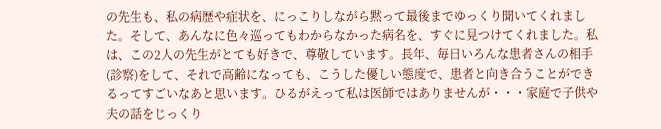の先生も、私の病歴や症状を、にっこりしながら黙って最後までゆっくり聞いてくれました。そして、あんなに色々巡ってもわからなかった病名を、すぐに見つけてくれました。私は、この2人の先生がとても好きで、尊敬しています。長年、毎日いろんな患者さんの相手(診察)をして、それで高齢になっても、こうした優しい態度で、患者と向き合うことができるってすごいなあと思います。ひるがえって私は医師ではありませんが・・・家庭で子供や夫の話をじっくり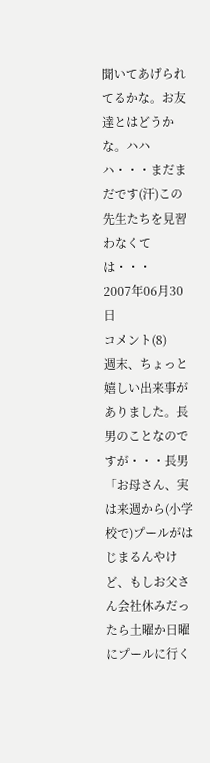聞いてあげられてるかな。お友達とはどうかな。ハハハ・・・まだまだです(汗)この先生たちを見習わなくては・・・
2007年06月30日
コメント(8)
週末、ちょっと嬉しい出来事がありました。長男のことなのですが・・・長男 「お母さん、実は来週から(小学校で)プールがはじまるんやけど、もしお父さん会社休みだったら土曜か日曜にプールに行く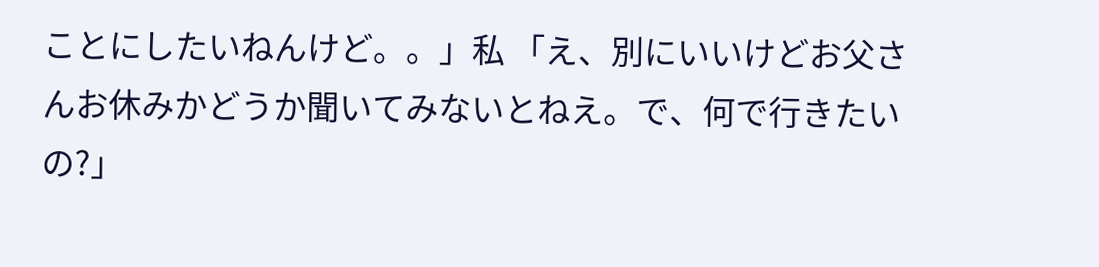ことにしたいねんけど。。」私 「え、別にいいけどお父さんお休みかどうか聞いてみないとねえ。で、何で行きたい の?」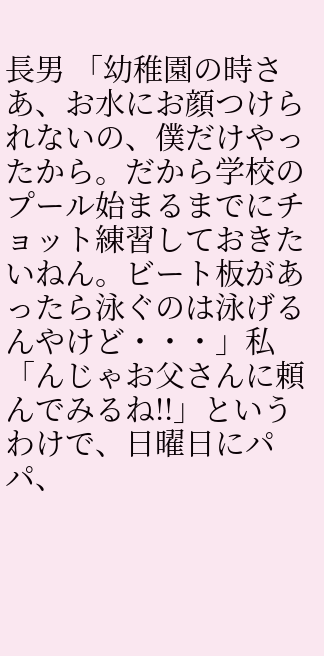長男 「幼稚園の時さあ、お水にお顔つけられないの、僕だけやったから。だから学校のプール始まるまでにチョット練習しておきたいねん。ビート板があったら泳ぐのは泳げるんやけど・・・」私 「んじゃお父さんに頼んでみるね!!」というわけで、日曜日にパパ、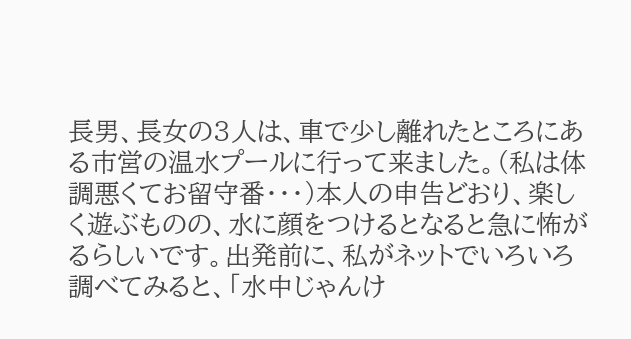長男、長女の3人は、車で少し離れたところにある市営の温水プールに行って来ました。(私は体調悪くてお留守番・・・)本人の申告どおり、楽しく遊ぶものの、水に顔をつけるとなると急に怖がるらしいです。出発前に、私がネットでいろいろ調べてみると、「水中じゃんけ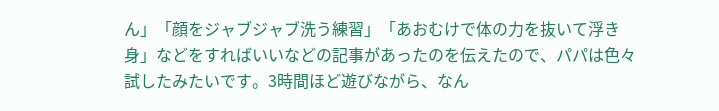ん」「顔をジャブジャブ洗う練習」「あおむけで体の力を抜いて浮き身」などをすればいいなどの記事があったのを伝えたので、パパは色々試したみたいです。3時間ほど遊びながら、なん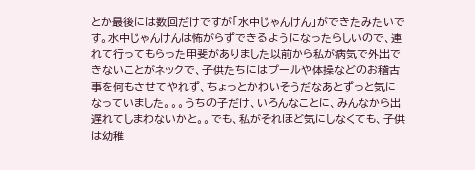とか最後には数回だけですが「水中じゃんけん」ができたみたいです。水中じゃんけんは怖がらずできるようになったらしいので、連れて行ってもらった甲斐がありました以前から私が病気で外出できないことがネックで、子供たちにはプールや体操などのお稽古事を何もさせてやれず、ちょっとかわいそうだなあとずっと気になっていました。。。うちの子だけ、いろんなことに、みんなから出遅れてしまわないかと。。でも、私がそれほど気にしなくても、子供は幼稚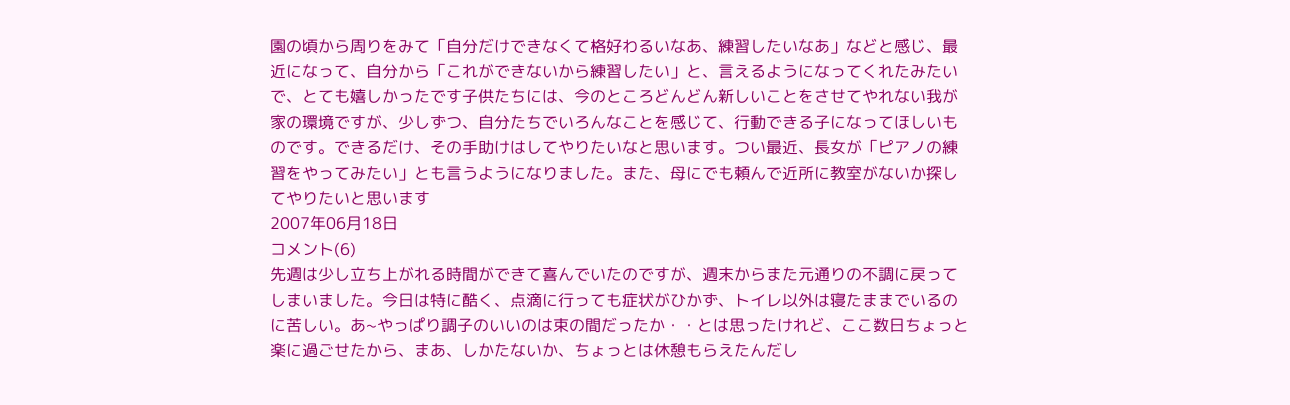園の頃から周りをみて「自分だけできなくて格好わるいなあ、練習したいなあ」などと感じ、最近になって、自分から「これができないから練習したい」と、言えるようになってくれたみたいで、とても嬉しかったです子供たちには、今のところどんどん新しいことをさせてやれない我が家の環境ですが、少しずつ、自分たちでいろんなことを感じて、行動できる子になってほしいものです。できるだけ、その手助けはしてやりたいなと思います。つい最近、長女が「ピアノの練習をやってみたい」とも言うようになりました。また、母にでも頼んで近所に教室がないか探してやりたいと思います
2007年06月18日
コメント(6)
先週は少し立ち上がれる時間ができて喜んでいたのですが、週末からまた元通りの不調に戻ってしまいました。今日は特に酷く、点滴に行っても症状がひかず、トイレ以外は寝たままでいるのに苦しい。あ~やっぱり調子のいいのは束の間だったか・・とは思ったけれど、ここ数日ちょっと楽に過ごせたから、まあ、しかたないか、ちょっとは休憩もらえたんだし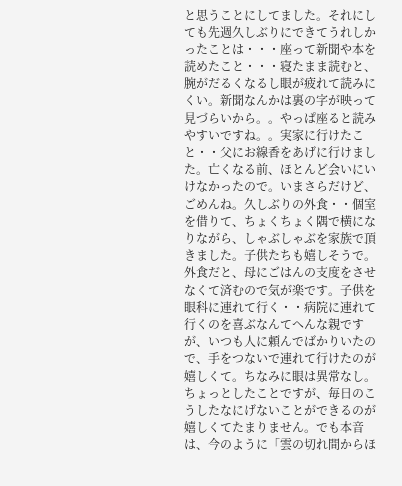と思うことにしてました。それにしても先週久しぶりにできてうれしかったことは・・・座って新聞や本を読めたこと・・・寝たまま読むと、腕がだるくなるし眼が疲れて読みにくい。新聞なんかは裏の字が映って見づらいから。。やっぱ座ると読みやすいですね。。実家に行けたこと・・父にお線香をあげに行けました。亡くなる前、ほとんど会いにいけなかったので。いまさらだけど、ごめんね。久しぶりの外食・・個室を借りて、ちょくちょく隅で横になりながら、しゃぶしゃぶを家族で頂きました。子供たちも嬉しそうで。外食だと、母にごはんの支度をさせなくて済むので気が楽です。子供を眼科に連れて行く・・病院に連れて行くのを喜ぶなんてへんな親ですが、いつも人に頼んでばかりいたので、手をつないで連れて行けたのが嬉しくて。ちなみに眼は異常なし。ちょっとしたことですが、毎日のこうしたなにげないことができるのが嬉しくてたまりません。でも本音は、今のように「雲の切れ間からほ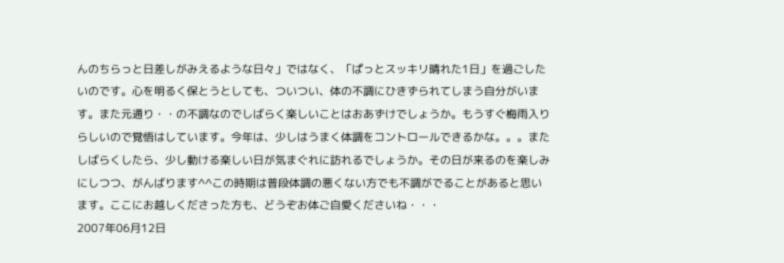んのちらっと日差しがみえるような日々」ではなく、「ぱっとスッキリ晴れた1日」を過ごしたいのです。心を明るく保とうとしても、ついつい、体の不調にひきずられてしまう自分がいます。また元通り・・の不調なのでしばらく楽しいことはおあずけでしょうか。もうすぐ梅雨入りらしいので覚悟はしています。今年は、少しはうまく体調をコントロールできるかな。。。またしばらくしたら、少し動ける楽しい日が気まぐれに訪れるでしょうか。その日が来るのを楽しみにしつつ、がんばります^^この時期は普段体調の悪くない方でも不調がでることがあると思います。ここにお越しくださった方も、どうぞお体ご自愛くださいね・・・
2007年06月12日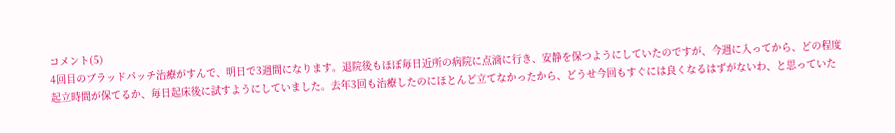コメント(5)
4回目のブラッドパッチ治療がすんで、明日で3週間になります。退院後もほぼ毎日近所の病院に点滴に行き、安静を保つようにしていたのですが、今週に入ってから、どの程度起立時間が保てるか、毎日起床後に試すようにしていました。去年3回も治療したのにほとんど立てなかったから、どうせ今回もすぐには良くなるはずがないわ、と思っていた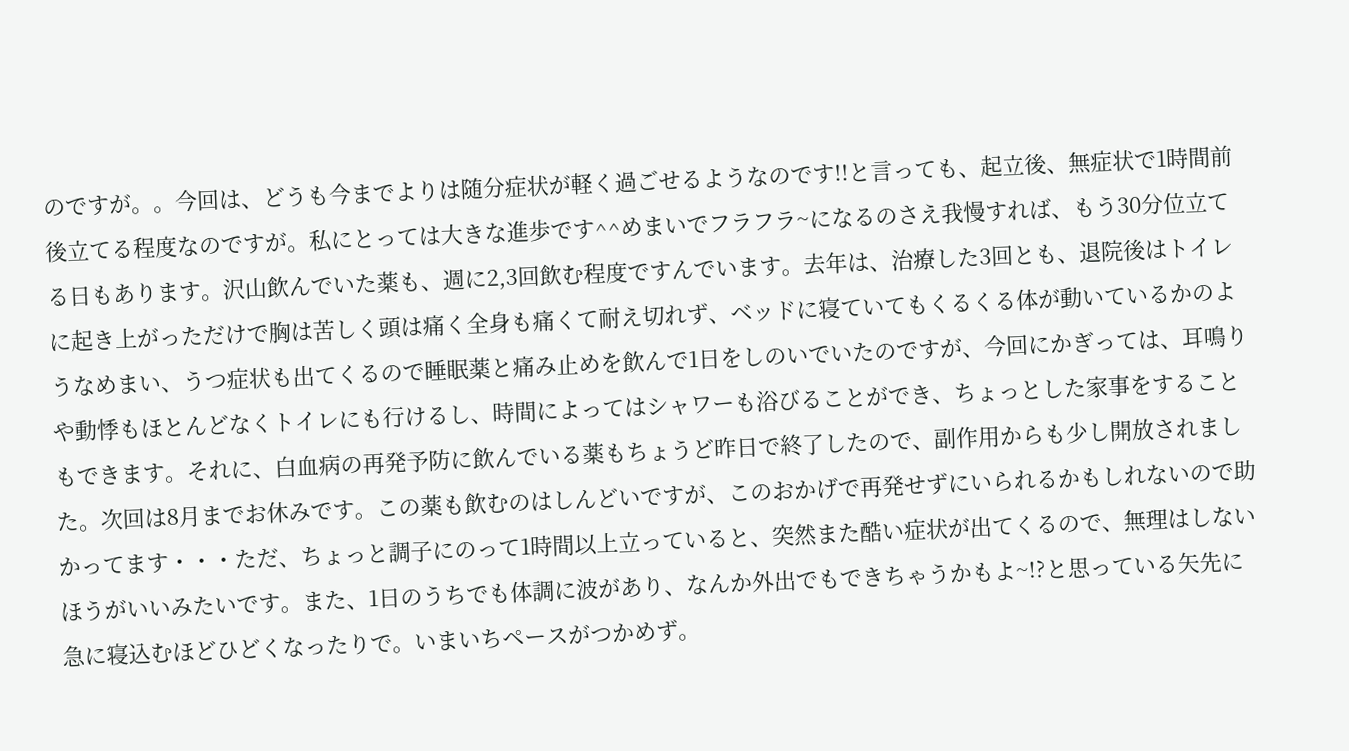のですが。。今回は、どうも今までよりは随分症状が軽く過ごせるようなのです!!と言っても、起立後、無症状で1時間前後立てる程度なのですが。私にとっては大きな進歩です^^めまいでフラフラ~になるのさえ我慢すれば、もう30分位立てる日もあります。沢山飲んでいた薬も、週に2,3回飲む程度ですんでいます。去年は、治療した3回とも、退院後はトイレに起き上がっただけで胸は苦しく頭は痛く全身も痛くて耐え切れず、ベッドに寝ていてもくるくる体が動いているかのようなめまい、うつ症状も出てくるので睡眠薬と痛み止めを飲んで1日をしのいでいたのですが、今回にかぎっては、耳鳴りや動悸もほとんどなくトイレにも行けるし、時間によってはシャワーも浴びることができ、ちょっとした家事をすることもできます。それに、白血病の再発予防に飲んでいる薬もちょうど昨日で終了したので、副作用からも少し開放されました。次回は8月までお休みです。この薬も飲むのはしんどいですが、このおかげで再発せずにいられるかもしれないので助かってます・・・ただ、ちょっと調子にのって1時間以上立っていると、突然また酷い症状が出てくるので、無理はしないほうがいいみたいです。また、1日のうちでも体調に波があり、なんか外出でもできちゃうかもよ~!?と思っている矢先に急に寝込むほどひどくなったりで。いまいちペースがつかめず。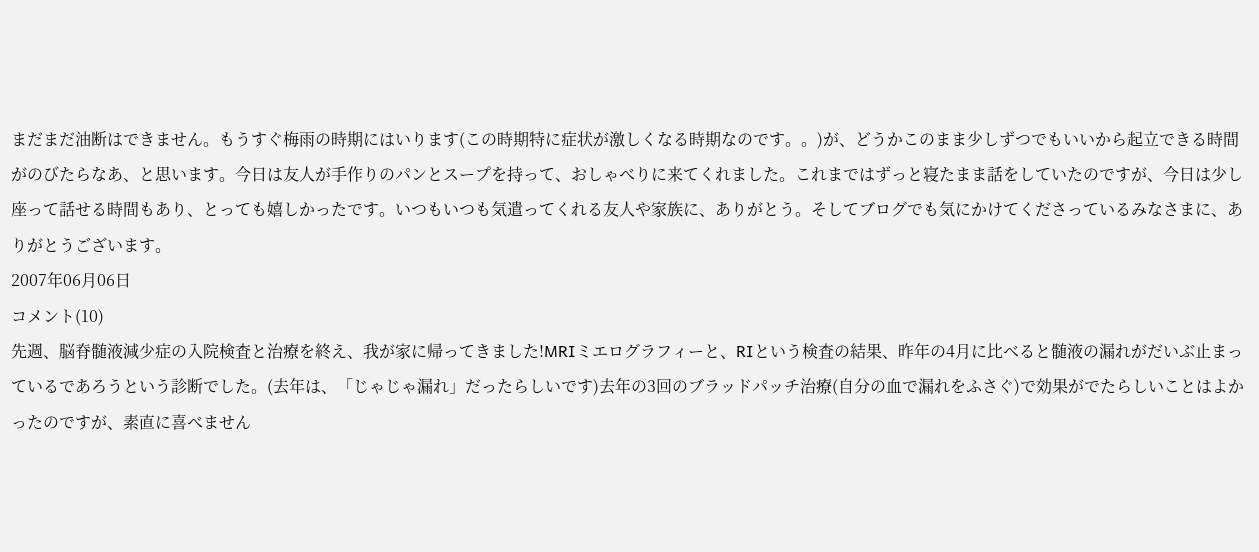まだまだ油断はできません。もうすぐ梅雨の時期にはいります(この時期特に症状が激しくなる時期なのです。。)が、どうかこのまま少しずつでもいいから起立できる時間がのびたらなあ、と思います。今日は友人が手作りのパンとスープを持って、おしゃべりに来てくれました。これまではずっと寝たまま話をしていたのですが、今日は少し座って話せる時間もあり、とっても嬉しかったです。いつもいつも気遣ってくれる友人や家族に、ありがとう。そしてブログでも気にかけてくださっているみなさまに、ありがとうございます。
2007年06月06日
コメント(10)
先週、脳脊髄液減少症の入院検査と治療を終え、我が家に帰ってきました!MRIミエログラフィーと、RIという検査の結果、昨年の4月に比べると髄液の漏れがだいぶ止まっているであろうという診断でした。(去年は、「じゃじゃ漏れ」だったらしいです)去年の3回のブラッドパッチ治療(自分の血で漏れをふさぐ)で効果がでたらしいことはよかったのですが、素直に喜べません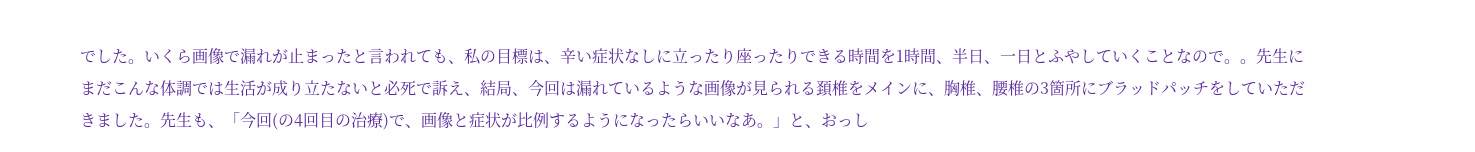でした。いくら画像で漏れが止まったと言われても、私の目標は、辛い症状なしに立ったり座ったりできる時間を1時間、半日、一日とふやしていくことなので。。先生にまだこんな体調では生活が成り立たないと必死で訴え、結局、今回は漏れているような画像が見られる頚椎をメインに、胸椎、腰椎の3箇所にブラッドパッチをしていただきました。先生も、「今回(の4回目の治療)で、画像と症状が比例するようになったらいいなあ。」と、おっし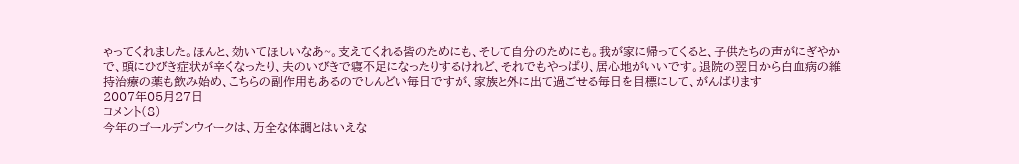ゃってくれました。ほんと、効いてほしいなあ~。支えてくれる皆のためにも、そして自分のためにも。我が家に帰ってくると、子供たちの声がにぎやかで、頭にひびき症状が辛くなったり、夫のいびきで寝不足になったりするけれど、それでもやっぱり、居心地がいいです。退院の翌日から白血病の維持治療の薬も飲み始め、こちらの副作用もあるのでしんどい毎日ですが、家族と外に出て過ごせる毎日を目標にして、がんばります
2007年05月27日
コメント(8)
今年のゴールデンウイークは、万全な体調とはいえな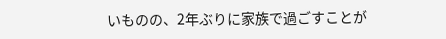いものの、2年ぶりに家族で過ごすことが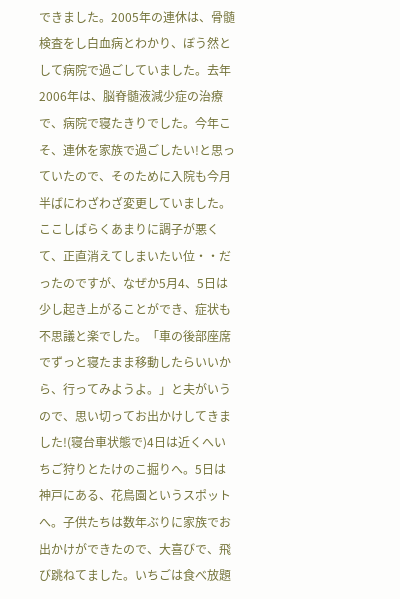できました。2005年の連休は、骨髄検査をし白血病とわかり、ぼう然として病院で過ごしていました。去年2006年は、脳脊髄液減少症の治療で、病院で寝たきりでした。今年こそ、連休を家族で過ごしたい!と思っていたので、そのために入院も今月半ばにわざわざ変更していました。ここしばらくあまりに調子が悪くて、正直消えてしまいたい位・・だったのですが、なぜか5月4、5日は少し起き上がることができ、症状も不思議と楽でした。「車の後部座席でずっと寝たまま移動したらいいから、行ってみようよ。」と夫がいうので、思い切ってお出かけしてきました!(寝台車状態で)4日は近くへいちご狩りとたけのこ掘りへ。5日は神戸にある、花鳥園というスポットへ。子供たちは数年ぶりに家族でお出かけができたので、大喜びで、飛び跳ねてました。いちごは食べ放題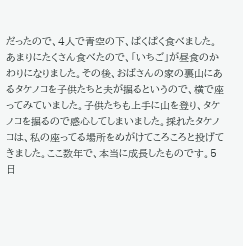だったので、4人で青空の下、ぱくぱく食べました。あまりにたくさん食べたので、「いちご」が昼食のかわりになりました。その後、おばさんの家の裏山にあるタケノコを子供たちと夫が掘るというので、横で座ってみていました。子供たちも上手に山を登り、タケノコを掘るので感心してしまいました。採れたタケノコは、私の座ってる場所をめがけてころころと投げてきました。ここ数年で、本当に成長したものです。5日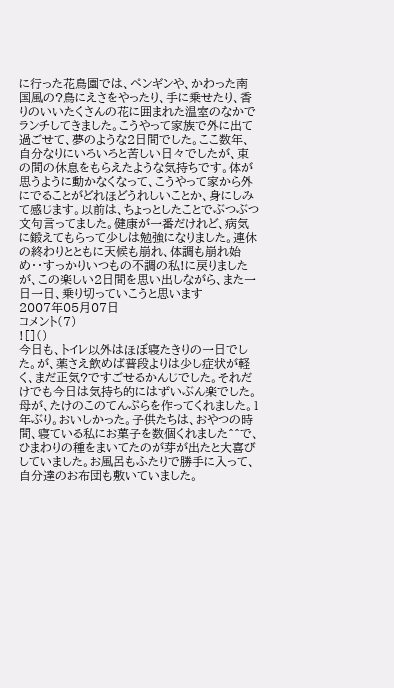に行った花鳥園では、ペンギンや、かわった南国風の?鳥にえさをやったり、手に乗せたり、香りのいいたくさんの花に囲まれた温室のなかでランチしてきました。こうやって家族で外に出て過ごせて、夢のような2日間でした。ここ数年、自分なりにいろいろと苦しい日々でしたが、束の間の休息をもらえたような気持ちです。体が思うように動かなくなって、こうやって家から外にでることがどれほどうれしいことか、身にしみて感じます。以前は、ちょっとしたことでぶつぶつ文句言ってました。健康が一番だけれど、病気に鍛えてもらって少しは勉強になりました。連休の終わりとともに天候も崩れ、体調も崩れ始め・・すっかりいつもの不調の私!に戻りましたが、この楽しい2日間を思い出しながら、また一日一日、乗り切っていこうと思います
2007年05月07日
コメント(7)
![]()
今日も、トイレ以外はほぼ寝たきりの一日でした。が、薬さえ飲めば普段よりは少し症状が軽く、まだ正気?ですごせるかんじでした。それだけでも今日は気持ち的にはずいぶん楽でした。母が、たけのこのてんぷらを作ってくれました。1年ぶり。おいしかった。子供たちは、おやつの時間、寝ている私にお菓子を数個くれました^^で、ひまわりの種をまいてたのが芽が出たと大喜びしていました。お風呂もふたりで勝手に入って、自分達のお布団も敷いていました。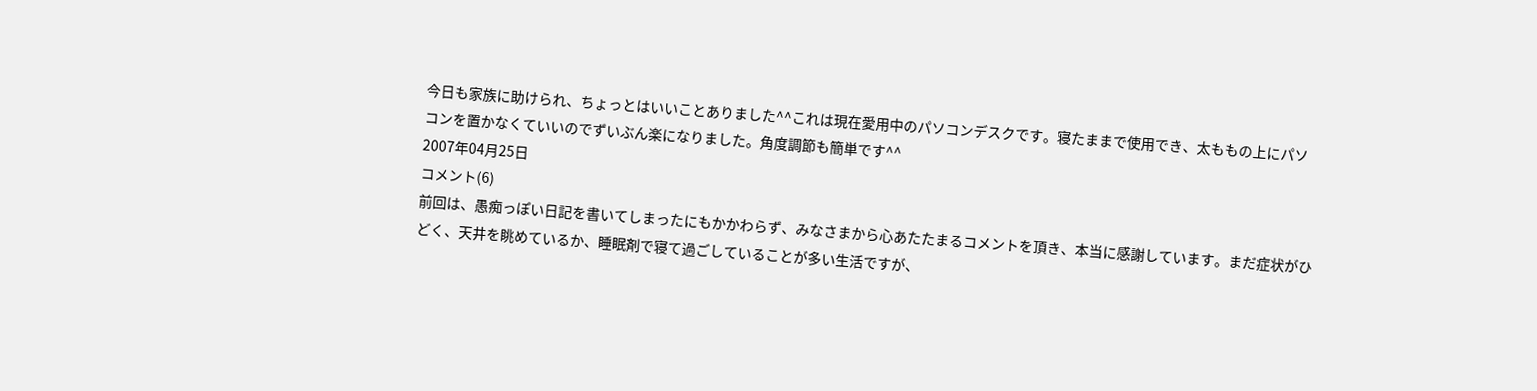今日も家族に助けられ、ちょっとはいいことありました^^これは現在愛用中のパソコンデスクです。寝たままで使用でき、太ももの上にパソコンを置かなくていいのでずいぶん楽になりました。角度調節も簡単です^^
2007年04月25日
コメント(6)
前回は、愚痴っぽい日記を書いてしまったにもかかわらず、みなさまから心あたたまるコメントを頂き、本当に感謝しています。まだ症状がひどく、天井を眺めているか、睡眠剤で寝て過ごしていることが多い生活ですが、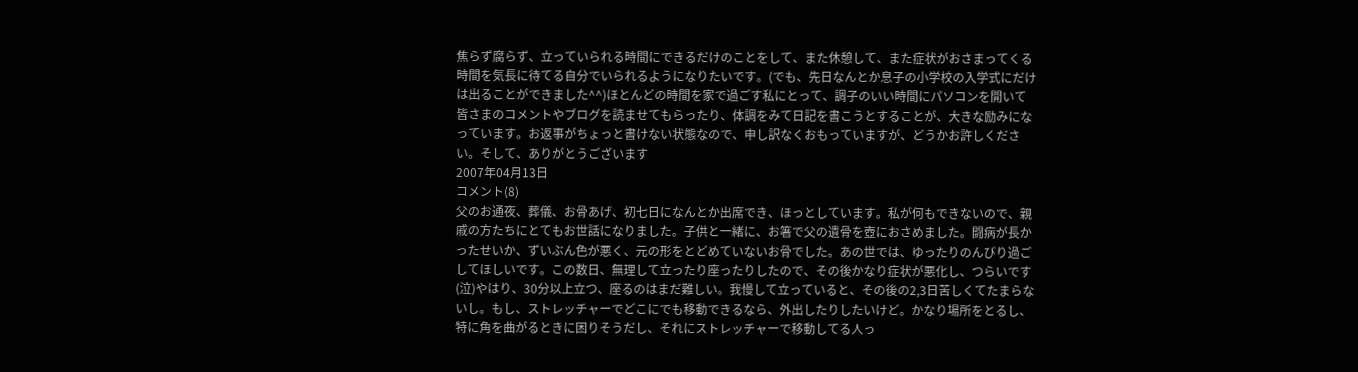焦らず腐らず、立っていられる時間にできるだけのことをして、また休憩して、また症状がおさまってくる時間を気長に待てる自分でいられるようになりたいです。(でも、先日なんとか息子の小学校の入学式にだけは出ることができました^^)ほとんどの時間を家で過ごす私にとって、調子のいい時間にパソコンを開いて皆さまのコメントやブログを読ませてもらったり、体調をみて日記を書こうとすることが、大きな励みになっています。お返事がちょっと書けない状態なので、申し訳なくおもっていますが、どうかお許しください。そして、ありがとうございます
2007年04月13日
コメント(8)
父のお通夜、葬儀、お骨あげ、初七日になんとか出席でき、ほっとしています。私が何もできないので、親戚の方たちにとてもお世話になりました。子供と一緒に、お箸で父の遺骨を壺におさめました。闘病が長かったせいか、ずいぶん色が悪く、元の形をとどめていないお骨でした。あの世では、ゆったりのんびり過ごしてほしいです。この数日、無理して立ったり座ったりしたので、その後かなり症状が悪化し、つらいです(泣)やはり、30分以上立つ、座るのはまだ難しい。我慢して立っていると、その後の2,3日苦しくてたまらないし。もし、ストレッチャーでどこにでも移動できるなら、外出したりしたいけど。かなり場所をとるし、特に角を曲がるときに困りそうだし、それにストレッチャーで移動してる人っ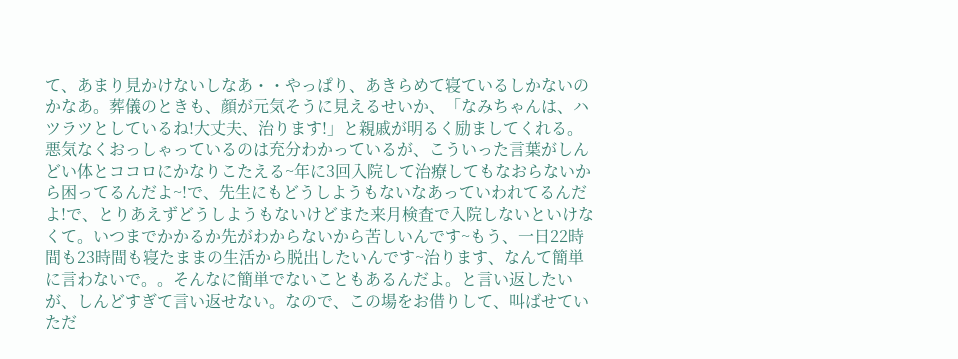て、あまり見かけないしなあ・・やっぱり、あきらめて寝ているしかないのかなあ。葬儀のときも、顔が元気そうに見えるせいか、「なみちゃんは、ハツラツとしているね!大丈夫、治ります!」と親戚が明るく励ましてくれる。悪気なくおっしゃっているのは充分わかっているが、こういった言葉がしんどい体とココロにかなりこたえる~年に3回入院して治療してもなおらないから困ってるんだよ~!で、先生にもどうしようもないなあっていわれてるんだよ!で、とりあえずどうしようもないけどまた来月検査で入院しないといけなくて。いつまでかかるか先がわからないから苦しいんです~もう、一日22時間も23時間も寝たままの生活から脱出したいんです~治ります、なんて簡単に言わないで。。そんなに簡単でないこともあるんだよ。と言い返したいが、しんどすぎて言い返せない。なので、この場をお借りして、叫ばせていただ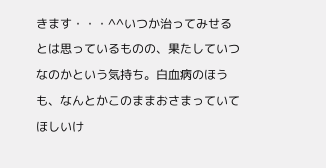きます・・・^^いつか治ってみせるとは思っているものの、果たしていつなのかという気持ち。白血病のほうも、なんとかこのままおさまっていてほしいけ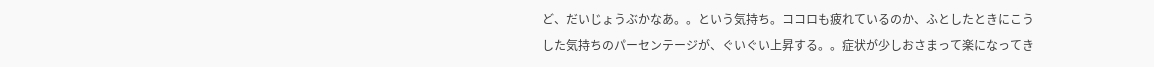ど、だいじょうぶかなあ。。という気持ち。ココロも疲れているのか、ふとしたときにこうした気持ちのパーセンテージが、ぐいぐい上昇する。。症状が少しおさまって楽になってき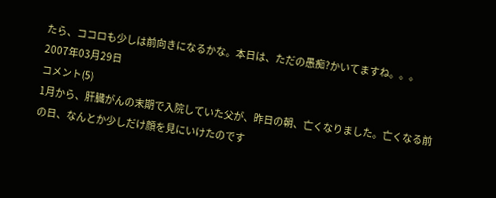たら、ココロも少しは前向きになるかな。本日は、ただの愚痴?かいてますね。。。
2007年03月29日
コメント(5)
1月から、肝臓がんの末期で入院していた父が、昨日の朝、亡くなりました。亡くなる前の日、なんとか少しだけ顔を見にいけたのです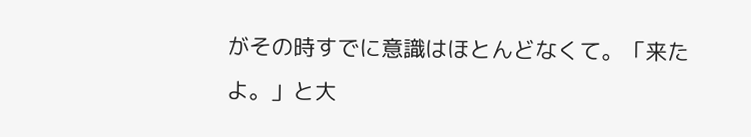がその時すでに意識はほとんどなくて。「来たよ。」と大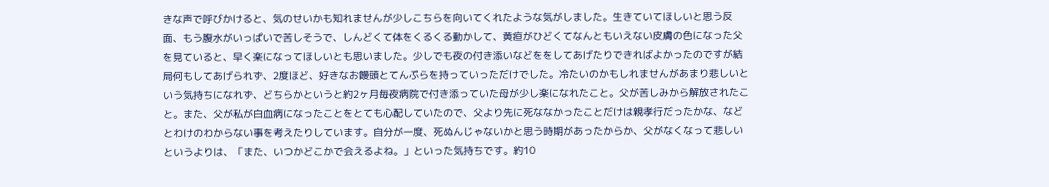きな声で呼びかけると、気のせいかも知れませんが少しこちらを向いてくれたような気がしました。生きていてほしいと思う反面、もう腹水がいっぱいで苦しそうで、しんどくて体をくるくる動かして、黄疸がひどくてなんともいえない皮膚の色になった父を見ていると、早く楽になってほしいとも思いました。少しでも夜の付き添いなどををしてあげたりできればよかったのですが結局何もしてあげられず、2度ほど、好きなお饅頭とてんぷらを持っていっただけでした。冷たいのかもしれませんがあまり悲しいという気持ちになれず、どちらかというと約2ヶ月毎夜病院で付き添っていた母が少し楽になれたこと。父が苦しみから解放されたこと。また、父が私が白血病になったことをとても心配していたので、父より先に死ななかったことだけは親孝行だったかな、などとわけのわからない事を考えたりしています。自分が一度、死ぬんじゃないかと思う時期があったからか、父がなくなって悲しいというよりは、「また、いつかどこかで会えるよね。」といった気持ちです。約10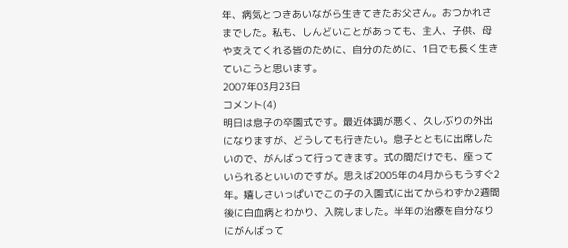年、病気とつきあいながら生きてきたお父さん。おつかれさまでした。私も、しんどいことがあっても、主人、子供、母や支えてくれる皆のために、自分のために、1日でも長く生きていこうと思います。
2007年03月23日
コメント(4)
明日は息子の卒園式です。最近体調が悪く、久しぶりの外出になりますが、どうしても行きたい。息子とともに出席したいので、がんばって行ってきます。式の間だけでも、座っていられるといいのですが。思えば2005年の4月からもうすぐ2年。嬉しさいっぱいでこの子の入園式に出てからわずか2週間後に白血病とわかり、入院しました。半年の治療を自分なりにがんばって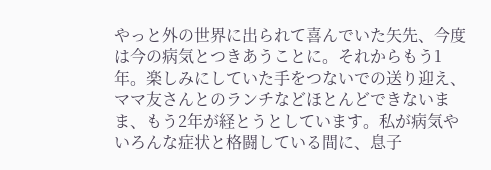やっと外の世界に出られて喜んでいた矢先、今度は今の病気とつきあうことに。それからもう1年。楽しみにしていた手をつないでの送り迎え、ママ友さんとのランチなどほとんどできないまま、もう2年が経とうとしています。私が病気やいろんな症状と格闘している間に、息子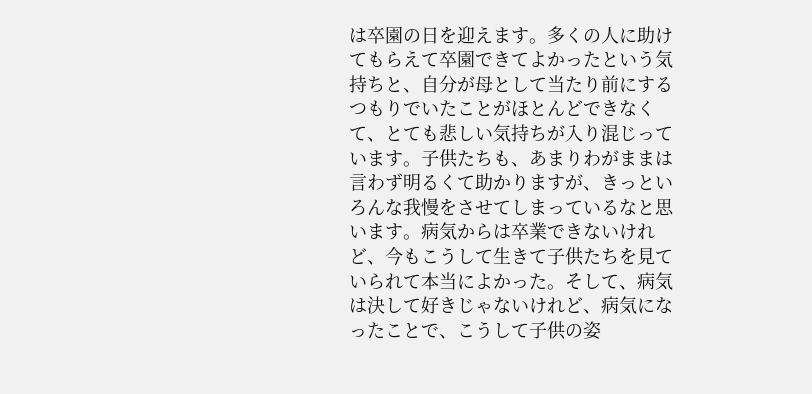は卒園の日を迎えます。多くの人に助けてもらえて卒園できてよかったという気持ちと、自分が母として当たり前にするつもりでいたことがほとんどできなくて、とても悲しい気持ちが入り混じっています。子供たちも、あまりわがままは言わず明るくて助かりますが、きっといろんな我慢をさせてしまっているなと思います。病気からは卒業できないけれど、今もこうして生きて子供たちを見ていられて本当によかった。そして、病気は決して好きじゃないけれど、病気になったことで、こうして子供の姿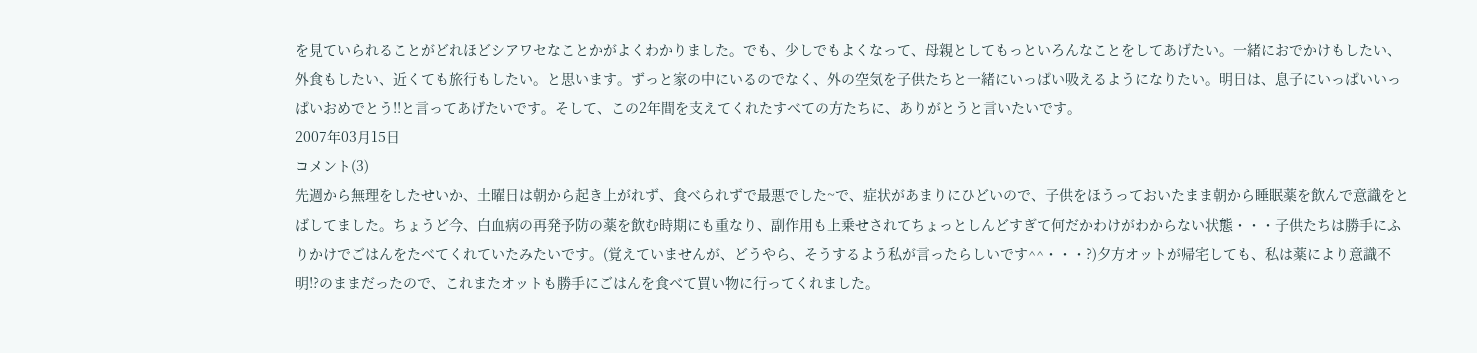を見ていられることがどれほどシアワセなことかがよくわかりました。でも、少しでもよくなって、母親としてもっといろんなことをしてあげたい。一緒におでかけもしたい、外食もしたい、近くても旅行もしたい。と思います。ずっと家の中にいるのでなく、外の空気を子供たちと一緒にいっぱい吸えるようになりたい。明日は、息子にいっぱいいっぱいおめでとう!!と言ってあげたいです。そして、この2年間を支えてくれたすべての方たちに、ありがとうと言いたいです。
2007年03月15日
コメント(3)
先週から無理をしたせいか、土曜日は朝から起き上がれず、食べられずで最悪でした~で、症状があまりにひどいので、子供をほうっておいたまま朝から睡眠薬を飲んで意識をとばしてました。ちょうど今、白血病の再発予防の薬を飲む時期にも重なり、副作用も上乗せされてちょっとしんどすぎて何だかわけがわからない状態・・・子供たちは勝手にふりかけでごはんをたべてくれていたみたいです。(覚えていませんが、どうやら、そうするよう私が言ったらしいです^^・・・?)夕方オットが帰宅しても、私は薬により意識不明!?のままだったので、これまたオットも勝手にごはんを食べて買い物に行ってくれました。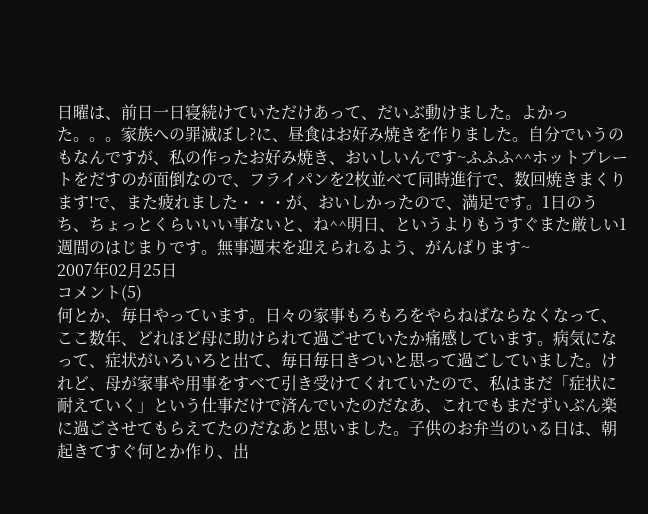日曜は、前日一日寝続けていただけあって、だいぶ動けました。よかった。。。家族への罪滅ぼし?に、昼食はお好み焼きを作りました。自分でいうのもなんですが、私の作ったお好み焼き、おいしいんです~ふふふ^^ホットプレートをだすのが面倒なので、フライパンを2枚並べて同時進行で、数回焼きまくります!で、また疲れました・・・が、おいしかったので、満足です。1日のうち、ちょっとくらいいい事ないと、ね^^明日、というよりもうすぐまた厳しい1週間のはじまりです。無事週末を迎えられるよう、がんばります~
2007年02月25日
コメント(5)
何とか、毎日やっています。日々の家事もろもろをやらねばならなくなって、ここ数年、どれほど母に助けられて過ごせていたか痛感しています。病気になって、症状がいろいろと出て、毎日毎日きついと思って過ごしていました。けれど、母が家事や用事をすべて引き受けてくれていたので、私はまだ「症状に耐えていく」という仕事だけで済んでいたのだなあ、これでもまだずいぶん楽に過ごさせてもらえてたのだなあと思いました。子供のお弁当のいる日は、朝起きてすぐ何とか作り、出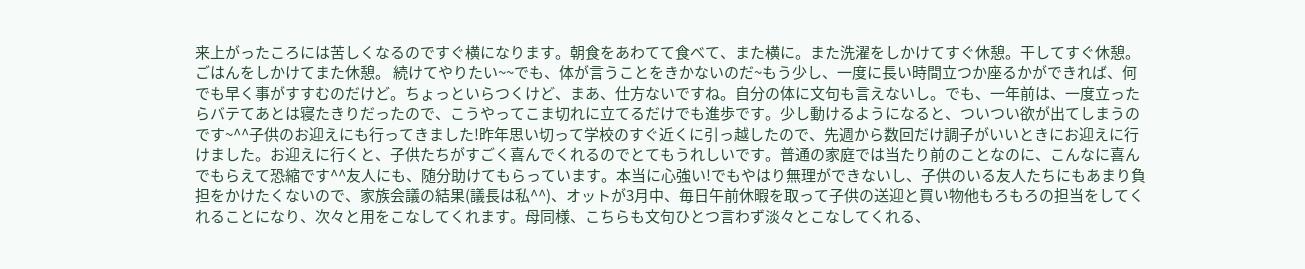来上がったころには苦しくなるのですぐ横になります。朝食をあわてて食べて、また横に。また洗濯をしかけてすぐ休憩。干してすぐ休憩。ごはんをしかけてまた休憩。 続けてやりたい~~でも、体が言うことをきかないのだ~もう少し、一度に長い時間立つか座るかができれば、何でも早く事がすすむのだけど。ちょっといらつくけど、まあ、仕方ないですね。自分の体に文句も言えないし。でも、一年前は、一度立ったらバテてあとは寝たきりだったので、こうやってこま切れに立てるだけでも進歩です。少し動けるようになると、ついつい欲が出てしまうのです~^^子供のお迎えにも行ってきました!昨年思い切って学校のすぐ近くに引っ越したので、先週から数回だけ調子がいいときにお迎えに行けました。お迎えに行くと、子供たちがすごく喜んでくれるのでとてもうれしいです。普通の家庭では当たり前のことなのに、こんなに喜んでもらえて恐縮です^^友人にも、随分助けてもらっています。本当に心強い!でもやはり無理ができないし、子供のいる友人たちにもあまり負担をかけたくないので、家族会議の結果(議長は私^^)、オットが3月中、毎日午前休暇を取って子供の送迎と買い物他もろもろの担当をしてくれることになり、次々と用をこなしてくれます。母同様、こちらも文句ひとつ言わず淡々とこなしてくれる、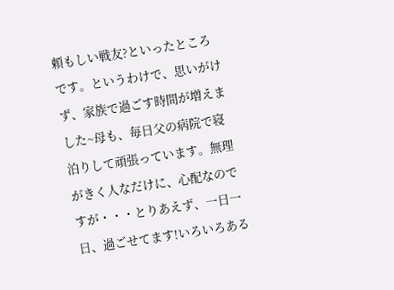頼もしい戦友?といったところです。というわけで、思いがけず、家族で過ごす時間が増えました~母も、毎日父の病院で寝泊りして頑張っています。無理がきく人なだけに、心配なのですが・・・とりあえず、一日一日、過ごせてます!いろいろある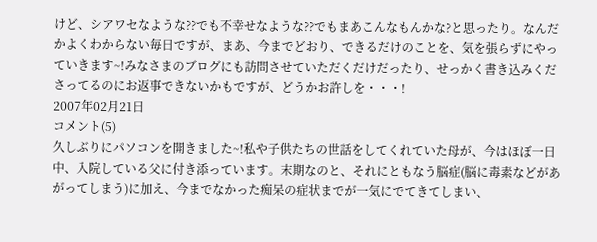けど、シアワセなような??でも不幸せなような??でもまあこんなもんかな?と思ったり。なんだかよくわからない毎日ですが、まあ、今までどおり、できるだけのことを、気を張らずにやっていきます~!みなさまのブログにも訪問させていただくだけだったり、せっかく書き込みくださってるのにお返事できないかもですが、どうかお許しを・・・!
2007年02月21日
コメント(5)
久しぶりにパソコンを開きました~!私や子供たちの世話をしてくれていた母が、今はほぼ一日中、入院している父に付き添っています。末期なのと、それにともなう脳症(脳に毒素などがあがってしまう)に加え、今までなかった痴呆の症状までが一気にでてきてしまい、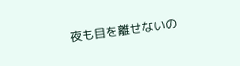夜も目を離せないの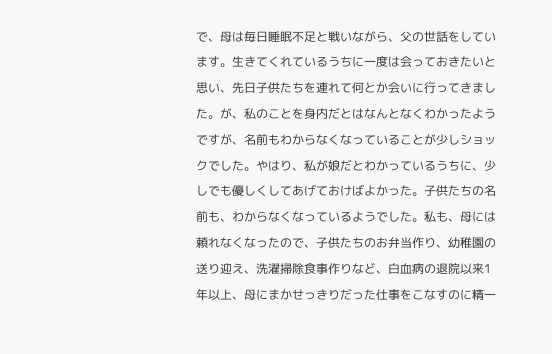で、母は毎日睡眠不足と戦いながら、父の世話をしています。生きてくれているうちに一度は会っておきたいと思い、先日子供たちを連れて何とか会いに行ってきました。が、私のことを身内だとはなんとなくわかったようですが、名前もわからなくなっていることが少しショックでした。やはり、私が娘だとわかっているうちに、少しでも優しくしてあげておけばよかった。子供たちの名前も、わからなくなっているようでした。私も、母には頼れなくなったので、子供たちのお弁当作り、幼稚園の送り迎え、洗濯掃除食事作りなど、白血病の退院以来1年以上、母にまかせっきりだった仕事をこなすのに精一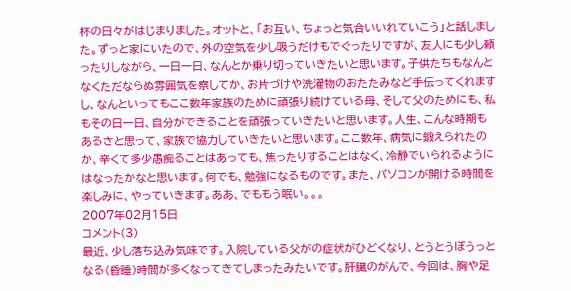杯の日々がはじまりました。オットと、「お互い、ちょっと気合いいれていこう」と話しました。ずっと家にいたので、外の空気を少し吸うだけもでぐったりですが、友人にも少し頼ったりしながら、一日一日、なんとか乗り切っていきたいと思います。子供たちもなんとなくただならぬ雰囲気を察してか、お片づけや洗濯物のおたたみなど手伝ってくれますし、なんといってもここ数年家族のために頑張り続けている母、そして父のためにも、私もその日一日、自分ができることを頑張っていきたいと思います。人生、こんな時期もあるさと思って、家族で協力していきたいと思います。ここ数年、病気に鍛えられたのか、辛くて多少愚痴ることはあっても、焦ったりすることはなく、冷静でいられるようにはなったかなと思います。何でも、勉強になるものです。また、パソコンが開ける時間を楽しみに、やっていきます。ああ、でももう眠い。。。
2007年02月15日
コメント(3)
最近、少し落ち込み気味です。入院している父がの症状がひどくなり、とうとうぼうっとなる(昏睡)時間が多くなってきてしまったみたいです。肝臓のがんで、今回は、胸や足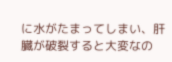に水がたまってしまい、肝臓が破裂すると大変なの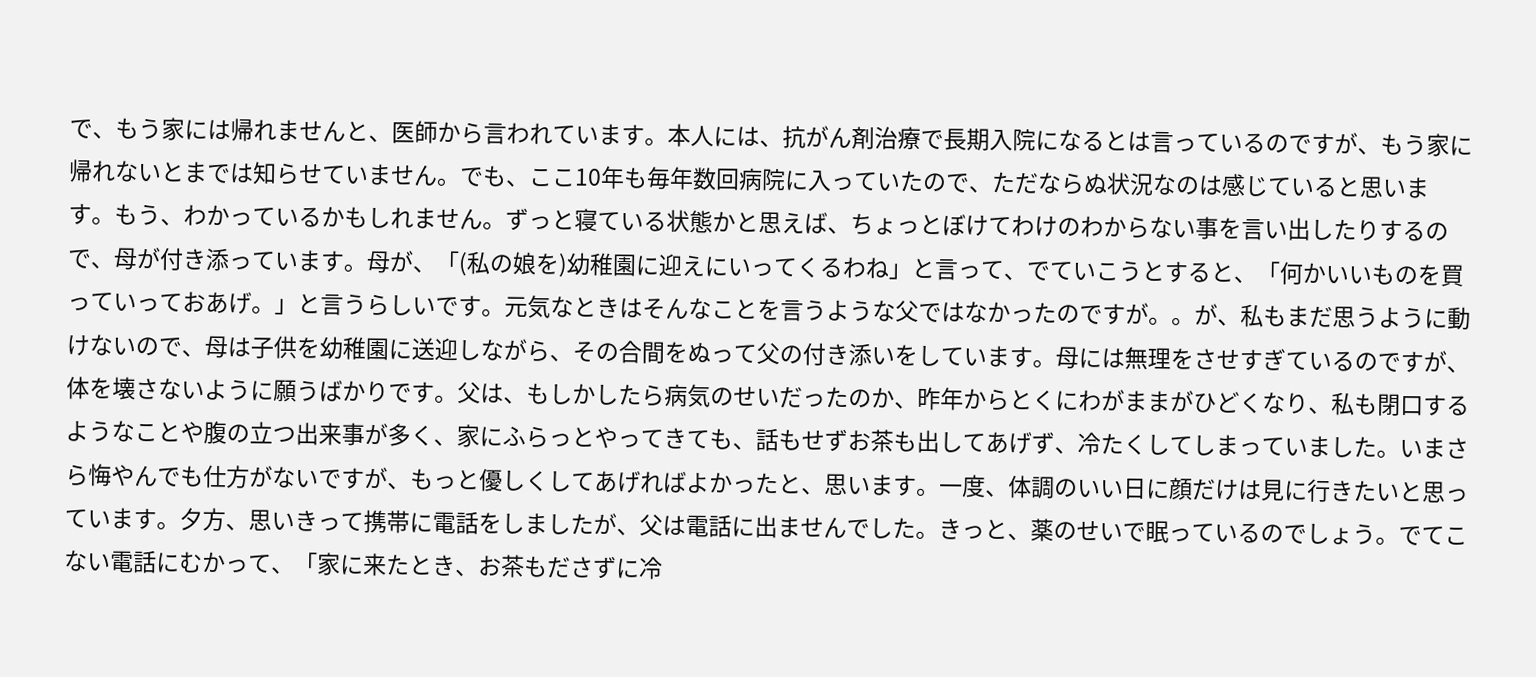で、もう家には帰れませんと、医師から言われています。本人には、抗がん剤治療で長期入院になるとは言っているのですが、もう家に帰れないとまでは知らせていません。でも、ここ10年も毎年数回病院に入っていたので、ただならぬ状況なのは感じていると思います。もう、わかっているかもしれません。ずっと寝ている状態かと思えば、ちょっとぼけてわけのわからない事を言い出したりするので、母が付き添っています。母が、「(私の娘を)幼稚園に迎えにいってくるわね」と言って、でていこうとすると、「何かいいものを買っていっておあげ。」と言うらしいです。元気なときはそんなことを言うような父ではなかったのですが。。が、私もまだ思うように動けないので、母は子供を幼稚園に送迎しながら、その合間をぬって父の付き添いをしています。母には無理をさせすぎているのですが、体を壊さないように願うばかりです。父は、もしかしたら病気のせいだったのか、昨年からとくにわがままがひどくなり、私も閉口するようなことや腹の立つ出来事が多く、家にふらっとやってきても、話もせずお茶も出してあげず、冷たくしてしまっていました。いまさら悔やんでも仕方がないですが、もっと優しくしてあげればよかったと、思います。一度、体調のいい日に顔だけは見に行きたいと思っています。夕方、思いきって携帯に電話をしましたが、父は電話に出ませんでした。きっと、薬のせいで眠っているのでしょう。でてこない電話にむかって、「家に来たとき、お茶もださずに冷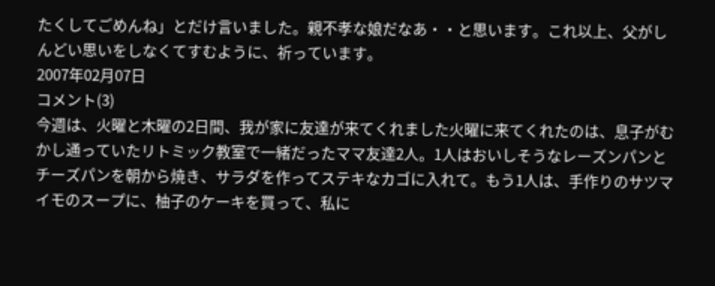たくしてごめんね」とだけ言いました。親不孝な娘だなあ・・と思います。これ以上、父がしんどい思いをしなくてすむように、祈っています。
2007年02月07日
コメント(3)
今週は、火曜と木曜の2日間、我が家に友達が来てくれました火曜に来てくれたのは、息子がむかし通っていたリトミック教室で一緒だったママ友達2人。1人はおいしそうなレーズンパンとチーズパンを朝から焼き、サラダを作ってステキなカゴに入れて。もう1人は、手作りのサツマイモのスープに、柚子のケーキを買って、私に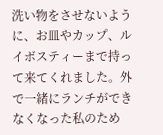洗い物をさせないように、お皿やカップ、ルイボスティーまで持って来てくれました。外で一緒にランチができなくなった私のため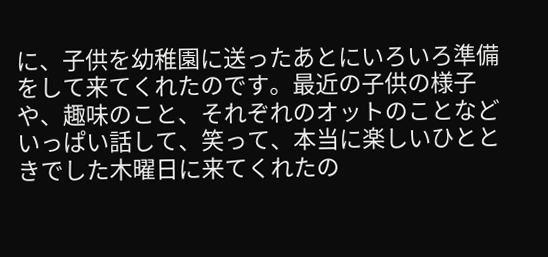に、子供を幼稚園に送ったあとにいろいろ準備をして来てくれたのです。最近の子供の様子や、趣味のこと、それぞれのオットのことなどいっぱい話して、笑って、本当に楽しいひとときでした木曜日に来てくれたの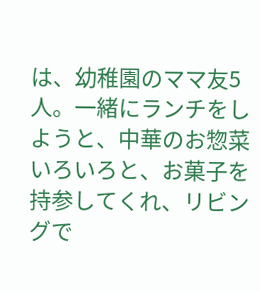は、幼稚園のママ友5人。一緒にランチをしようと、中華のお惣菜いろいろと、お菓子を持参してくれ、リビングで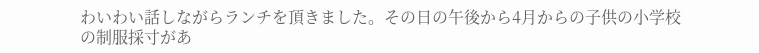わいわい話しながらランチを頂きました。その日の午後から4月からの子供の小学校の制服採寸があ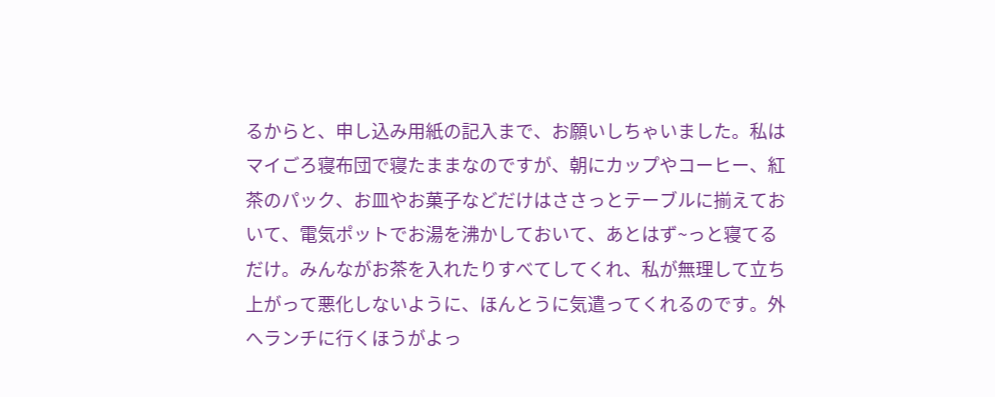るからと、申し込み用紙の記入まで、お願いしちゃいました。私はマイごろ寝布団で寝たままなのですが、朝にカップやコーヒー、紅茶のパック、お皿やお菓子などだけはささっとテーブルに揃えておいて、電気ポットでお湯を沸かしておいて、あとはず~っと寝てるだけ。みんながお茶を入れたりすべてしてくれ、私が無理して立ち上がって悪化しないように、ほんとうに気遣ってくれるのです。外へランチに行くほうがよっ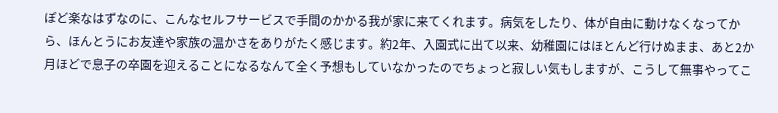ぽど楽なはずなのに、こんなセルフサービスで手間のかかる我が家に来てくれます。病気をしたり、体が自由に動けなくなってから、ほんとうにお友達や家族の温かさをありがたく感じます。約2年、入園式に出て以来、幼稚園にはほとんど行けぬまま、あと2か月ほどで息子の卒園を迎えることになるなんて全く予想もしていなかったのでちょっと寂しい気もしますが、こうして無事やってこ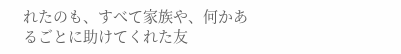れたのも、すべて家族や、何かあるごとに助けてくれた友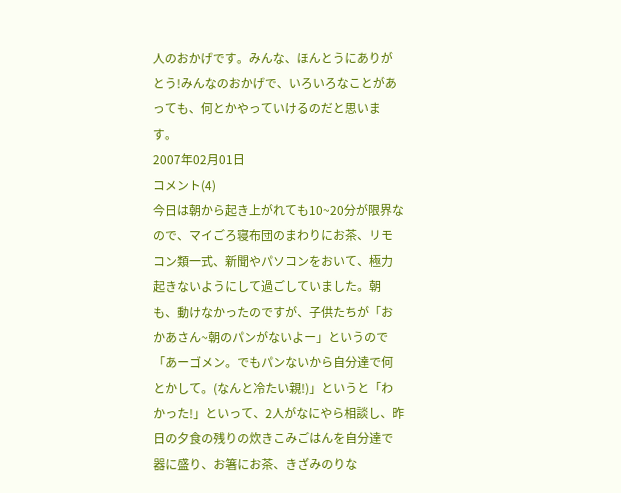人のおかげです。みんな、ほんとうにありがとう!みんなのおかげで、いろいろなことがあっても、何とかやっていけるのだと思います。
2007年02月01日
コメント(4)
今日は朝から起き上がれても10~20分が限界なので、マイごろ寝布団のまわりにお茶、リモコン類一式、新聞やパソコンをおいて、極力起きないようにして過ごしていました。朝も、動けなかったのですが、子供たちが「おかあさん~朝のパンがないよー」というので「あーゴメン。でもパンないから自分達で何とかして。(なんと冷たい親!)」というと「わかった!」といって、2人がなにやら相談し、昨日の夕食の残りの炊きこみごはんを自分達で器に盛り、お箸にお茶、きざみのりな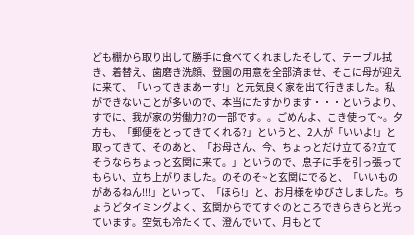ども棚から取り出して勝手に食べてくれましたそして、テーブル拭き、着替え、歯磨き洗顔、登園の用意を全部済ませ、そこに母が迎えに来て、「いってきまあーす!」と元気良く家を出て行きました。私ができないことが多いので、本当にたすかります・・・というより、すでに、我が家の労働力?の一部です。。ごめんよ、こき使って~。夕方も、「郵便をとってきてくれる?」というと、2人が「いいよ!」と取ってきて、そのあと、「お母さん、今、ちょっとだけ立てる?立てそうならちょっと玄関に来て。」というので、息子に手を引っ張ってもらい、立ち上がりました。のそのそ~と玄関にでると、「いいものがあるねん!!!」といって、「ほら!」と、お月様をゆびさしました。ちょうどタイミングよく、玄関からでてすぐのところできらきらと光っています。空気も冷たくて、澄んでいて、月もとて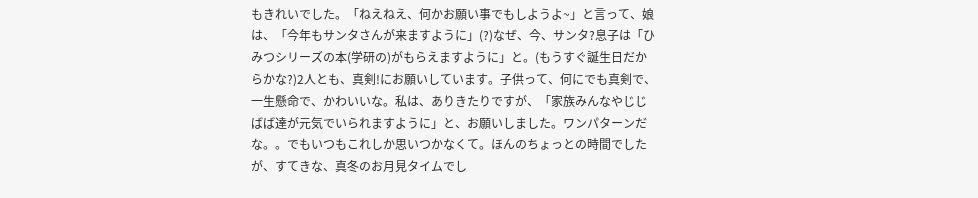もきれいでした。「ねえねえ、何かお願い事でもしようよ~」と言って、娘は、「今年もサンタさんが来ますように」(?)なぜ、今、サンタ?息子は「ひみつシリーズの本(学研の)がもらえますように」と。(もうすぐ誕生日だからかな?)2人とも、真剣!にお願いしています。子供って、何にでも真剣で、一生懸命で、かわいいな。私は、ありきたりですが、「家族みんなやじじばば達が元気でいられますように」と、お願いしました。ワンパターンだな。。でもいつもこれしか思いつかなくて。ほんのちょっとの時間でしたが、すてきな、真冬のお月見タイムでし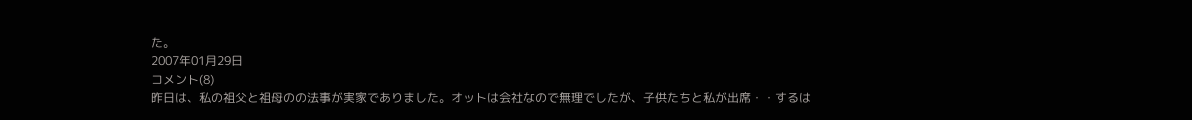た。
2007年01月29日
コメント(8)
昨日は、私の祖父と祖母のの法事が実家でありました。オットは会社なので無理でしたが、子供たちと私が出席・・するは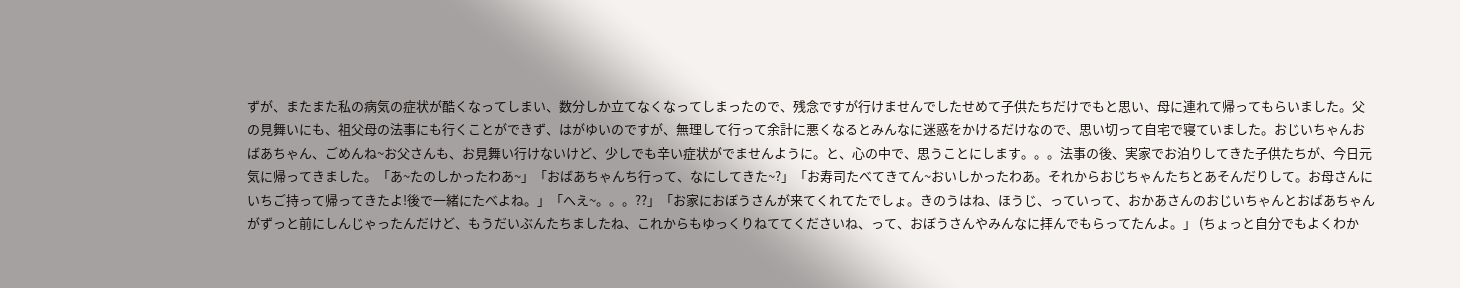ずが、またまた私の病気の症状が酷くなってしまい、数分しか立てなくなってしまったので、残念ですが行けませんでしたせめて子供たちだけでもと思い、母に連れて帰ってもらいました。父の見舞いにも、祖父母の法事にも行くことができず、はがゆいのですが、無理して行って余計に悪くなるとみんなに迷惑をかけるだけなので、思い切って自宅で寝ていました。おじいちゃんおばあちゃん、ごめんね~お父さんも、お見舞い行けないけど、少しでも辛い症状がでませんように。と、心の中で、思うことにします。。。法事の後、実家でお泊りしてきた子供たちが、今日元気に帰ってきました。「あ~たのしかったわあ~」「おばあちゃんち行って、なにしてきた~?」「お寿司たべてきてん~おいしかったわあ。それからおじちゃんたちとあそんだりして。お母さんにいちご持って帰ってきたよ!後で一緒にたべよね。」「へえ~。。。??」「お家におぼうさんが来てくれてたでしょ。きのうはね、ほうじ、っていって、おかあさんのおじいちゃんとおばあちゃんがずっと前にしんじゃったんだけど、もうだいぶんたちましたね、これからもゆっくりねててくださいね、って、おぼうさんやみんなに拝んでもらってたんよ。」 (ちょっと自分でもよくわか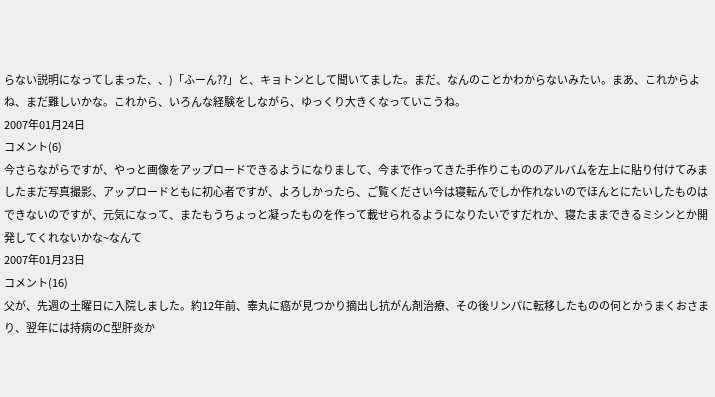らない説明になってしまった、、)「ふーん??」と、キョトンとして聞いてました。まだ、なんのことかわからないみたい。まあ、これからよね、まだ難しいかな。これから、いろんな経験をしながら、ゆっくり大きくなっていこうね。
2007年01月24日
コメント(6)
今さらながらですが、やっと画像をアップロードできるようになりまして、今まで作ってきた手作りこもののアルバムを左上に貼り付けてみましたまだ写真撮影、アップロードともに初心者ですが、よろしかったら、ご覧ください今は寝転んでしか作れないのでほんとにたいしたものはできないのですが、元気になって、またもうちょっと凝ったものを作って載せられるようになりたいですだれか、寝たままできるミシンとか開発してくれないかな~なんて
2007年01月23日
コメント(16)
父が、先週の土曜日に入院しました。約12年前、睾丸に癌が見つかり摘出し抗がん剤治療、その後リンパに転移したものの何とかうまくおさまり、翌年には持病のC型肝炎か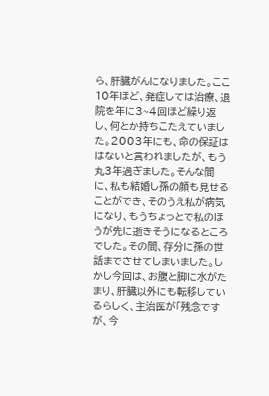ら、肝臓がんになりました。ここ10年ほど、発症しては治療、退院を年に3~4回ほど繰り返し、何とか持ちこたえていました。2003年にも、命の保証ははないと言われましたが、もう丸3年過ぎました。そんな間に、私も結婚し孫の顔も見せることができ、そのうえ私が病気になり、もうちょっとで私のほうが先に逝きそうになるところでした。その間、存分に孫の世話までさせてしまいました。しかし今回は、お腹と脚に水がたまり、肝臓以外にも転移しているらしく、主治医が「残念ですが、今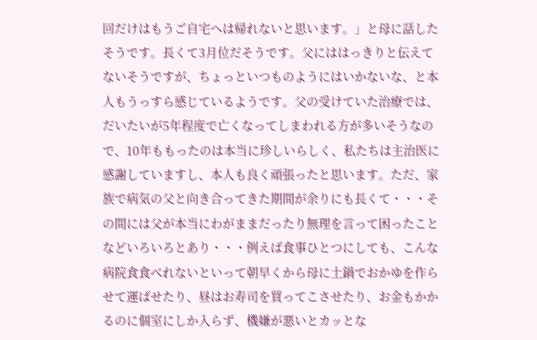回だけはもうご自宅へは帰れないと思います。」と母に話したそうです。長くて3月位だそうです。父にははっきりと伝えてないそうですが、ちょっといつものようにはいかないな、と本人もうっすら感じているようです。父の受けていた治療では、だいたいが5年程度で亡くなってしまわれる方が多いそうなので、10年ももったのは本当に珍しいらしく、私たちは主治医に感謝していますし、本人も良く頑張ったと思います。ただ、家族で病気の父と向き合ってきた期間が余りにも長くて・・・その間には父が本当にわがままだったり無理を言って困ったことなどいろいろとあり・・・例えば食事ひとつにしても、こんな病院食食べれないといって朝早くから母に土鍋でおかゆを作らせて運ばせたり、昼はお寿司を買ってこさせたり、お金もかかるのに個室にしか入らず、機嫌が悪いとカッとな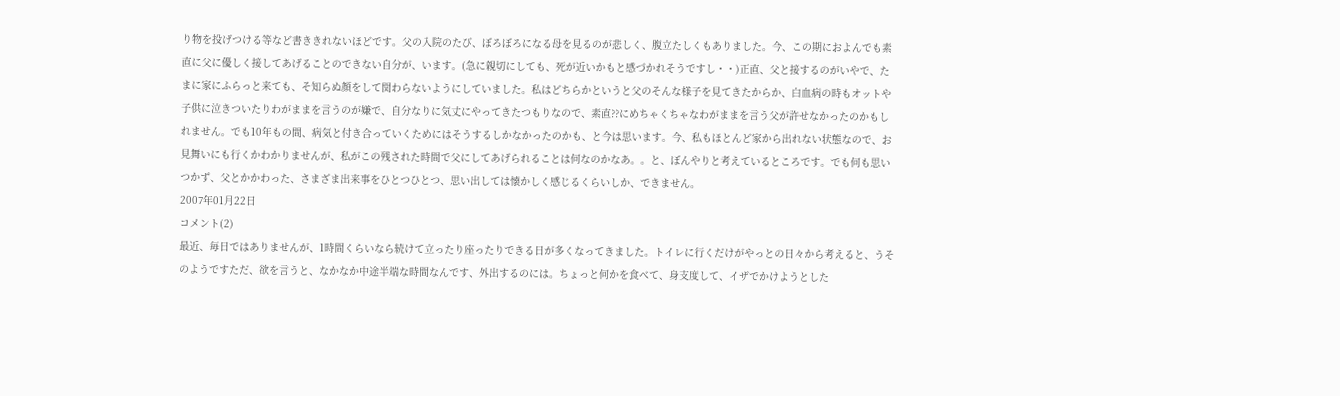り物を投げつける等など書ききれないほどです。父の入院のたび、ぼろぼろになる母を見るのが悲しく、腹立たしくもありました。今、この期におよんでも素直に父に優しく接してあげることのできない自分が、います。(急に親切にしても、死が近いかもと感づかれそうですし・・)正直、父と接するのがいやで、たまに家にふらっと来ても、そ知らぬ顔をして関わらないようにしていました。私はどちらかというと父のそんな様子を見てきたからか、白血病の時もオットや子供に泣きついたりわがままを言うのが嫌で、自分なりに気丈にやってきたつもりなので、素直??にめちゃくちゃなわがままを言う父が許せなかったのかもしれません。でも10年もの間、病気と付き合っていくためにはそうするしかなかったのかも、と今は思います。今、私もほとんど家から出れない状態なので、お見舞いにも行くかわかりませんが、私がこの残された時間で父にしてあげられることは何なのかなあ。。と、ぼんやりと考えているところです。でも何も思いつかず、父とかかわった、さまざま出来事をひとつひとつ、思い出しては懐かしく感じるくらいしか、できません。
2007年01月22日
コメント(2)
最近、毎日ではありませんが、1時間くらいなら続けて立ったり座ったりできる日が多くなってきました。トイレに行くだけがやっとの日々から考えると、うそのようですただ、欲を言うと、なかなか中途半端な時間なんです、外出するのには。ちょっと何かを食べて、身支度して、イザでかけようとした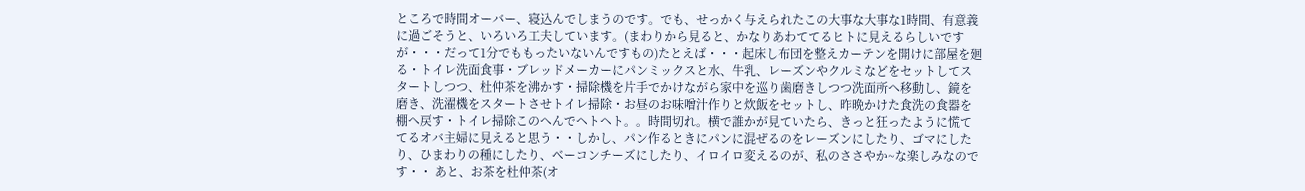ところで時間オーバー、寝込んでしまうのです。でも、せっかく与えられたこの大事な大事な1時間、有意義に過ごそうと、いろいろ工夫しています。(まわりから見ると、かなりあわててるヒトに見えるらしいですが・・・だって1分でももったいないんですもの)たとえば・・・起床し布団を整えカーテンを開けに部屋を廻る・トイレ洗面食事・ブレッドメーカーにパンミックスと水、牛乳、レーズンやクルミなどをセットしてスタートしつつ、杜仲茶を沸かす・掃除機を片手でかけながら家中を巡り歯磨きしつつ洗面所へ移動し、鏡を磨き、洗濯機をスタートさせトイレ掃除・お昼のお味噌汁作りと炊飯をセットし、昨晩かけた食洗の食器を棚へ戻す・トイレ掃除このへんでヘトヘト。。時間切れ。横で誰かが見ていたら、きっと狂ったように慌ててるオバ主婦に見えると思う・・しかし、パン作るときにパンに混ぜるのをレーズンにしたり、ゴマにしたり、ひまわりの種にしたり、ベーコンチーズにしたり、イロイロ変えるのが、私のささやか~な楽しみなのです・・ あと、お茶を杜仲茶(オ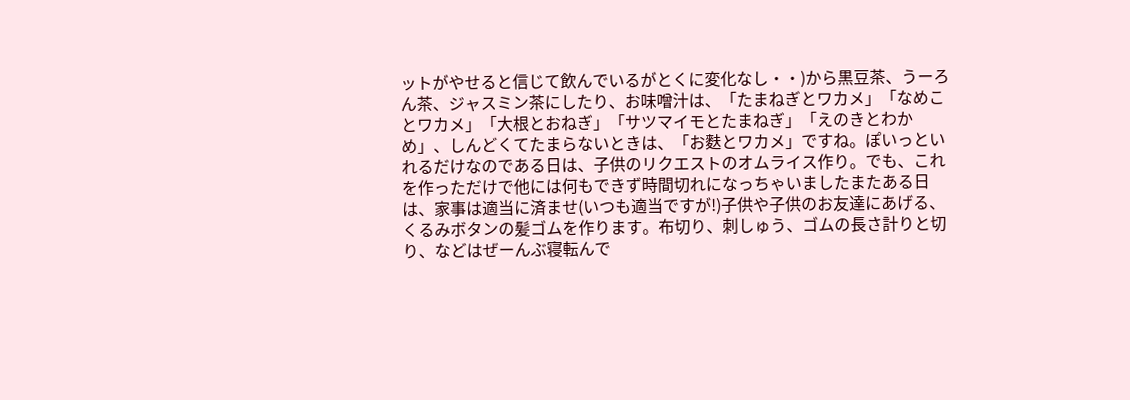ットがやせると信じて飲んでいるがとくに変化なし・・)から黒豆茶、うーろん茶、ジャスミン茶にしたり、お味噌汁は、「たまねぎとワカメ」「なめことワカメ」「大根とおねぎ」「サツマイモとたまねぎ」「えのきとわかめ」、しんどくてたまらないときは、「お麩とワカメ」ですね。ぽいっといれるだけなのである日は、子供のリクエストのオムライス作り。でも、これを作っただけで他には何もできず時間切れになっちゃいましたまたある日は、家事は適当に済ませ(いつも適当ですが!)子供や子供のお友達にあげる、くるみボタンの髪ゴムを作ります。布切り、刺しゅう、ゴムの長さ計りと切り、などはぜーんぶ寝転んで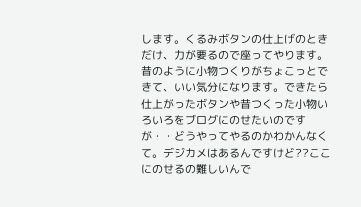します。くるみボタンの仕上げのときだけ、力が要るので座ってやります。昔のように小物つくりがちょこっとできて、いい気分になります。できたら仕上がったボタンや昔つくった小物いろいろをブログにのせたいのですが・・どうやってやるのかわかんなくて。デジカメはあるんですけど??ここにのせるの難しいんで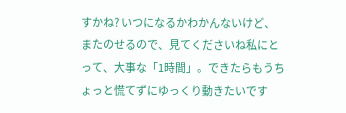すかね? いつになるかわかんないけど、またのせるので、見てくださいね私にとって、大事な「1時間」。できたらもうちょっと慌てずにゆっくり動きたいです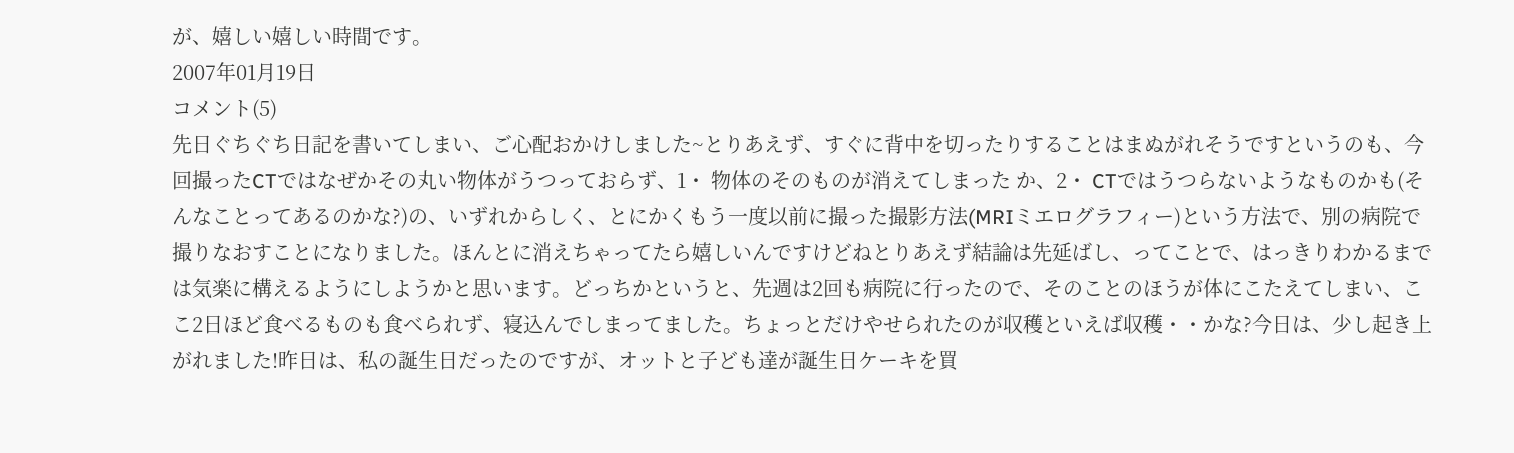が、嬉しい嬉しい時間です。
2007年01月19日
コメント(5)
先日ぐちぐち日記を書いてしまい、ご心配おかけしました~とりあえず、すぐに背中を切ったりすることはまぬがれそうですというのも、今回撮ったCTではなぜかその丸い物体がうつっておらず、1・ 物体のそのものが消えてしまった か、2・ CTではうつらないようなものかも(そんなことってあるのかな?)の、いずれからしく、とにかくもう一度以前に撮った撮影方法(MRIミエログラフィー)という方法で、別の病院で撮りなおすことになりました。ほんとに消えちゃってたら嬉しいんですけどねとりあえず結論は先延ばし、ってことで、はっきりわかるまでは気楽に構えるようにしようかと思います。どっちかというと、先週は2回も病院に行ったので、そのことのほうが体にこたえてしまい、ここ2日ほど食べるものも食べられず、寝込んでしまってました。ちょっとだけやせられたのが収穫といえば収穫・・かな?今日は、少し起き上がれました!昨日は、私の誕生日だったのですが、オットと子ども達が誕生日ケーキを買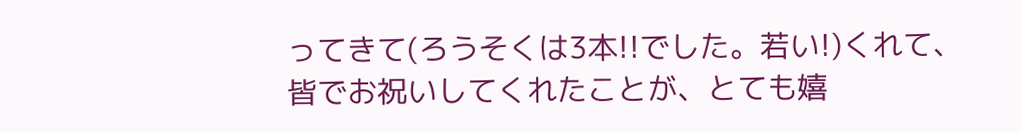ってきて(ろうそくは3本!!でした。若い!)くれて、皆でお祝いしてくれたことが、とても嬉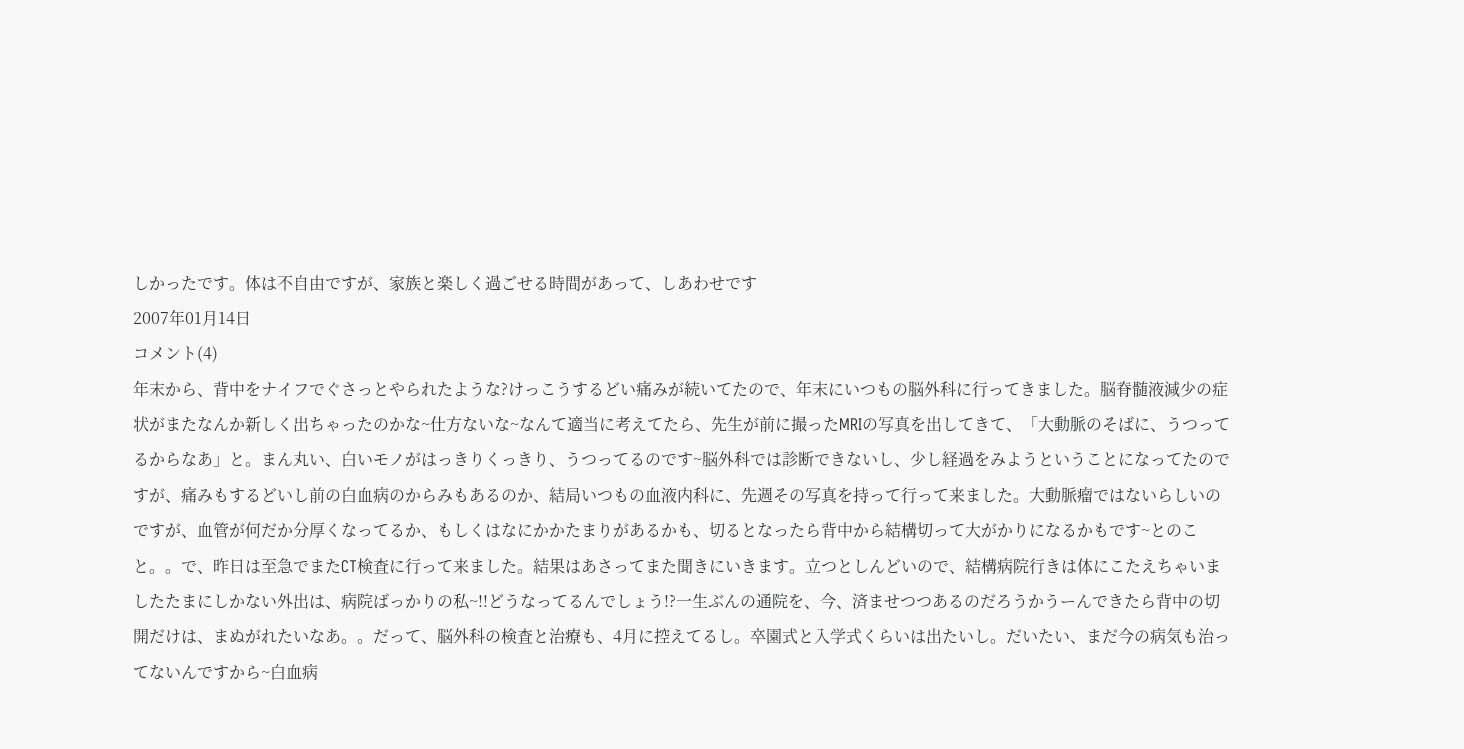しかったです。体は不自由ですが、家族と楽しく過ごせる時間があって、しあわせです
2007年01月14日
コメント(4)
年末から、背中をナイフでぐさっとやられたような?けっこうするどい痛みが続いてたので、年末にいつもの脳外科に行ってきました。脳脊髄液減少の症状がまたなんか新しく出ちゃったのかな~仕方ないな~なんて適当に考えてたら、先生が前に撮ったMRIの写真を出してきて、「大動脈のそばに、うつってるからなあ」と。まん丸い、白いモノがはっきりくっきり、うつってるのです~脳外科では診断できないし、少し経過をみようということになってたのですが、痛みもするどいし前の白血病のからみもあるのか、結局いつもの血液内科に、先週その写真を持って行って来ました。大動脈瘤ではないらしいのですが、血管が何だか分厚くなってるか、もしくはなにかかたまりがあるかも、切るとなったら背中から結構切って大がかりになるかもです~とのこと。。で、昨日は至急でまたCT検査に行って来ました。結果はあさってまた聞きにいきます。立つとしんどいので、結構病院行きは体にこたえちゃいましたたまにしかない外出は、病院ばっかりの私~!!どうなってるんでしょう!?一生ぶんの通院を、今、済ませつつあるのだろうかうーんできたら背中の切開だけは、まぬがれたいなあ。。だって、脳外科の検査と治療も、4月に控えてるし。卒園式と入学式くらいは出たいし。だいたい、まだ今の病気も治ってないんですから~白血病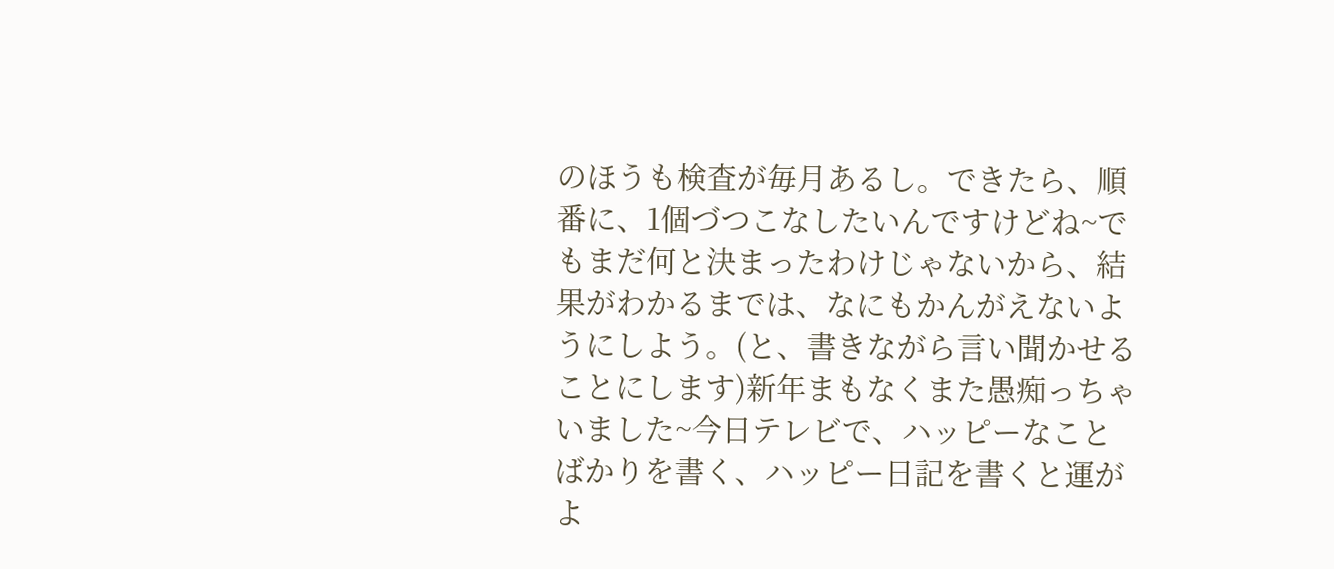のほうも検査が毎月あるし。できたら、順番に、1個づつこなしたいんですけどね~でもまだ何と決まったわけじゃないから、結果がわかるまでは、なにもかんがえないようにしよう。(と、書きながら言い聞かせることにします)新年まもなくまた愚痴っちゃいました~今日テレビで、ハッピーなことばかりを書く、ハッピー日記を書くと運がよ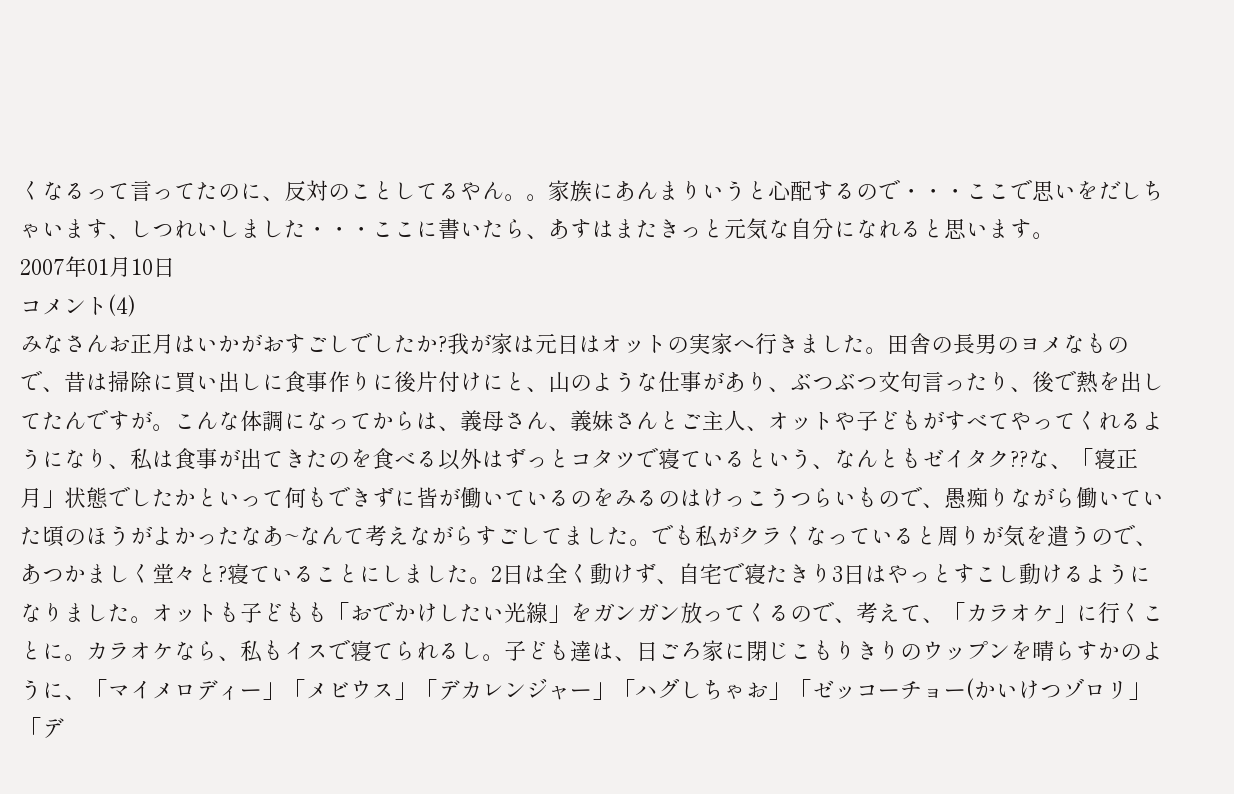くなるって言ってたのに、反対のことしてるやん。。家族にあんまりいうと心配するので・・・ここで思いをだしちゃいます、しつれいしました・・・ここに書いたら、あすはまたきっと元気な自分になれると思います。
2007年01月10日
コメント(4)
みなさんお正月はいかがおすごしでしたか?我が家は元日はオットの実家へ行きました。田舎の長男のヨメなもので、昔は掃除に買い出しに食事作りに後片付けにと、山のような仕事があり、ぶつぶつ文句言ったり、後で熱を出してたんですが。こんな体調になってからは、義母さん、義妹さんとご主人、オットや子どもがすべてやってくれるようになり、私は食事が出てきたのを食べる以外はずっとコタツで寝ているという、なんともゼイタク??な、「寝正月」状態でしたかといって何もできずに皆が働いているのをみるのはけっこうつらいもので、愚痴りながら働いていた頃のほうがよかったなあ~なんて考えながらすごしてました。でも私がクラくなっていると周りが気を遣うので、あつかましく堂々と?寝ていることにしました。2日は全く動けず、自宅で寝たきり3日はやっとすこし動けるようになりました。オットも子どもも「おでかけしたい光線」をガンガン放ってくるので、考えて、「カラオケ」に行くことに。カラオケなら、私もイスで寝てられるし。子ども達は、日ごろ家に閉じこもりきりのウップンを晴らすかのように、「マイメロディー」「メビウス」「デカレンジャー」「ハグしちゃお」「ゼッコーチョー(かいけつゾロリ」「デ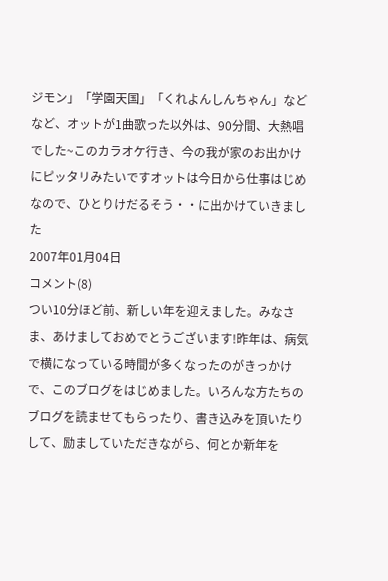ジモン」「学園天国」「くれよんしんちゃん」などなど、オットが1曲歌った以外は、90分間、大熱唱でした~このカラオケ行き、今の我が家のお出かけにピッタリみたいですオットは今日から仕事はじめなので、ひとりけだるそう・・に出かけていきました
2007年01月04日
コメント(8)
つい10分ほど前、新しい年を迎えました。みなさま、あけましておめでとうございます!昨年は、病気で横になっている時間が多くなったのがきっかけで、このブログをはじめました。いろんな方たちのブログを読ませてもらったり、書き込みを頂いたりして、励ましていただきながら、何とか新年を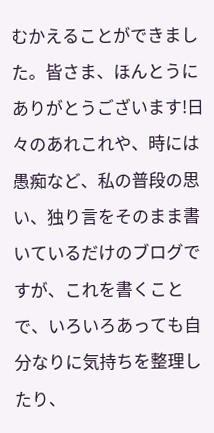むかえることができました。皆さま、ほんとうにありがとうございます!日々のあれこれや、時には愚痴など、私の普段の思い、独り言をそのまま書いているだけのブログですが、これを書くことで、いろいろあっても自分なりに気持ちを整理したり、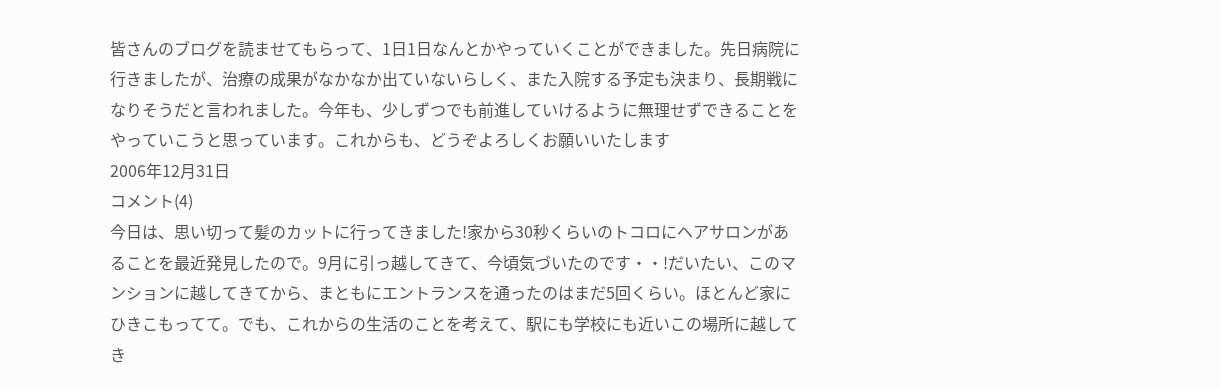皆さんのブログを読ませてもらって、1日1日なんとかやっていくことができました。先日病院に行きましたが、治療の成果がなかなか出ていないらしく、また入院する予定も決まり、長期戦になりそうだと言われました。今年も、少しずつでも前進していけるように無理せずできることをやっていこうと思っています。これからも、どうぞよろしくお願いいたします
2006年12月31日
コメント(4)
今日は、思い切って髪のカットに行ってきました!家から30秒くらいのトコロにヘアサロンがあることを最近発見したので。9月に引っ越してきて、今頃気づいたのです・・!だいたい、このマンションに越してきてから、まともにエントランスを通ったのはまだ5回くらい。ほとんど家にひきこもってて。でも、これからの生活のことを考えて、駅にも学校にも近いこの場所に越してき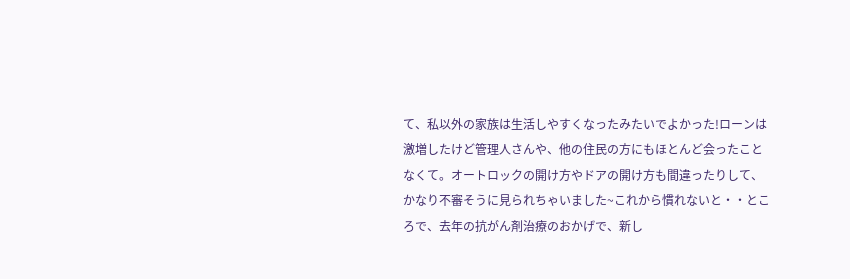て、私以外の家族は生活しやすくなったみたいでよかった!ローンは激増したけど管理人さんや、他の住民の方にもほとんど会ったことなくて。オートロックの開け方やドアの開け方も間違ったりして、かなり不審そうに見られちゃいました~これから慣れないと・・ところで、去年の抗がん剤治療のおかげで、新し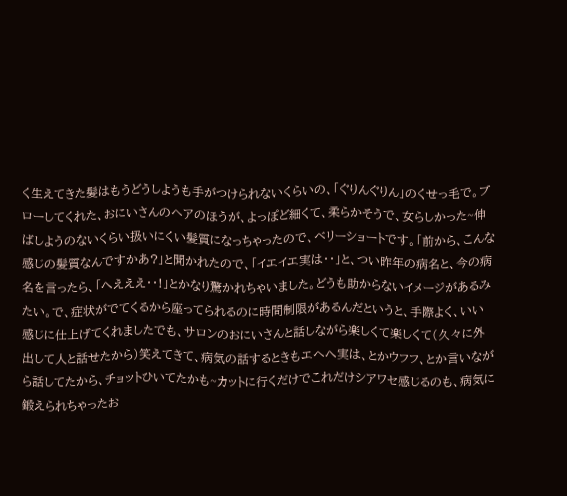く生えてきた髪はもうどうしようも手がつけられないくらいの、「ぐりんぐりん」のくせっ毛で。ブローしてくれた、おにいさんのヘアのほうが、よっぽど細くて、柔らかそうで、女らしかった~伸ばしようのないくらい扱いにくい髪質になっちゃったので、ベリーショートです。「前から、こんな感じの髪質なんですかあ?」と聞かれたので、「イエイエ実は・・」と、つい昨年の病名と、今の病名を言ったら、「へえええ・・!」とかなり驚かれちゃいました。どうも助からないイメージがあるみたい。で、症状がでてくるから座ってられるのに時間制限があるんだというと、手際よく、いい感じに仕上げてくれましたでも、サロンのおにいさんと話しながら楽しくて楽しくて(久々に外出して人と話せたから)笑えてきて、病気の話するときもエヘへ実は、とかウフフ、とか言いながら話してたから、チョットひいてたかも~カットに行くだけでこれだけシアワセ感じるのも、病気に鍛えられちゃったお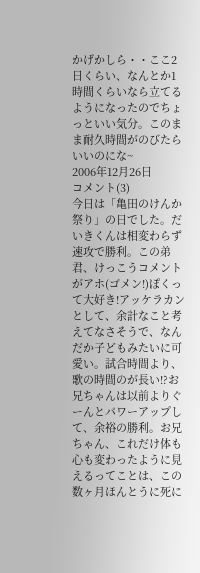かげかしら・・ここ2日くらい、なんとか1時間くらいなら立てるようになったのでちょっといい気分。このまま耐久時間がのびたらいいのにな~
2006年12月26日
コメント(3)
今日は「亀田のけんか祭り」の日でした。だいきくんは相変わらず速攻で勝利。この弟君、けっこうコメントがアホ(ゴメン!)ぽくって大好き!アッケラカンとして、余計なこと考えてなさそうで、なんだか子どもみたいに可愛い。試合時間より、歌の時間のが長い!?お兄ちゃんは以前よりぐーんとパワーアップして、余裕の勝利。お兄ちゃん、これだけ体も心も変わったように見えるってことは、この数ヶ月ほんとうに死に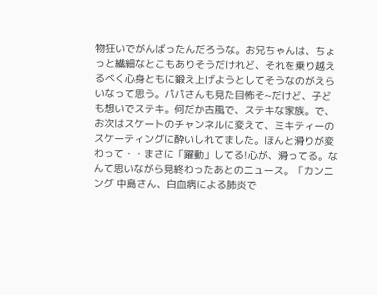物狂いでがんばったんだろうな。お兄ちゃんは、ちょっと繊細なとこもありそうだけれど、それを乗り越えるべく心身ともに鍛え上げようとしてそうなのがえらいなって思う。パパさんも見た目怖そ~だけど、子ども想いでステキ。何だか古風で、ステキな家族。で、お次はスケートのチャンネルに変えて、ミキティーのスケーティングに酔いしれてました。ほんと滑りが変わって・・まさに「躍動」してる!心が、滑ってる。なんて思いながら見終わったあとのニュース。「カンニング 中島さん、白血病による肺炎で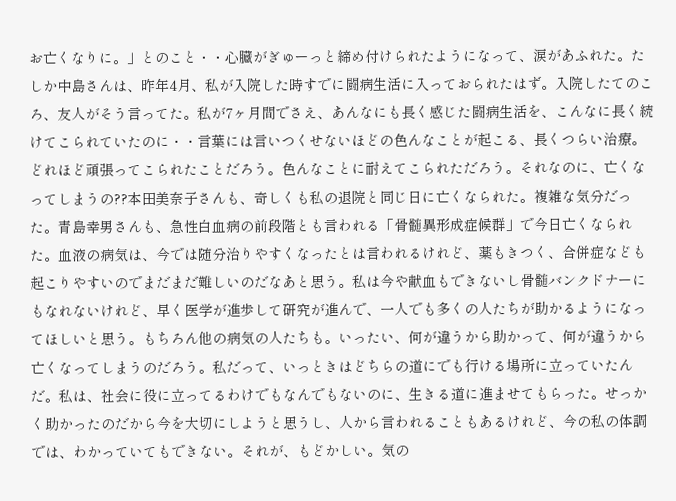お亡くなりに。」とのこと・・心臓がぎゅーっと締め付けられたようになって、涙があふれた。たしか中島さんは、昨年4月、私が入院した時すでに闘病生活に入っておられたはず。入院したてのころ、友人がそう言ってた。私が7ヶ月間でさえ、あんなにも長く感じた闘病生活を、こんなに長く続けてこられていたのに・・言葉には言いつくせないほどの色んなことが起こる、長くつらい治療。どれほど頑張ってこられたことだろう。色んなことに耐えてこられただろう。それなのに、亡くなってしまうの??本田美奈子さんも、奇しくも私の退院と同じ日に亡くなられた。複雑な気分だった。青島幸男さんも、急性白血病の前段階とも言われる「骨髄異形成症候群」で今日亡くなられた。血液の病気は、今では随分治りやすくなったとは言われるけれど、薬もきつく、合併症なども起こりやすいのでまだまだ難しいのだなあと思う。私は今や献血もできないし骨髄バンクドナーにもなれないけれど、早く医学が進歩して研究が進んで、一人でも多くの人たちが助かるようになってほしいと思う。もちろん他の病気の人たちも。いったい、何が違うから助かって、何が違うから亡くなってしまうのだろう。私だって、いっときはどちらの道にでも行ける場所に立っていたんだ。私は、社会に役に立ってるわけでもなんでもないのに、生きる道に進ませてもらった。せっかく助かったのだから今を大切にしようと思うし、人から言われることもあるけれど、今の私の体調では、わかっていてもできない。それが、もどかしい。気の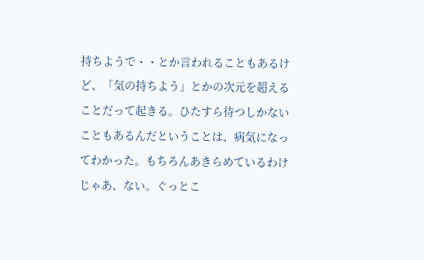持ちようで・・とか言われることもあるけど、「気の持ちよう」とかの次元を超えることだって起きる。ひたすら待つしかないこともあるんだということは、病気になってわかった。もちろんあきらめているわけじゃあ、ない。ぐっとこ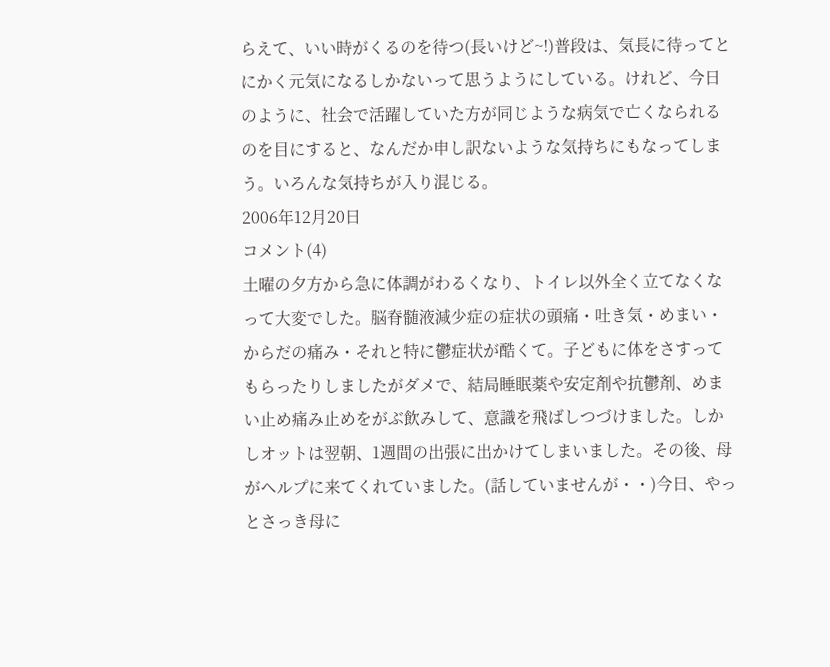らえて、いい時がくるのを待つ(長いけど~!)普段は、気長に待ってとにかく元気になるしかないって思うようにしている。けれど、今日のように、社会で活躍していた方が同じような病気で亡くなられるのを目にすると、なんだか申し訳ないような気持ちにもなってしまう。いろんな気持ちが入り混じる。
2006年12月20日
コメント(4)
土曜の夕方から急に体調がわるくなり、トイレ以外全く立てなくなって大変でした。脳脊髄液減少症の症状の頭痛・吐き気・めまい・からだの痛み・それと特に鬱症状が酷くて。子どもに体をさすってもらったりしましたがダメで、結局睡眠薬や安定剤や抗鬱剤、めまい止め痛み止めをがぶ飲みして、意識を飛ばしつづけました。しかしオットは翌朝、1週間の出張に出かけてしまいました。その後、母がヘルプに来てくれていました。(話していませんが・・)今日、やっとさっき母に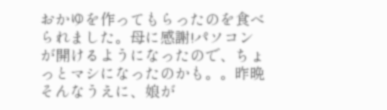おかゆを作ってもらったのを食べられました。母に感謝!パソコンが開けるようになったので、ちょっとマシになったのかも。。昨晩そんなうえに、娘が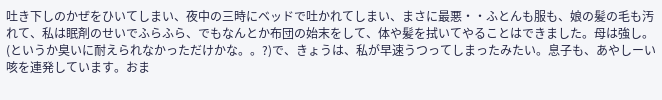吐き下しのかぜをひいてしまい、夜中の三時にベッドで吐かれてしまい、まさに最悪・・ふとんも服も、娘の髪の毛も汚れて、私は眠剤のせいでふらふら、でもなんとか布団の始末をして、体や髪を拭いてやることはできました。母は強し。(というか臭いに耐えられなかっただけかな。。?)で、きょうは、私が早速うつってしまったみたい。息子も、あやしーい咳を連発しています。おま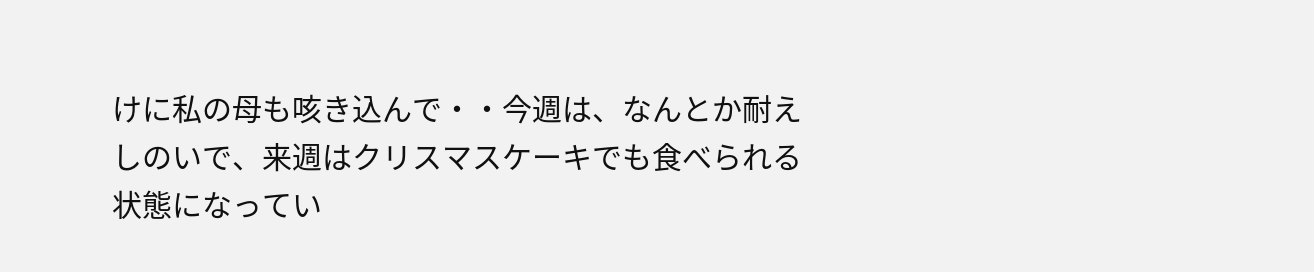けに私の母も咳き込んで・・今週は、なんとか耐えしのいで、来週はクリスマスケーキでも食べられる状態になってい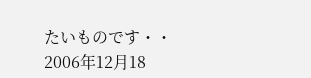たいものです・・
2006年12月18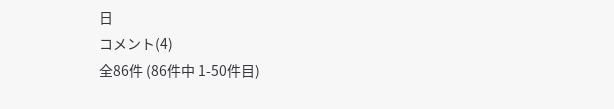日
コメント(4)
全86件 (86件中 1-50件目)